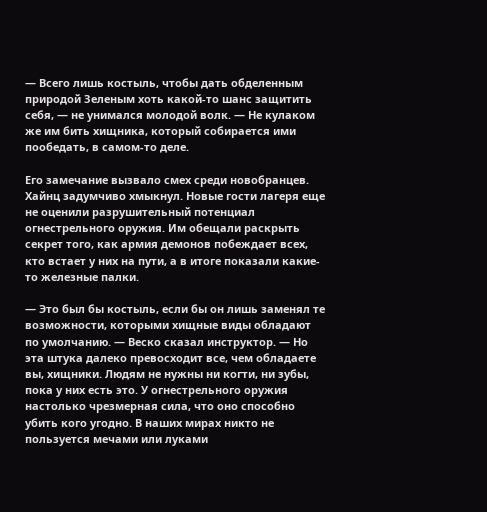— Всего лишь костыль, чтобы дать обделенным природой Зеленым хоть какой-то шанс защитить себя, — не унимался молодой волк. — Не кулаком же им бить хищника, который собирается ими пообедать, в самом-то деле.

Его замечание вызвало смех среди новобранцев. Хайнц задумчиво хмыкнул. Новые гости лагеря еще не оценили разрушительный потенциал огнестрельного оружия. Им обещали раскрыть секрет того, как армия демонов побеждает всех, кто встает у них на пути, а в итоге показали какие-то железные палки.

— Это был бы костыль, если бы он лишь заменял те возможности, которыми хищные виды обладают по умолчанию. — Веско сказал инструктор. — Но эта штука далеко превосходит все, чем обладаете вы, хищники. Людям не нужны ни когти, ни зубы, пока у них есть это. У огнестрельного оружия настолько чрезмерная сила, что оно способно убить кого угодно. В наших мирах никто не пользуется мечами или луками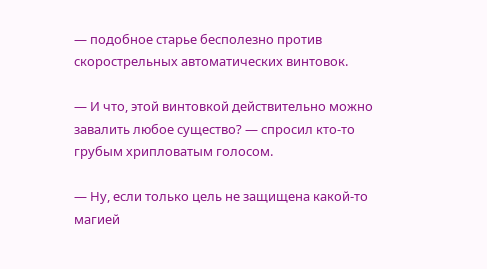— подобное старье бесполезно против скорострельных автоматических винтовок.

— И что, этой винтовкой действительно можно завалить любое существо? — спросил кто-то грубым хрипловатым голосом.

— Ну, если только цель не защищена какой-то магией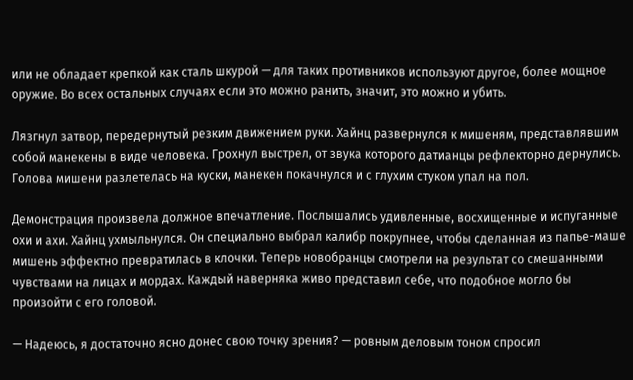или не обладает крепкой как сталь шкурой — для таких противников используют другое, более мощное оружие. Во всех остальных случаях если это можно ранить, значит, это можно и убить.

Лязгнул затвор, передернутый резким движением руки. Хайнц развернулся к мишеням, представлявшим собой манекены в виде человека. Грохнул выстрел, от звука которого датианцы рефлекторно дернулись. Голова мишени разлетелась на куски, манекен покачнулся и с глухим стуком упал на пол.

Демонстрация произвела должное впечатление. Послышались удивленные, восхищенные и испуганные охи и ахи. Хайнц ухмыльнулся. Он специально выбрал калибр покрупнее, чтобы сделанная из папье-маше мишень эффектно превратилась в клочки. Теперь новобранцы смотрели на результат со смешанными чувствами на лицах и мордах. Каждый наверняка живо представил себе, что подобное могло бы произойти с его головой.

— Надеюсь, я достаточно ясно донес свою точку зрения? — ровным деловым тоном спросил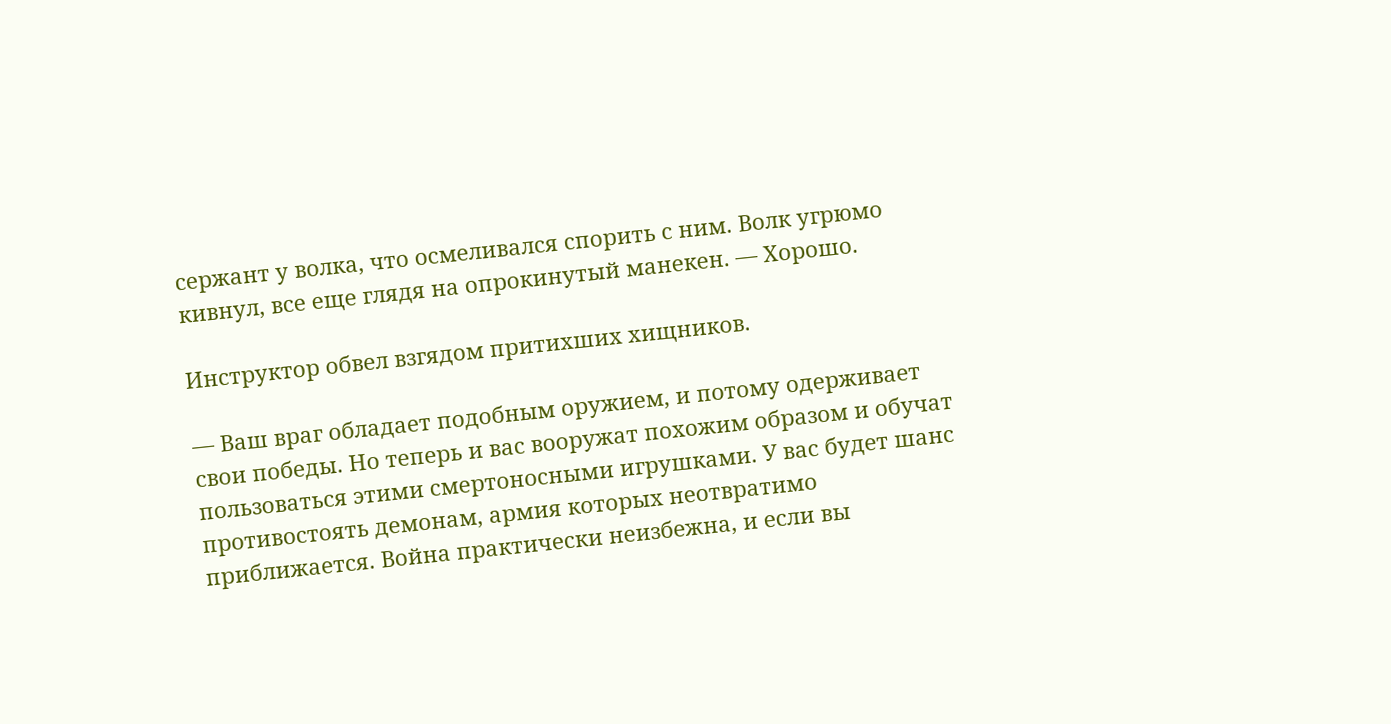сержант у волка, что осмеливался спорить с ним. Волк угрюмо кивнул, все еще глядя на опрокинутый манекен. — Хорошо.

Инструктор обвел взгядом притихших хищников.

— Ваш враг обладает подобным оружием, и потому одерживает свои победы. Но теперь и вас вооружат похожим образом и обучат пользоваться этими смертоносными игрушками. У вас будет шанс противостоять демонам, армия которых неотвратимо приближается. Война практически неизбежна, и если вы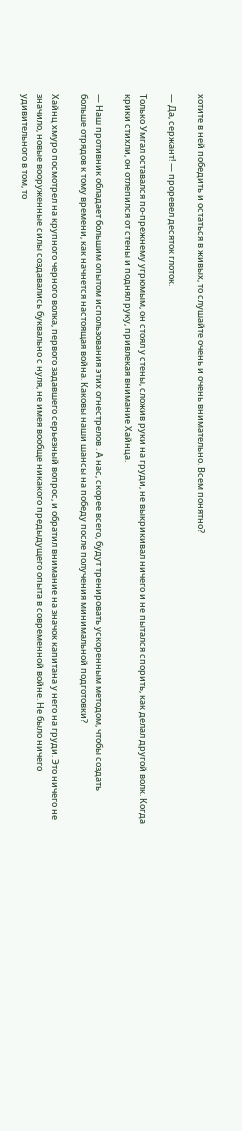хотите в ней победить и остаться в живых, то слушайте очень и очень внимательно. Всем понятно?

— Да, сержант! — проревел десяток глоток.

Только Умгал оставался по-прежнему угрюмым, он стоял у стены, сложив руки на груди, не выкрикивал ничего и не пытался спорить, как делал другой волк. Когда крики стихли, он отлепился от стены и поднял руку, привлекая внимание Хайнца.

— Наш противник обладает большим опытом использования этих огнестрелов . А нас, скорее всего, будут тренировать ускоренным методом, чтобы создать больше отрядов к тому времени, как начнется настоящая война. Каковы наши шансы на победу после получения минимальной подготовки?

Хайнц хмуро посмотрел на крупного черного волка, первого задавшего серьезный вопрос, и обратил внимание на значок капитана у него на груди. Это ничего не значило, новые вооруженные силы создавались буквально с нуля, не имея вообще никакого предыдущего опыта в современной войне. Не было ничего удивительного в том, то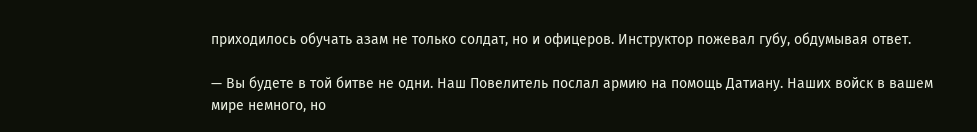приходилось обучать азам не только солдат, но и офицеров. Инструктор пожевал губу, обдумывая ответ.

— Вы будете в той битве не одни. Наш Повелитель послал армию на помощь Датиану. Наших войск в вашем мире немного, но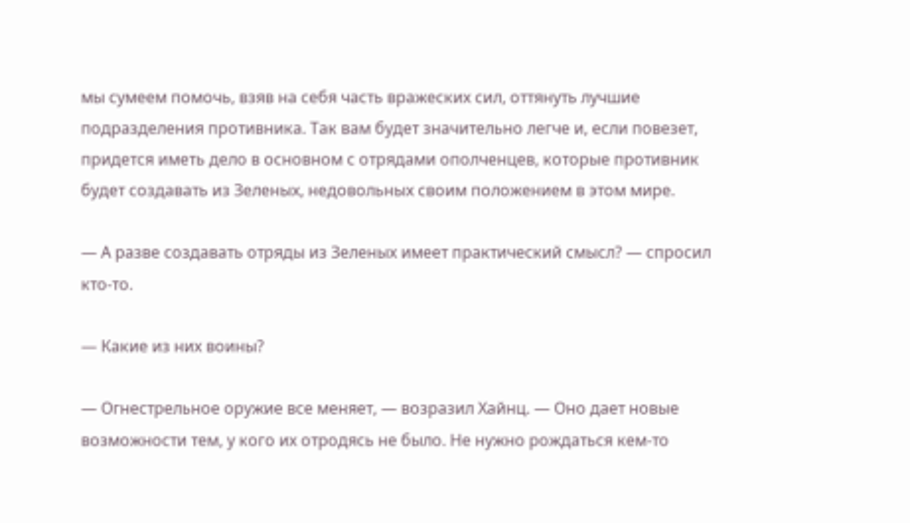мы сумеем помочь, взяв на себя часть вражеских сил, оттянуть лучшие подразделения противника. Так вам будет значительно легче и, если повезет, придется иметь дело в основном с отрядами ополченцев, которые противник будет создавать из Зеленых, недовольных своим положением в этом мире.

— А разве создавать отряды из Зеленых имеет практический смысл? — спросил кто-то.

— Какие из них воины?

— Огнестрельное оружие все меняет, — возразил Хайнц. — Оно дает новые возможности тем, у кого их отродясь не было. Не нужно рождаться кем-то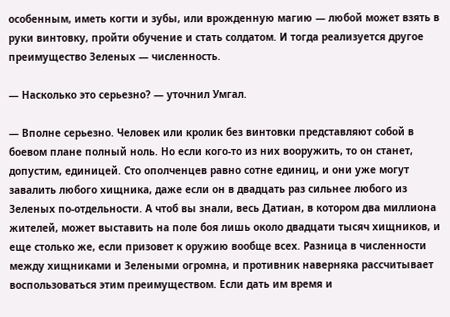особенным, иметь когти и зубы, или врожденную магию — любой может взять в руки винтовку, пройти обучение и стать солдатом. И тогда реализуется другое преимущество Зеленых — численность.

— Насколько это серьезно? — уточнил Умгал.

— Вполне серьезно. Человек или кролик без винтовки представляют собой в боевом плане полный ноль. Но если кого-то из них вооружить, то он станет, допустим, единицей. Сто ополченцев равно сотне единиц, и они уже могут завалить любого хищника, даже если он в двадцать раз сильнее любого из Зеленых по-отдельности. А чтоб вы знали, весь Датиан, в котором два миллиона жителей, может выставить на поле боя лишь около двадцати тысяч хищников, и еще столько же, если призовет к оружию вообще всех. Разница в численности между хищниками и Зелеными огромна, и противник наверняка рассчитывает воспользоваться этим преимуществом. Если дать им время и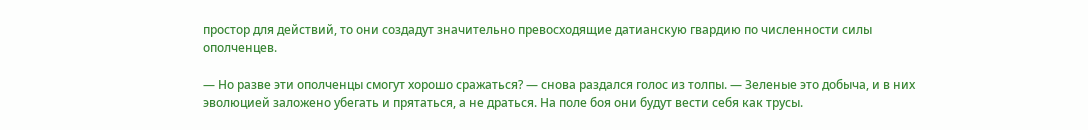простор для действий, то они создадут значительно превосходящие датианскую гвардию по численности силы ополченцев.

— Но разве эти ополченцы смогут хорошо сражаться? — снова раздался голос из толпы. — Зеленые это добыча, и в них эволюцией заложено убегать и прятаться, а не драться. На поле боя они будут вести себя как трусы.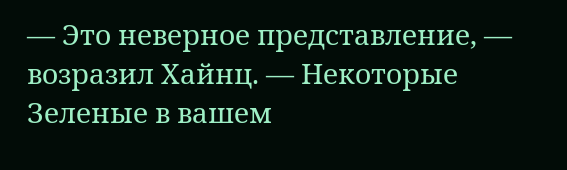— Это неверное представление, — возразил Хайнц. — Некоторые Зеленые в вашем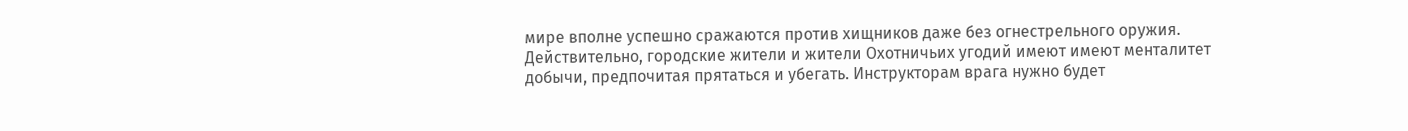мире вполне успешно сражаются против хищников даже без огнестрельного оружия. Действительно, городские жители и жители Охотничьих угодий имеют имеют менталитет добычи, предпочитая прятаться и убегать. Инструкторам врага нужно будет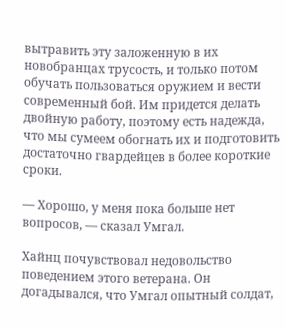вытравить эту заложенную в их новобранцах трусость, и только потом обучать пользоваться оружием и вести современный бой. Им придется делать двойную работу, поэтому есть надежда, что мы сумеем обогнать их и подготовить достаточно гвардейцев в более короткие сроки.

— Хорошо, у меня пока больше нет вопросов, — сказал Умгал.

Хайнц почувствовал недовольство поведением этого ветерана. Он догадывался, что Умгал опытный солдат,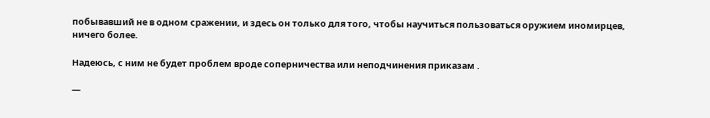побывавший не в одном сражении, и здесь он только для того, чтобы научиться пользоваться оружием иномирцев, ничего более.

Надеюсь, с ним не будет проблем вроде соперничества или неподчинения приказам .

—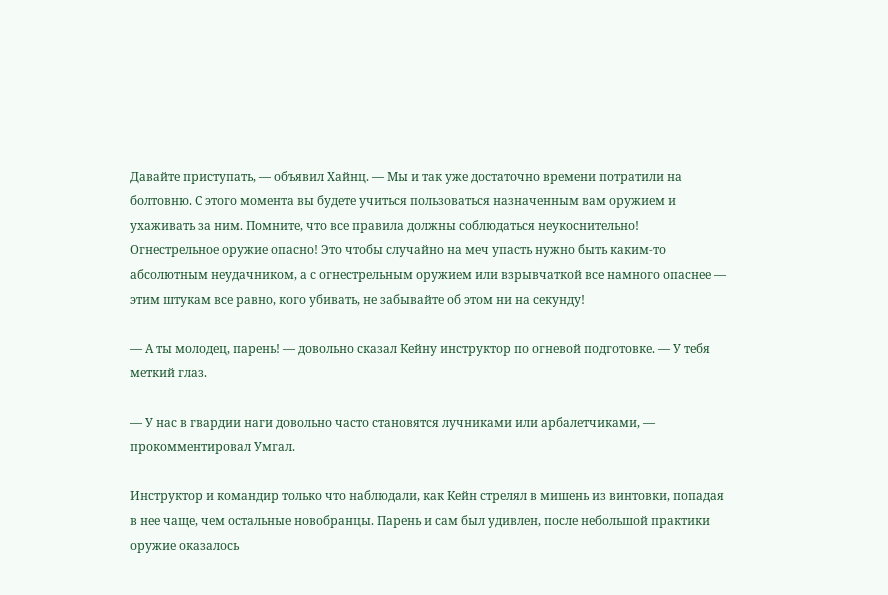Давайте приступать, — объявил Хайнц. — Мы и так уже достаточно времени потратили на болтовню. С этого момента вы будете учиться пользоваться назначенным вам оружием и ухаживать за ним. Помните, что все правила должны соблюдаться неукоснительно! Огнестрельное оружие опасно! Это чтобы случайно на меч упасть нужно быть каким-то абсолютным неудачником, а с огнестрельным оружием или взрывчаткой все намного опаснее — этим штукам все равно, кого убивать, не забывайте об этом ни на секунду!

— А ты молодец, парень! — довольно сказал Кейну инструктор по огневой подготовке. — У тебя меткий глаз.

— У нас в гвардии наги довольно часто становятся лучниками или арбалетчиками, — прокомментировал Умгал.

Инструктор и командир только что наблюдали, как Кейн стрелял в мишень из винтовки, попадая в нее чаще, чем остальные новобранцы. Парень и сам был удивлен, после небольшой практики оружие оказалось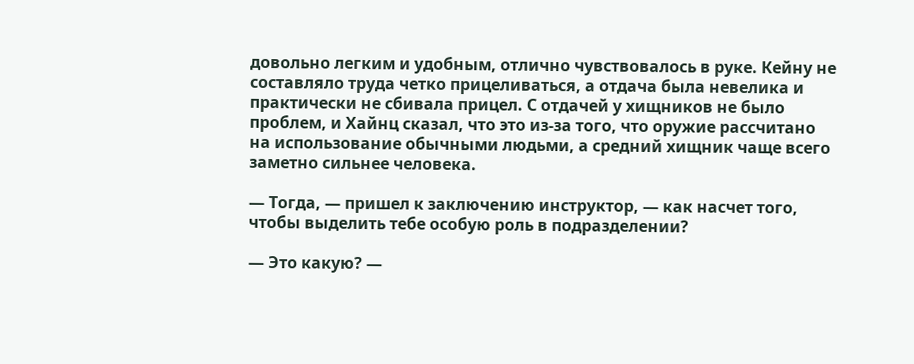довольно легким и удобным, отлично чувствовалось в руке. Кейну не составляло труда четко прицеливаться, а отдача была невелика и практически не сбивала прицел. С отдачей у хищников не было проблем, и Хайнц сказал, что это из-за того, что оружие рассчитано на использование обычными людьми, а средний хищник чаще всего заметно сильнее человека.

— Тогда, — пришел к заключению инструктор, — как насчет того, чтобы выделить тебе особую роль в подразделении?

— Это какую? —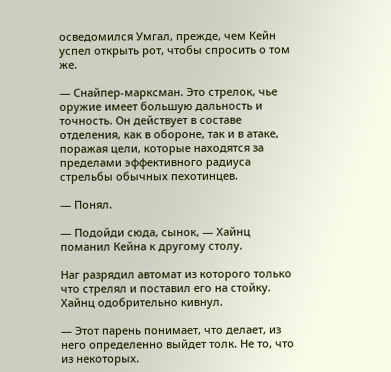осведомился Умгал, прежде, чем Кейн успел открыть рот, чтобы спросить о том же.

— Снайпер-марксман. Это стрелок, чье оружие имеет большую дальность и точность. Он действует в составе отделения, как в обороне, так и в атаке, поражая цели, которые находятся за пределами эффективного радиуса стрельбы обычных пехотинцев.

— Понял.

— Подойди сюда, сынок, — Хайнц поманил Кейна к другому столу.

Наг разрядил автомат из которого только что стрелял и поставил его на стойку. Хайнц одобрительно кивнул.

— Этот парень понимает, что делает, из него определенно выйдет толк. Не то, что из некоторых.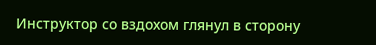Инструктор со вздохом глянул в сторону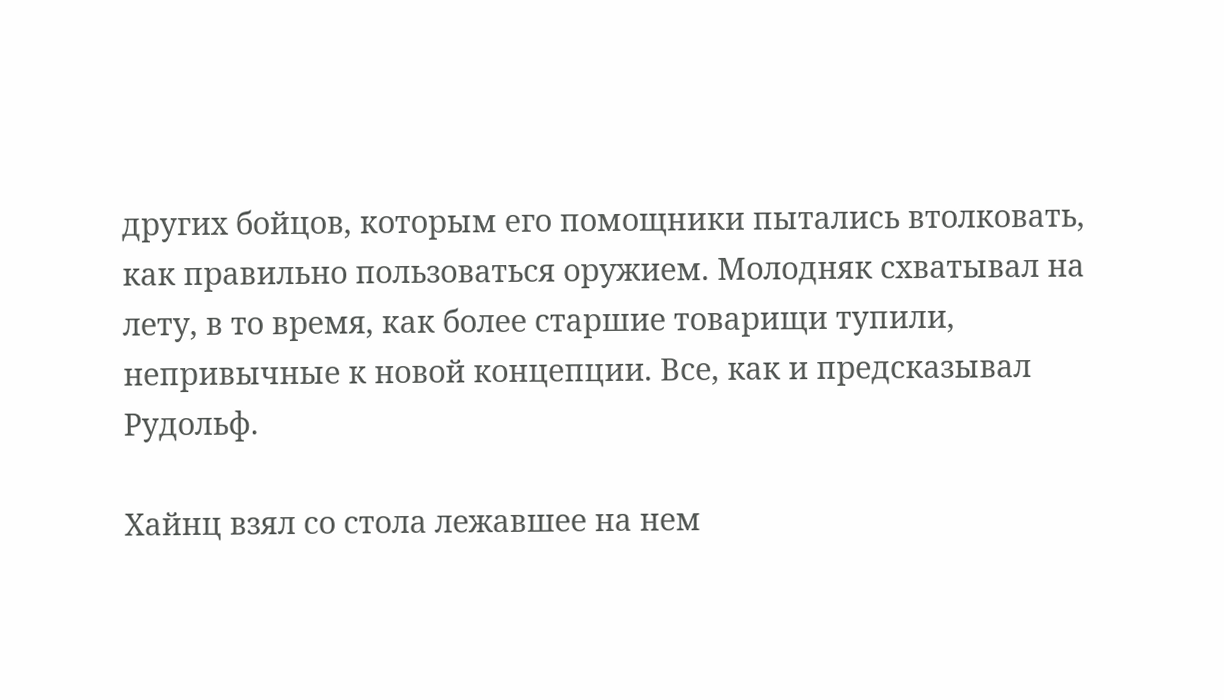других бойцов, которым его помощники пытались втолковать, как правильно пользоваться оружием. Молодняк схватывал на лету, в то время, как более старшие товарищи тупили, непривычные к новой концепции. Все, как и предсказывал Рудольф.

Хайнц взял со стола лежавшее на нем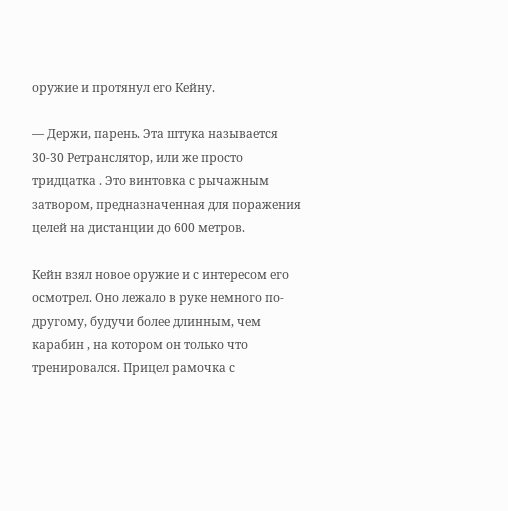оружие и протянул его Кейну.

— Держи, парень. Эта штука называется 30-30 Ретранслятор, или же просто тридцатка . Это винтовка с рычажным затвором, предназначенная для поражения целей на дистанции до 600 метров.

Кейн взял новое оружие и с интересом его осмотрел. Оно лежало в руке немного по-другому, будучи более длинным, чем карабин , на котором он только что тренировался. Прицел рамочка с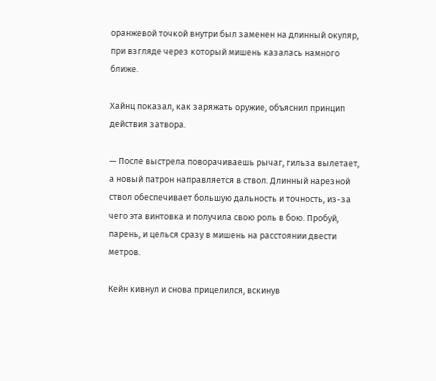оранжевой точкой внутри был заменен на длинный окуляр, при взгляде через который мишень казалась намного ближе.

Хайнц показал, как заряжать оружие, объяснил принцип действия затвора.

— После выстрела поворачиваешь рычаг, гильза вылетает, а новый патрон направляется в ствол. Длинный нарезной ствол обеспечивает большую дальность и точность, из-за чего эта винтовка и получила свою роль в бою. Пробуй, парень, и целься сразу в мишень на расстоянии двести метров.

Кейн кивнул и снова прицелился, вскинув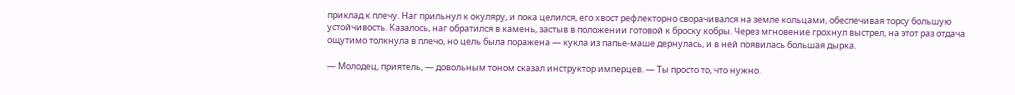приклад к плечу. Наг прильнул к окуляру, и пока целился, его хвост рефлекторно сворачивался на земле кольцами, обеспечивая торсу большую устойчивость. Казалось, наг обратился в камень, застыв в положении готовой к броску кобры. Через мгновение грохнул выстрел, на этот раз отдача ощутимо толкнула в плечо, но цель была поражена — кукла из папье-маше дернулась, и в ней появилась большая дырка.

— Молодец, приятель, — довольным тоном сказал инструктор имперцев. — Ты просто то, что нужно.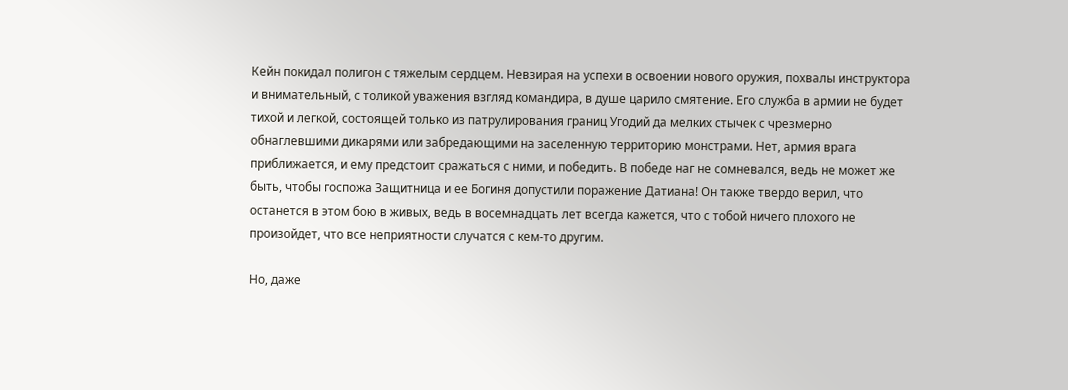Кейн покидал полигон с тяжелым сердцем. Невзирая на успехи в освоении нового оружия, похвалы инструктора и внимательный, с толикой уважения взгляд командира, в душе царило смятение. Его служба в армии не будет тихой и легкой, состоящей только из патрулирования границ Угодий да мелких стычек с чрезмерно обнаглевшими дикарями или забредающими на заселенную территорию монстрами. Нет, армия врага приближается, и ему предстоит сражаться с ними, и победить. В победе наг не сомневался, ведь не может же быть, чтобы госпожа Защитница и ее Богиня допустили поражение Датиана! Он также твердо верил, что останется в этом бою в живых, ведь в восемнадцать лет всегда кажется, что с тобой ничего плохого не произойдет, что все неприятности случатся с кем-то другим.

Но, даже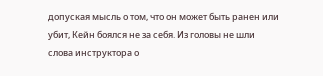допуская мысль о том, что он может быть ранен или убит, Кейн боялся не за себя. Из головы не шли слова инструктора о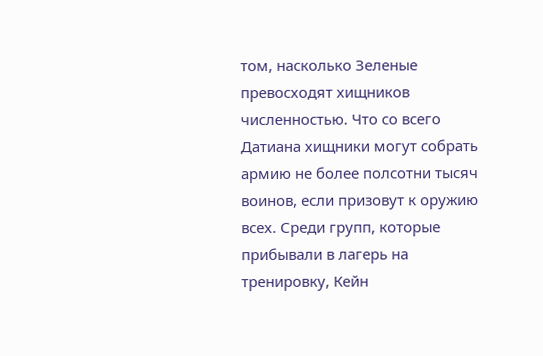том, насколько Зеленые превосходят хищников численностью. Что со всего Датиана хищники могут собрать армию не более полсотни тысяч воинов, если призовут к оружию всех. Среди групп, которые прибывали в лагерь на тренировку, Кейн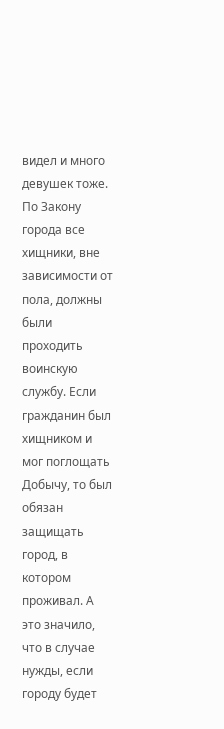видел и много девушек тоже. По Закону города все хищники, вне зависимости от пола, должны были проходить воинскую службу. Если гражданин был хищником и мог поглощать Добычу, то был обязан защищать город, в котором проживал. А это значило, что в случае нужды, если городу будет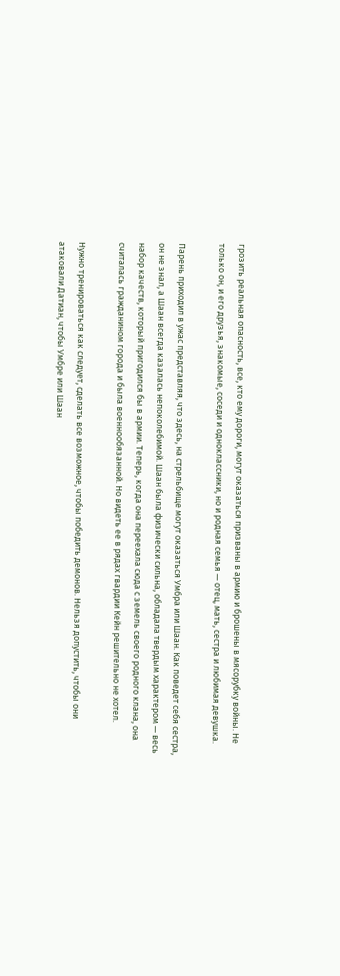грозить реальная опасность, все, кто ему дороги, могут оказаться призваны в армию и брошены в мясорубку войны. Не только он, и его друзья, знакомые, соседи и одноклассники, но и родная семья — отец, мать, сестра и любимая девушка.

Парень приходил в ужас представляя, что здесь, на стрельбище могут оказаться Умбра или Шаан. Как поведет себя сестра, он не знал, а Шаан всегда казалась непоколебимой. Шаан была физически сильна, обладала твердым характером — весь набор качеств, который пригодился бы в армии. Теперь, когда она переехала сюда с земель своего родного клана, она считалась гражданином города и была военнообязанной. Но видеть ее в рядах гвардии Кейн решительно не хотел.

Нужно тренироваться как следует, сделать все возможное, чтобы победить демонов. Нельзя допустить, чтобы они атаковали Датиан, чтобы Умбре или Шаан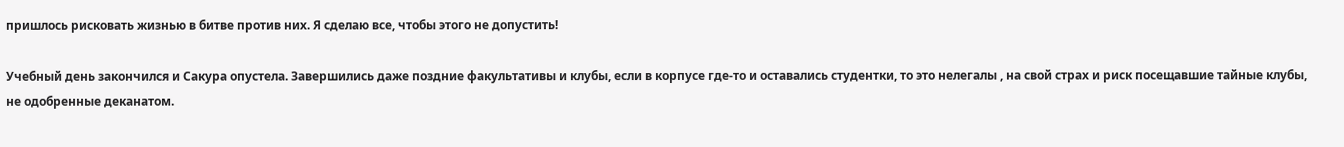пришлось рисковать жизнью в битве против них. Я сделаю все, чтобы этого не допустить!

Учебный день закончился и Сакура опустела. Завершились даже поздние факультативы и клубы, если в корпусе где-то и оставались студентки, то это нелегалы , на свой страх и риск посещавшие тайные клубы, не одобренные деканатом.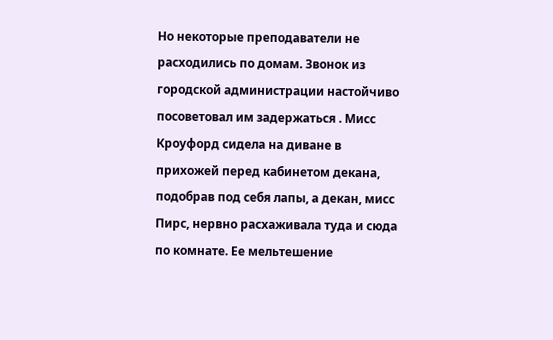Но некоторые преподаватели не расходились по домам. Звонок из городской администрации настойчиво посоветовал им задержаться . Мисс Кроуфорд сидела на диване в прихожей перед кабинетом декана, подобрав под себя лапы, а декан, мисс Пирс, нервно расхаживала туда и сюда по комнате. Ее мельтешение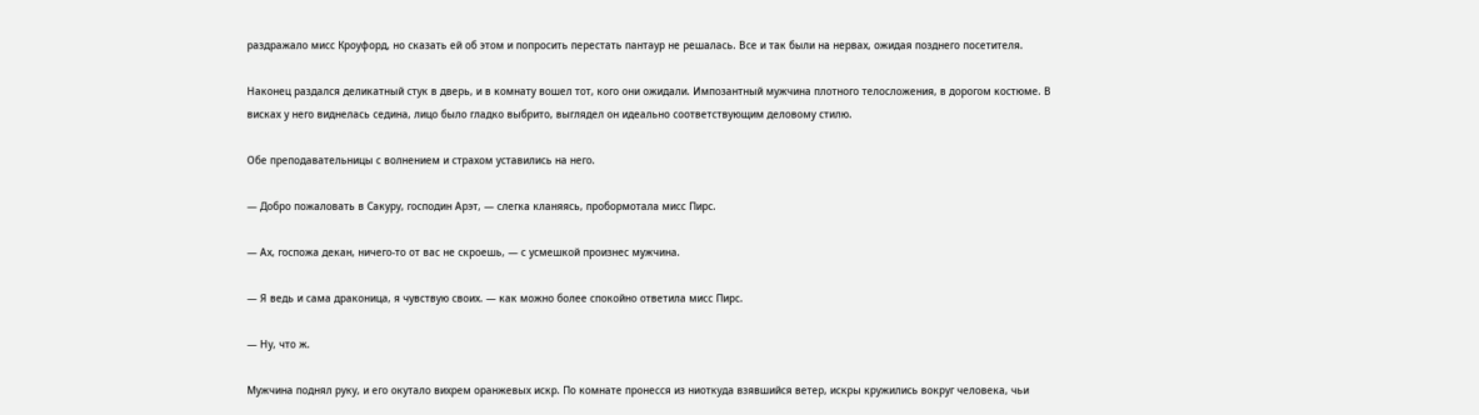раздражало мисс Кроуфорд, но сказать ей об этом и попросить перестать пантаур не решалась. Все и так были на нервах, ожидая позднего посетителя.

Наконец раздался деликатный стук в дверь, и в комнату вошел тот, кого они ожидали. Импозантный мужчина плотного телосложения, в дорогом костюме. В висках у него виднелась седина, лицо было гладко выбрито, выглядел он идеально соответствующим деловому стилю.

Обе преподавательницы с волнением и страхом уставились на него.

— Добро пожаловать в Сакуру, господин Арэт, — слегка кланяясь, пробормотала мисс Пирс.

— Ах, госпожа декан, ничего-то от вас не скроешь, — с усмешкой произнес мужчина.

— Я ведь и сама драконица, я чувствую своих. — как можно более спокойно ответила мисс Пирс.

— Ну, что ж.

Мужчина поднял руку, и его окутало вихрем оранжевых искр. По комнате пронесся из ниоткуда взявшийся ветер, искры кружились вокруг человека, чьи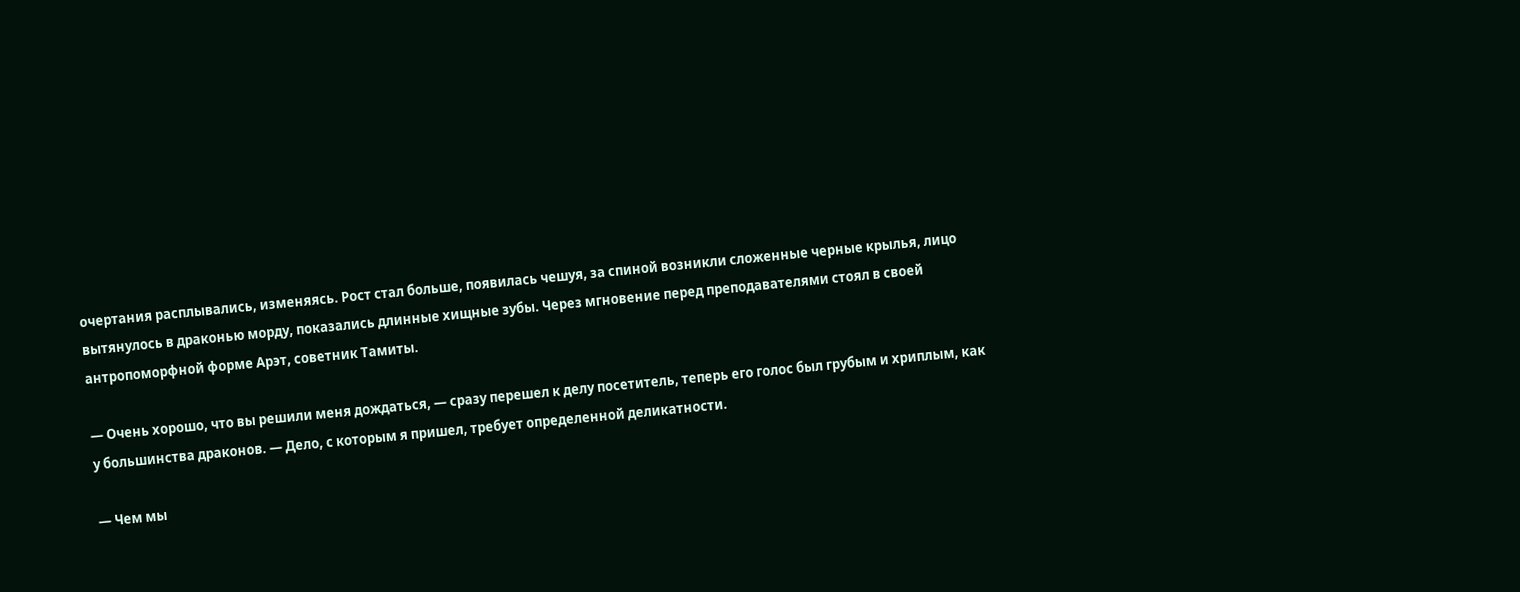очертания расплывались, изменяясь. Рост стал больше, появилась чешуя, за спиной возникли сложенные черные крылья, лицо вытянулось в драконью морду, показались длинные хищные зубы. Через мгновение перед преподавателями стоял в своей антропоморфной форме Арэт, советник Тамиты.

— Очень хорошо, что вы решили меня дождаться, — сразу перешел к делу посетитель, теперь его голос был грубым и хриплым, как у большинства драконов. — Дело, с которым я пришел, требует определенной деликатности.

— Чем мы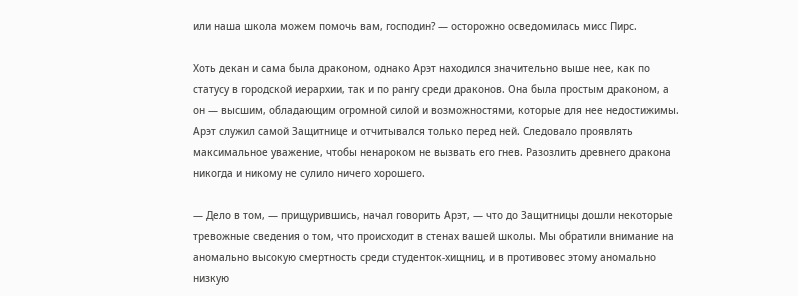или наша школа можем помочь вам, господин? — осторожно осведомилась мисс Пирс.

Хоть декан и сама была драконом, однако Арэт находился значительно выше нее, как по статусу в городской иерархии, так и по рангу среди драконов. Она была простым драконом, а он — высшим, обладающим огромной силой и возможностями, которые для нее недостижимы. Арэт служил самой Защитнице и отчитывался только перед ней. Следовало проявлять максимальное уважение, чтобы ненароком не вызвать его гнев. Разозлить древнего дракона никогда и никому не сулило ничего хорошего.

— Дело в том, — прищурившись, начал говорить Арэт, — что до Защитницы дошли некоторые тревожные сведения о том, что происходит в стенах вашей школы. Мы обратили внимание на аномально высокую смертность среди студенток-хищниц, и в противовес этому аномально низкую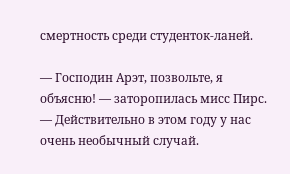смертность среди студенток-ланей.

— Господин Арэт, позвольте, я объясню! — заторопилась мисс Пирс. — Действительно в этом году у нас очень необычный случай.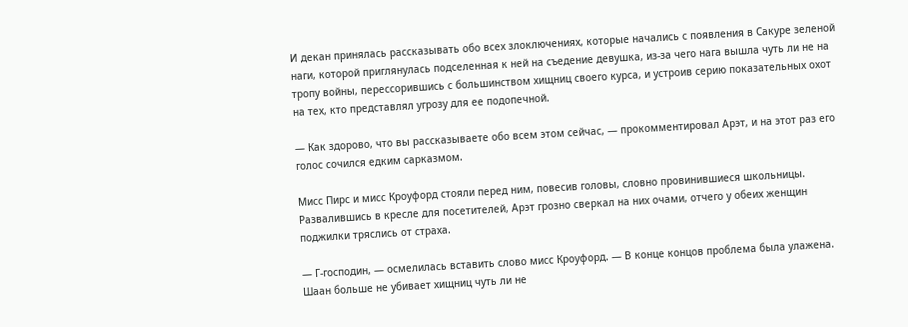И декан принялась рассказывать обо всех злоключениях, которые начались с появления в Сакуре зеленой наги, которой приглянулась подселенная к ней на съедение девушка, из-за чего нага вышла чуть ли не на тропу войны, перессорившись с большинством хищниц своего курса, и устроив серию показательных охот на тех, кто представлял угрозу для ее подопечной.

— Как здорово, что вы рассказываете обо всем этом сейчас, — прокомментировал Арэт, и на этот раз его голос сочился едким сарказмом.

Мисс Пирс и мисс Кроуфорд стояли перед ним, повесив головы, словно провинившиеся школьницы. Развалившись в кресле для посетителей, Арэт грозно сверкал на них очами, отчего у обеих женщин поджилки тряслись от страха.

— Г-господин, — осмелилась вставить слово мисс Кроуфорд. — В конце концов проблема была улажена. Шаан больше не убивает хищниц чуть ли не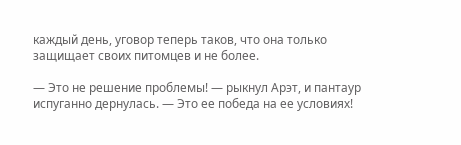каждый день, уговор теперь таков, что она только защищает своих питомцев и не более.

— Это не решение проблемы! — рыкнул Арэт, и пантаур испуганно дернулась. — Это ее победа на ее условиях!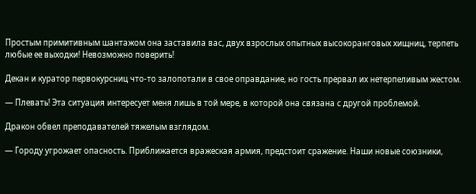Простым примитивным шантажом она заставила вас, двух взрослых опытных высокоранговых хищниц, терпеть любые ее выходки! Невозможно поверить!

Декан и куратор первокурсниц что-то залопотали в свое оправдание, но гость прервал их нетерпеливым жестом.

— Плевать! Эта ситуация интересует меня лишь в той мере, в которой она связана с другой проблемой.

Дракон обвел преподавателей тяжелым взглядом.

— Городу угрожает опасность. Приближается вражеская армия, предстоит сражение. Наши новые союзники,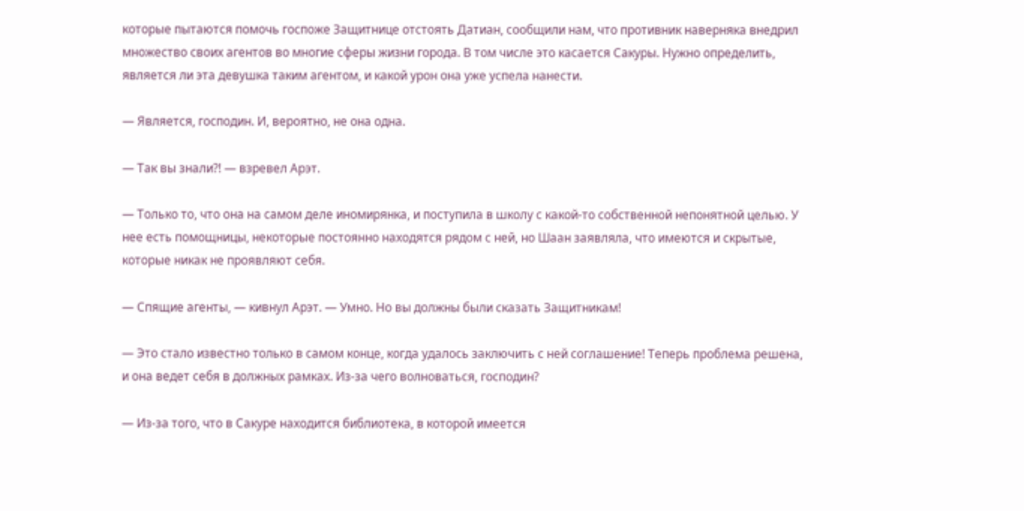которые пытаются помочь госпоже Защитнице отстоять Датиан, сообщили нам, что противник наверняка внедрил множество своих агентов во многие сферы жизни города. В том числе это касается Сакуры. Нужно определить, является ли эта девушка таким агентом, и какой урон она уже успела нанести.

— Является, господин. И, вероятно, не она одна.

— Так вы знали?! — взревел Арэт.

— Только то, что она на самом деле иномирянка, и поступила в школу с какой-то собственной непонятной целью. У нее есть помощницы, некоторые постоянно находятся рядом с ней, но Шаан заявляла, что имеются и скрытые, которые никак не проявляют себя.

— Спящие агенты, — кивнул Арэт. — Умно. Но вы должны были сказать Защитникам!

— Это стало известно только в самом конце, когда удалось заключить с ней соглашение! Теперь проблема решена, и она ведет себя в должных рамках. Из-за чего волноваться, господин?

— Из-за того, что в Сакуре находится библиотека, в которой имеется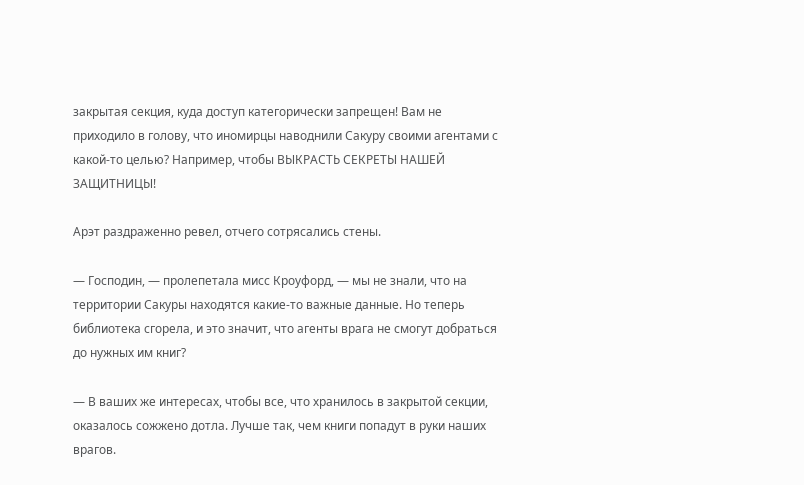закрытая секция, куда доступ категорически запрещен! Вам не приходило в голову, что иномирцы наводнили Сакуру своими агентами с какой-то целью? Например, чтобы ВЫКРАСТЬ СЕКРЕТЫ НАШЕЙ ЗАЩИТНИЦЫ!

Арэт раздраженно ревел, отчего сотрясались стены.

— Господин, — пролепетала мисс Кроуфорд, — мы не знали, что на территории Сакуры находятся какие-то важные данные. Но теперь библиотека сгорела, и это значит, что агенты врага не смогут добраться до нужных им книг?

— В ваших же интересах, чтобы все, что хранилось в закрытой секции, оказалось сожжено дотла. Лучше так, чем книги попадут в руки наших врагов.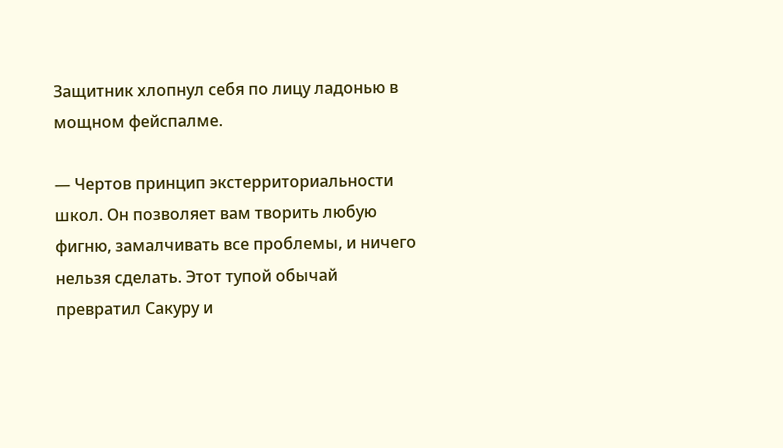Защитник хлопнул себя по лицу ладонью в мощном фейспалме.

— Чертов принцип экстерриториальности школ. Он позволяет вам творить любую фигню, замалчивать все проблемы, и ничего нельзя сделать. Этот тупой обычай превратил Сакуру и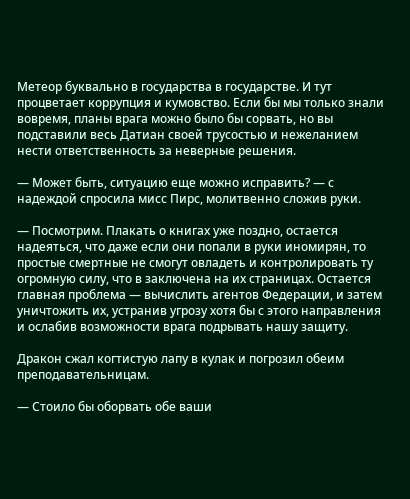Метеор буквально в государства в государстве. И тут процветает коррупция и кумовство. Если бы мы только знали вовремя, планы врага можно было бы сорвать, но вы подставили весь Датиан своей трусостью и нежеланием нести ответственность за неверные решения.

— Может быть, ситуацию еще можно исправить? — с надеждой спросила мисс Пирс, молитвенно сложив руки.

— Посмотрим. Плакать о книгах уже поздно, остается надеяться, что даже если они попали в руки иномирян, то простые смертные не смогут овладеть и контролировать ту огромную силу, что в заключена на их страницах. Остается главная проблема — вычислить агентов Федерации, и затем уничтожить их, устранив угрозу хотя бы с этого направления и ослабив возможности врага подрывать нашу защиту.

Дракон сжал когтистую лапу в кулак и погрозил обеим преподавательницам.

— Стоило бы оборвать обе ваши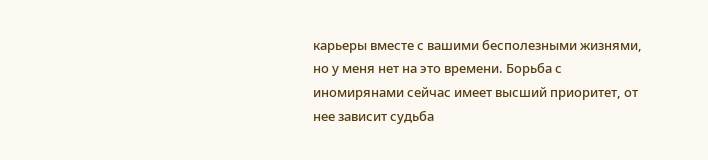карьеры вместе с вашими бесполезными жизнями, но у меня нет на это времени. Борьба с иномирянами сейчас имеет высший приоритет, от нее зависит судьба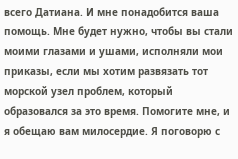всего Датиана. И мне понадобится ваша помощь. Мне будет нужно, чтобы вы стали моими глазами и ушами, исполняли мои приказы, если мы хотим развязать тот морской узел проблем, который образовался за это время. Помогите мне, и я обещаю вам милосердие. Я поговорю с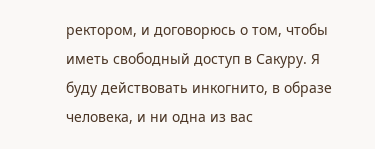ректором, и договорюсь о том, чтобы иметь свободный доступ в Сакуру. Я буду действовать инкогнито, в образе человека, и ни одна из вас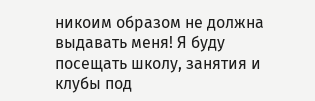никоим образом не должна выдавать меня! Я буду посещать школу, занятия и клубы под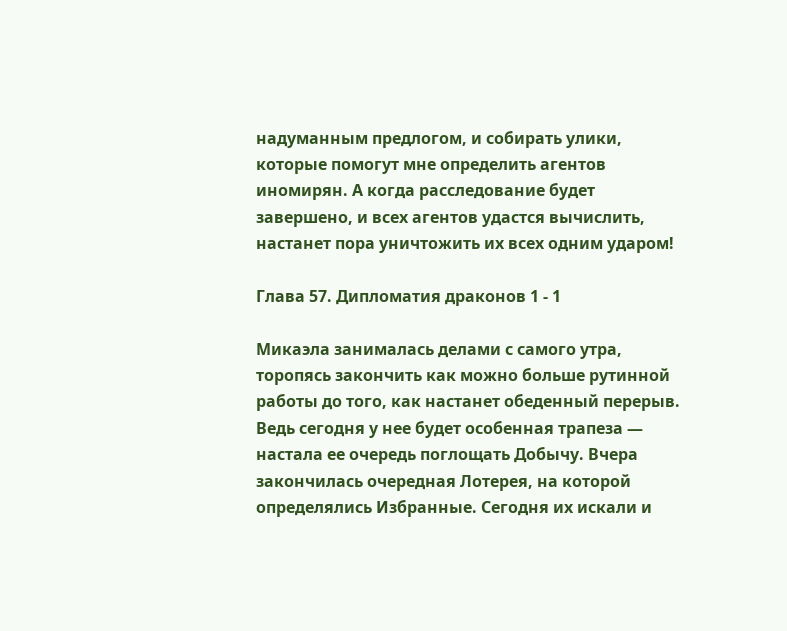надуманным предлогом, и собирать улики, которые помогут мне определить агентов иномирян. А когда расследование будет завершено, и всех агентов удастся вычислить, настанет пора уничтожить их всех одним ударом!

Глава 57. Дипломатия драконов 1 - 1

Микаэла занималась делами с самого утра, торопясь закончить как можно больше рутинной работы до того, как настанет обеденный перерыв. Ведь сегодня у нее будет особенная трапеза — настала ее очередь поглощать Добычу. Вчера закончилась очередная Лотерея, на которой определялись Избранные. Сегодня их искали и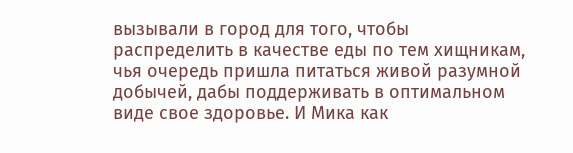вызывали в город для того, чтобы распределить в качестве еды по тем хищникам, чья очередь пришла питаться живой разумной добычей, дабы поддерживать в оптимальном виде свое здоровье. И Мика как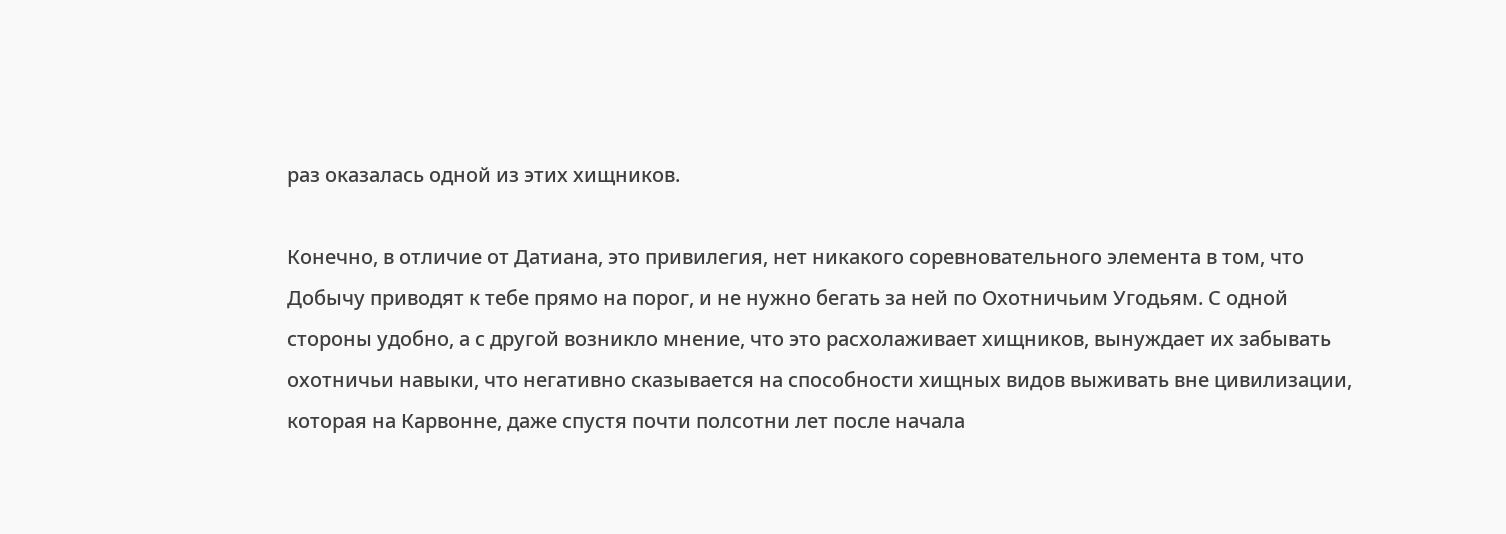раз оказалась одной из этих хищников.

Конечно, в отличие от Датиана, это привилегия, нет никакого соревновательного элемента в том, что Добычу приводят к тебе прямо на порог, и не нужно бегать за ней по Охотничьим Угодьям. С одной стороны удобно, а с другой возникло мнение, что это расхолаживает хищников, вынуждает их забывать охотничьи навыки, что негативно сказывается на способности хищных видов выживать вне цивилизации, которая на Карвонне, даже спустя почти полсотни лет после начала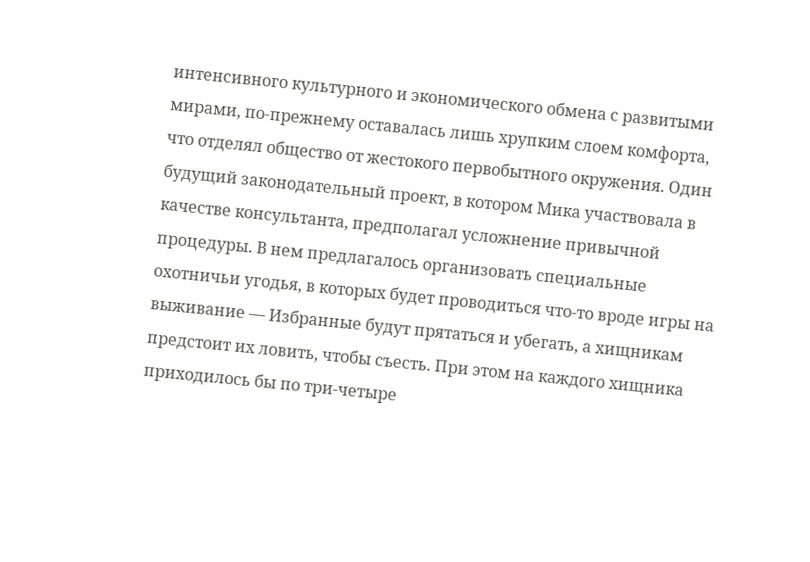интенсивного культурного и экономического обмена с развитыми мирами, по-прежнему оставалась лишь хрупким слоем комфорта, что отделял общество от жестокого первобытного окружения. Один будущий законодательный проект, в котором Мика участвовала в качестве консультанта, предполагал усложнение привычной процедуры. В нем предлагалось организовать специальные охотничьи угодья, в которых будет проводиться что-то вроде игры на выживание — Избранные будут прятаться и убегать, а хищникам предстоит их ловить, чтобы съесть. При этом на каждого хищника приходилось бы по три-четыре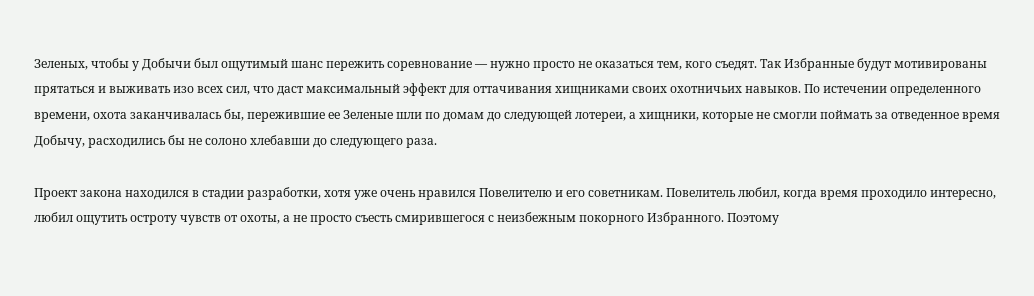Зеленых, чтобы у Добычи был ощутимый шанс пережить соревнование — нужно просто не оказаться тем, кого съедят. Так Избранные будут мотивированы прятаться и выживать изо всех сил, что даст максимальный эффект для оттачивания хищниками своих охотничьих навыков. По истечении определенного времени, охота заканчивалась бы, пережившие ее Зеленые шли по домам до следующей лотереи, а хищники, которые не смогли поймать за отведенное время Добычу, расходились бы не солоно хлебавши до следующего раза.

Проект закона находился в стадии разработки, хотя уже очень нравился Повелителю и его советникам. Повелитель любил, когда время проходило интересно, любил ощутить остроту чувств от охоты, а не просто съесть смирившегося с неизбежным покорного Избранного. Поэтому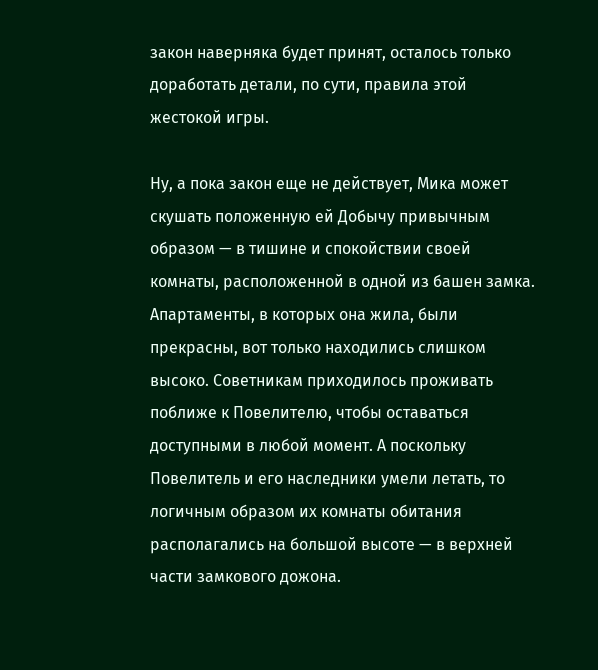закон наверняка будет принят, осталось только доработать детали, по сути, правила этой жестокой игры.

Ну, а пока закон еще не действует, Мика может скушать положенную ей Добычу привычным образом — в тишине и спокойствии своей комнаты, расположенной в одной из башен замка. Апартаменты, в которых она жила, были прекрасны, вот только находились слишком высоко. Советникам приходилось проживать поближе к Повелителю, чтобы оставаться доступными в любой момент. А поскольку Повелитель и его наследники умели летать, то логичным образом их комнаты обитания располагались на большой высоте — в верхней части замкового дожона.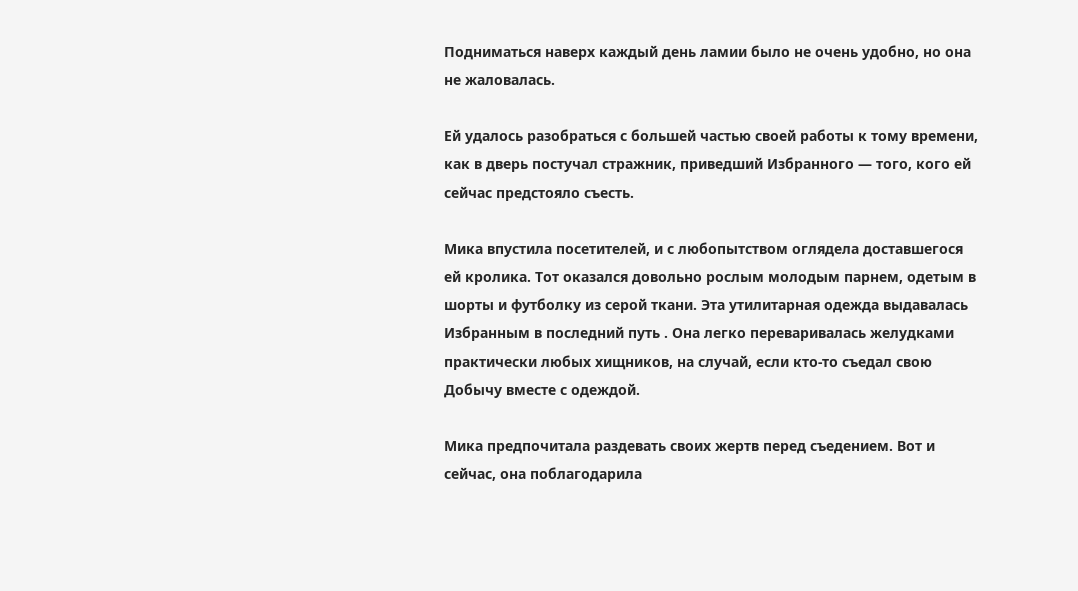Подниматься наверх каждый день ламии было не очень удобно, но она не жаловалась.

Ей удалось разобраться с большей частью своей работы к тому времени, как в дверь постучал стражник, приведший Избранного — того, кого ей сейчас предстояло съесть.

Мика впустила посетителей, и с любопытством оглядела доставшегося ей кролика. Тот оказался довольно рослым молодым парнем, одетым в шорты и футболку из серой ткани. Эта утилитарная одежда выдавалась Избранным в последний путь . Она легко переваривалась желудками практически любых хищников, на случай, если кто-то съедал свою Добычу вместе с одеждой.

Мика предпочитала раздевать своих жертв перед съедением. Вот и сейчас, она поблагодарила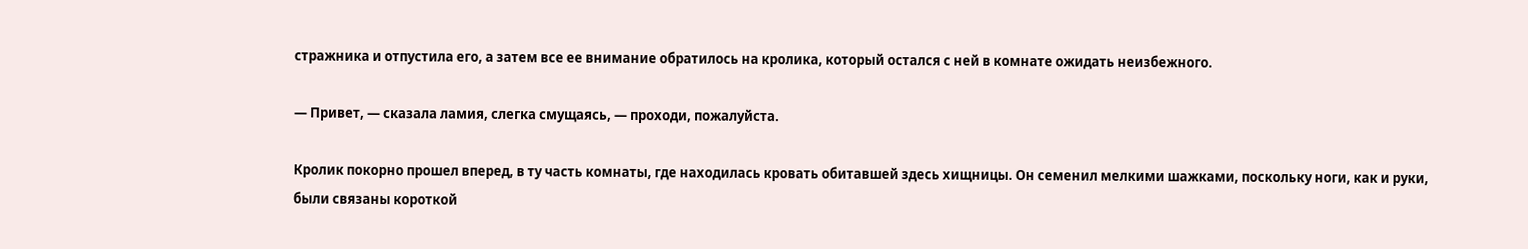стражника и отпустила его, а затем все ее внимание обратилось на кролика, который остался с ней в комнате ожидать неизбежного.

— Привет, — сказала ламия, слегка смущаясь, — проходи, пожалуйста.

Кролик покорно прошел вперед, в ту часть комнаты, где находилась кровать обитавшей здесь хищницы. Он семенил мелкими шажками, поскольку ноги, как и руки, были связаны короткой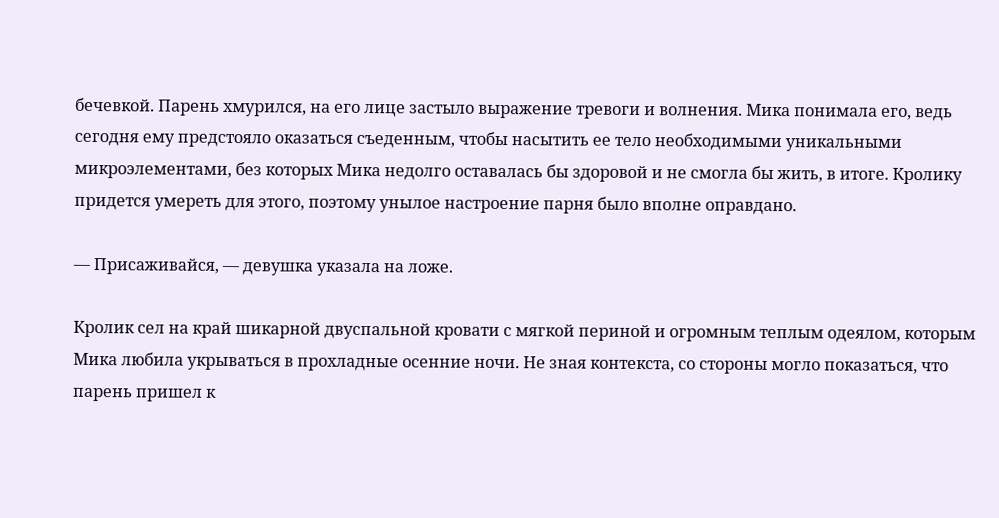бечевкой. Парень хмурился, на его лице застыло выражение тревоги и волнения. Мика понимала его, ведь сегодня ему предстояло оказаться съеденным, чтобы насытить ее тело необходимыми уникальными микроэлементами, без которых Мика недолго оставалась бы здоровой и не смогла бы жить, в итоге. Кролику придется умереть для этого, поэтому унылое настроение парня было вполне оправдано.

— Присаживайся, — девушка указала на ложе.

Кролик сел на край шикарной двуспальной кровати с мягкой периной и огромным теплым одеялом, которым Мика любила укрываться в прохладные осенние ночи. Не зная контекста, со стороны могло показаться, что парень пришел к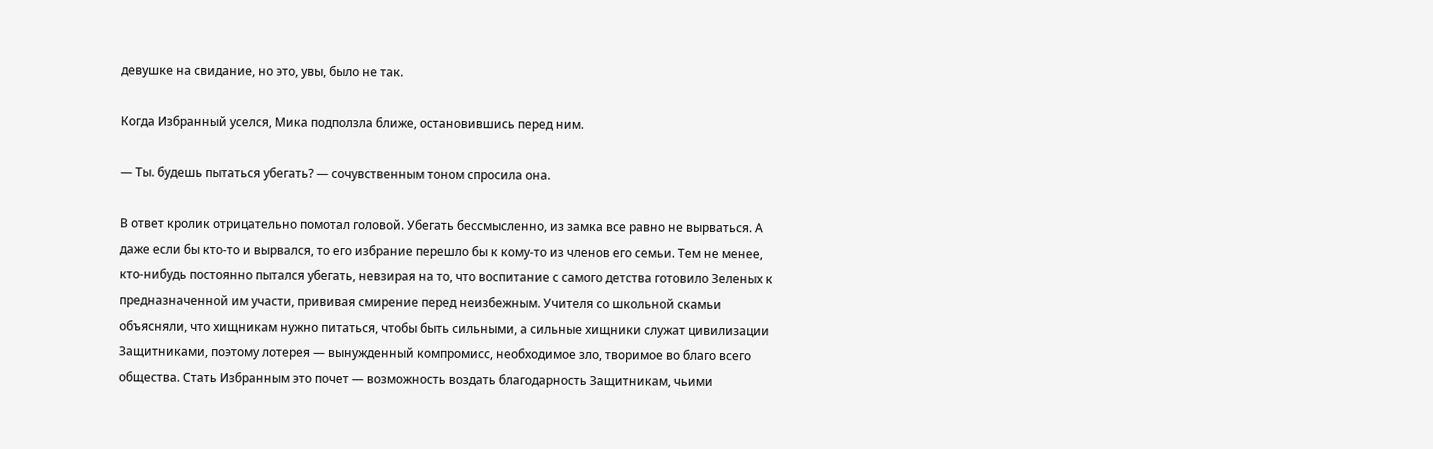девушке на свидание, но это, увы, было не так.

Когда Избранный уселся, Мика подползла ближе, остановившись перед ним.

— Ты. будешь пытаться убегать? — сочувственным тоном спросила она.

В ответ кролик отрицательно помотал головой. Убегать бессмысленно, из замка все равно не вырваться. А даже если бы кто-то и вырвался, то его избрание перешло бы к кому-то из членов его семьи. Тем не менее, кто-нибудь постоянно пытался убегать, невзирая на то, что воспитание с самого детства готовило Зеленых к предназначенной им участи, прививая смирение перед неизбежным. Учителя со школьной скамьи объясняли, что хищникам нужно питаться, чтобы быть сильными, а сильные хищники служат цивилизации Защитниками, поэтому лотерея — вынужденный компромисс, необходимое зло, творимое во благо всего общества. Стать Избранным это почет — возможность воздать благодарность Защитникам, чьими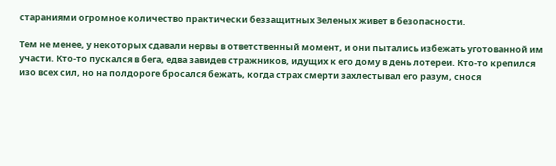стараниями огромное количество практически беззащитных Зеленых живет в безопасности.

Тем не менее, у некоторых сдавали нервы в ответственный момент, и они пытались избежать уготованной им участи. Кто-то пускался в бега, едва завидев стражников, идущих к его дому в день лотереи. Кто-то крепился изо всех сил, но на полдороге бросался бежать, когда страх смерти захлестывал его разум, снося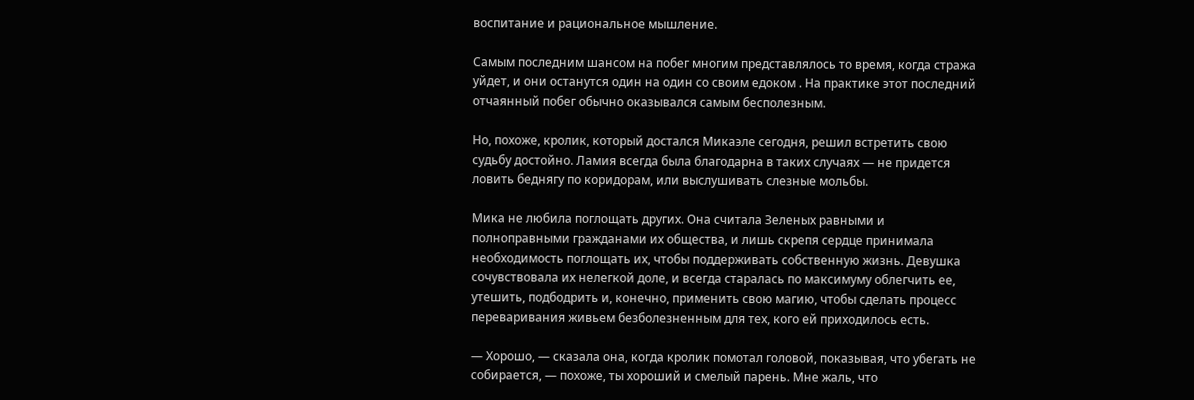воспитание и рациональное мышление.

Самым последним шансом на побег многим представлялось то время, когда стража уйдет, и они останутся один на один со своим едоком . На практике этот последний отчаянный побег обычно оказывался самым бесполезным.

Но, похоже, кролик, который достался Микаэле сегодня, решил встретить свою судьбу достойно. Ламия всегда была благодарна в таких случаях — не придется ловить беднягу по коридорам, или выслушивать слезные мольбы.

Мика не любила поглощать других. Она считала Зеленых равными и полноправными гражданами их общества, и лишь скрепя сердце принимала необходимость поглощать их, чтобы поддерживать собственную жизнь. Девушка сочувствовала их нелегкой доле, и всегда старалась по максимуму облегчить ее, утешить, подбодрить и, конечно, применить свою магию, чтобы сделать процесс переваривания живьем безболезненным для тех, кого ей приходилось есть.

— Хорошо, — сказала она, когда кролик помотал головой, показывая, что убегать не собирается, — похоже, ты хороший и смелый парень. Мне жаль, что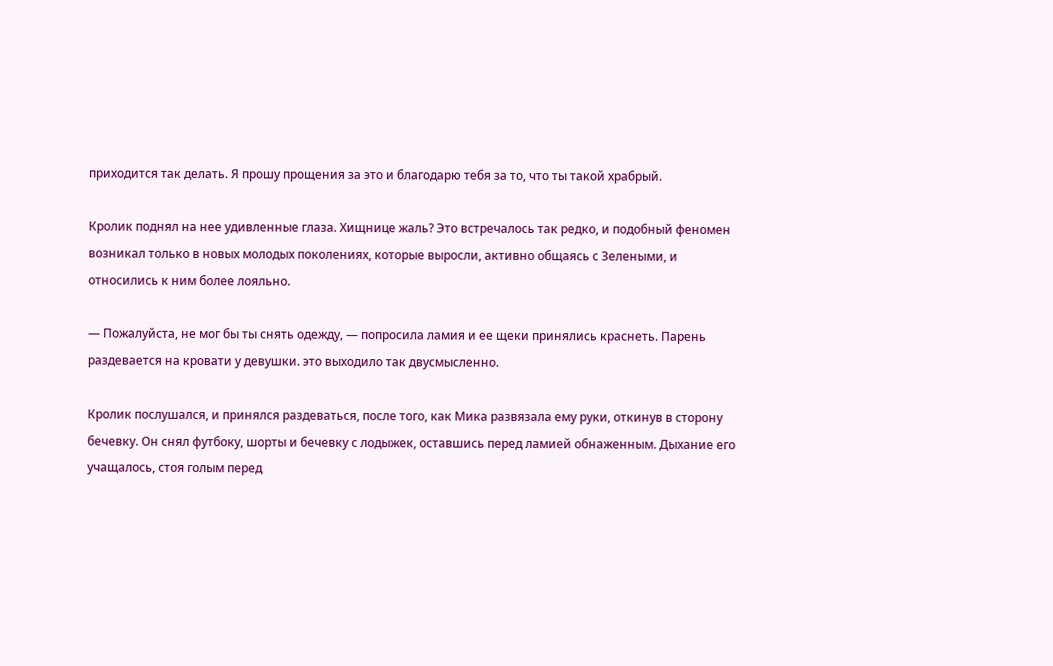приходится так делать. Я прошу прощения за это и благодарю тебя за то, что ты такой храбрый.

Кролик поднял на нее удивленные глаза. Хищнице жаль? Это встречалось так редко, и подобный феномен возникал только в новых молодых поколениях, которые выросли, активно общаясь с Зелеными, и относились к ним более лояльно.

— Пожалуйста, не мог бы ты снять одежду, — попросила ламия и ее щеки принялись краснеть. Парень раздевается на кровати у девушки. это выходило так двусмысленно.

Кролик послушался, и принялся раздеваться, после того, как Мика развязала ему руки, откинув в сторону бечевку. Он снял футбоку, шорты и бечевку с лодыжек, оставшись перед ламией обнаженным. Дыхание его учащалось, стоя голым перед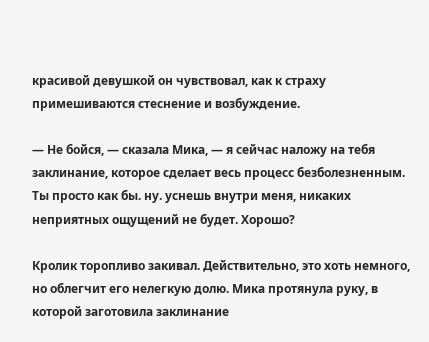красивой девушкой он чувствовал, как к страху примешиваются стеснение и возбуждение.

— Не бойся, — сказала Мика, — я сейчас наложу на тебя заклинание, которое сделает весь процесс безболезненным. Ты просто как бы. ну. уснешь внутри меня, никаких неприятных ощущений не будет. Хорошо?

Кролик торопливо закивал. Действительно, это хоть немного, но облегчит его нелегкую долю. Мика протянула руку, в которой заготовила заклинание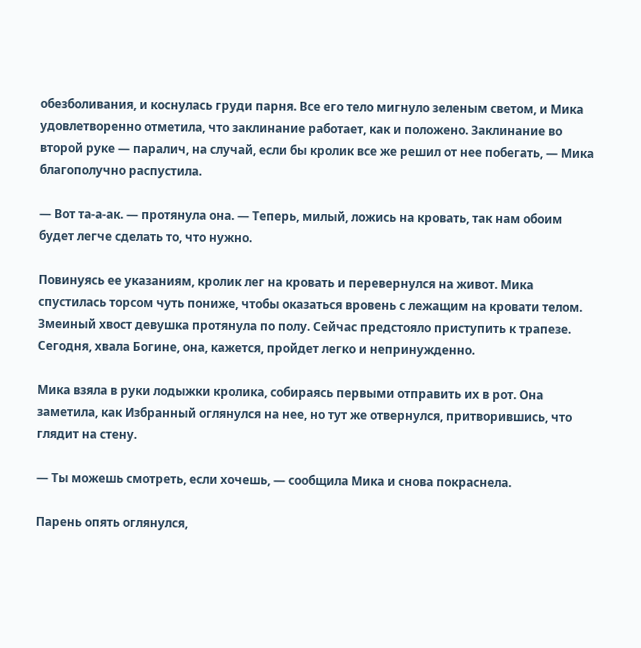обезболивания, и коснулась груди парня. Все его тело мигнуло зеленым светом, и Мика удовлетворенно отметила, что заклинание работает, как и положено. Заклинание во второй руке — паралич, на случай, если бы кролик все же решил от нее побегать, — Мика благополучно распустила.

— Вот та-а-ак. — протянула она. — Теперь, милый, ложись на кровать, так нам обоим будет легче сделать то, что нужно.

Повинуясь ее указаниям, кролик лег на кровать и перевернулся на живот. Мика спустилась торсом чуть пониже, чтобы оказаться вровень с лежащим на кровати телом. Змеиный хвост девушка протянула по полу. Сейчас предстояло приступить к трапезе. Сегодня, хвала Богине, она, кажется, пройдет легко и непринужденно.

Мика взяла в руки лодыжки кролика, собираясь первыми отправить их в рот. Она заметила, как Избранный оглянулся на нее, но тут же отвернулся, притворившись, что глядит на стену.

— Ты можешь смотреть, если хочешь, — сообщила Мика и снова покраснела.

Парень опять оглянулся,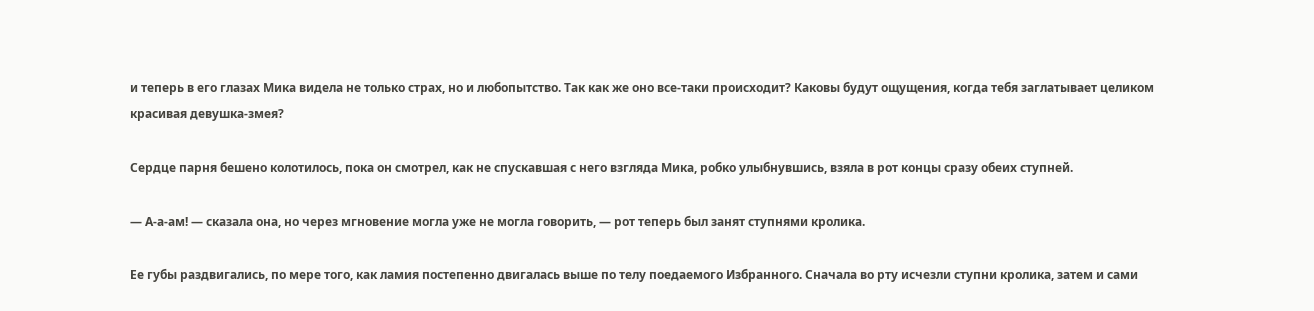и теперь в его глазах Мика видела не только страх, но и любопытство. Так как же оно все-таки происходит? Каковы будут ощущения, когда тебя заглатывает целиком красивая девушка-змея?

Сердце парня бешено колотилось, пока он смотрел, как не спускавшая с него взгляда Мика, робко улыбнувшись, взяла в рот концы сразу обеих ступней.

— А-а-ам! — сказала она, но через мгновение могла уже не могла говорить, — рот теперь был занят ступнями кролика.

Ее губы раздвигались, по мере того, как ламия постепенно двигалась выше по телу поедаемого Избранного. Сначала во рту исчезли ступни кролика, затем и сами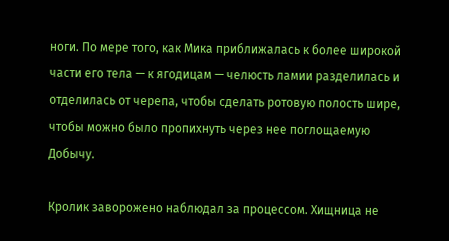ноги. По мере того, как Мика приближалась к более широкой части его тела — к ягодицам — челюсть ламии разделилась и отделилась от черепа, чтобы сделать ротовую полость шире, чтобы можно было пропихнуть через нее поглощаемую Добычу.

Кролик заворожено наблюдал за процессом. Хищница не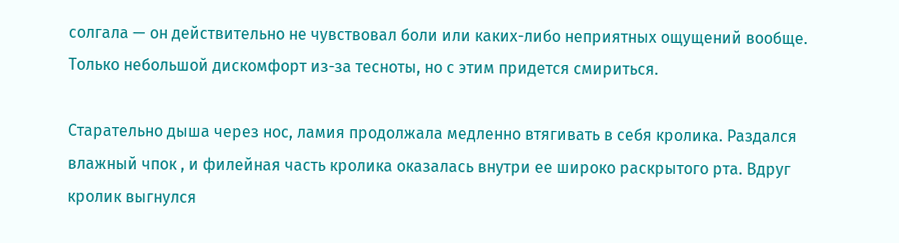солгала — он действительно не чувствовал боли или каких-либо неприятных ощущений вообще. Только небольшой дискомфорт из-за тесноты, но с этим придется смириться.

Старательно дыша через нос, ламия продолжала медленно втягивать в себя кролика. Раздался влажный чпок , и филейная часть кролика оказалась внутри ее широко раскрытого рта. Вдруг кролик выгнулся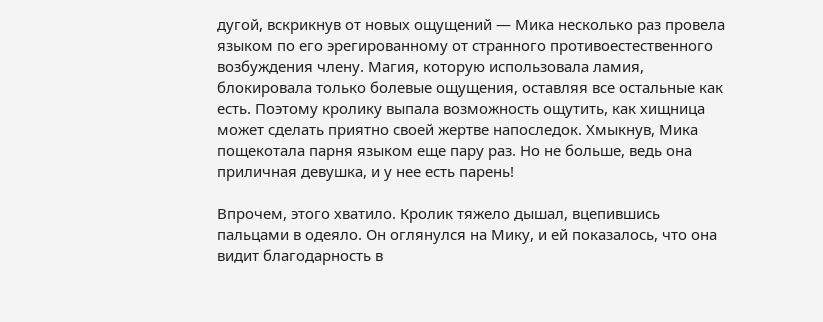дугой, вскрикнув от новых ощущений — Мика несколько раз провела языком по его эрегированному от странного противоестественного возбуждения члену. Магия, которую использовала ламия, блокировала только болевые ощущения, оставляя все остальные как есть. Поэтому кролику выпала возможность ощутить, как хищница может сделать приятно своей жертве напоследок. Хмыкнув, Мика пощекотала парня языком еще пару раз. Но не больше, ведь она приличная девушка, и у нее есть парень!

Впрочем, этого хватило. Кролик тяжело дышал, вцепившись пальцами в одеяло. Он оглянулся на Мику, и ей показалось, что она видит благодарность в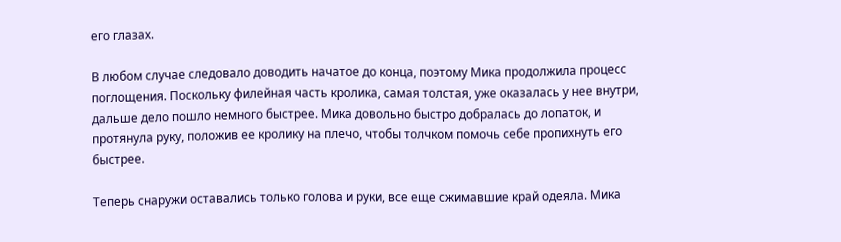его глазах.

В любом случае следовало доводить начатое до конца, поэтому Мика продолжила процесс поглощения. Поскольку филейная часть кролика, самая толстая, уже оказалась у нее внутри, дальше дело пошло немного быстрее. Мика довольно быстро добралась до лопаток, и протянула руку, положив ее кролику на плечо, чтобы толчком помочь себе пропихнуть его быстрее.

Теперь снаружи оставались только голова и руки, все еще сжимавшие край одеяла. Мика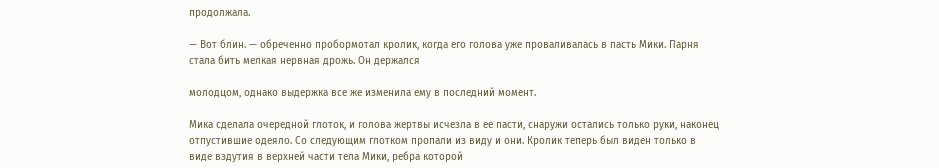продолжала.

— Вот блин. — обреченно пробормотал кролик, когда его голова уже проваливалась в пасть Мики. Парня стала бить мелкая нервная дрожь. Он держался

молодцом, однако выдержка все же изменила ему в последний момент.

Мика сделала очередной глоток, и голова жертвы исчезла в ее пасти, снаружи остались только руки, наконец отпустившие одеяло. Со следующим глотком пропали из виду и они. Кролик теперь был виден только в виде вздутия в верхней части тела Мики, ребра которой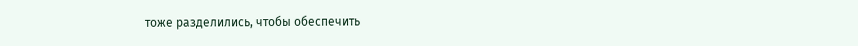тоже разделились, чтобы обеспечить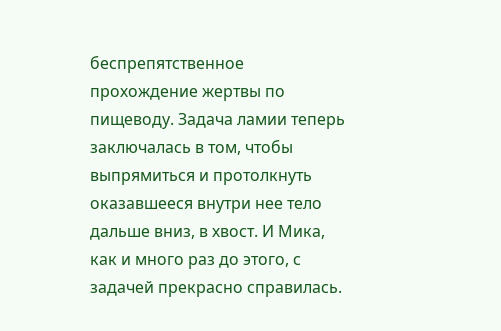беспрепятственное прохождение жертвы по пищеводу. Задача ламии теперь заключалась в том, чтобы выпрямиться и протолкнуть оказавшееся внутри нее тело дальше вниз, в хвост. И Мика, как и много раз до этого, с задачей прекрасно справилась.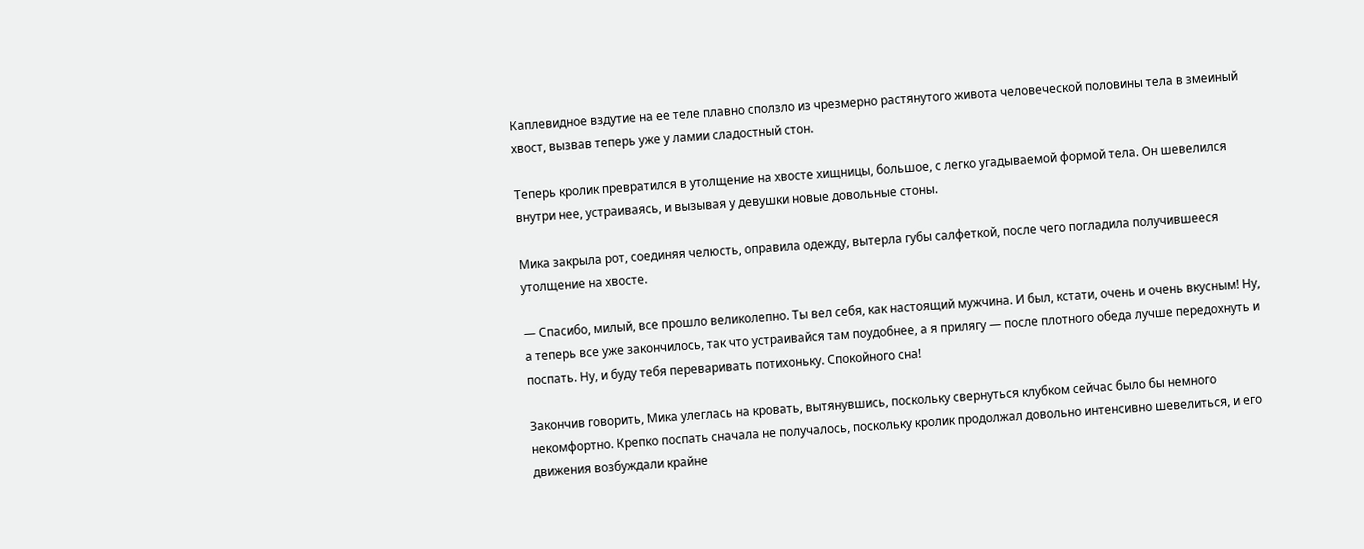Каплевидное вздутие на ее теле плавно сползло из чрезмерно растянутого живота человеческой половины тела в змеиный хвост, вызвав теперь уже у ламии сладостный стон.

Теперь кролик превратился в утолщение на хвосте хищницы, большое, с легко угадываемой формой тела. Он шевелился внутри нее, устраиваясь, и вызывая у девушки новые довольные стоны.

Мика закрыла рот, соединяя челюсть, оправила одежду, вытерла губы салфеткой, после чего погладила получившееся утолщение на хвосте.

— Спасибо, милый, все прошло великолепно. Ты вел себя, как настоящий мужчина. И был, кстати, очень и очень вкусным! Ну, а теперь все уже закончилось, так что устраивайся там поудобнее, а я прилягу — после плотного обеда лучше передохнуть и поспать. Ну, и буду тебя переваривать потихоньку. Спокойного сна!

Закончив говорить, Мика улеглась на кровать, вытянувшись, поскольку свернуться клубком сейчас было бы немного некомфортно. Крепко поспать сначала не получалось, поскольку кролик продолжал довольно интенсивно шевелиться, и его движения возбуждали крайне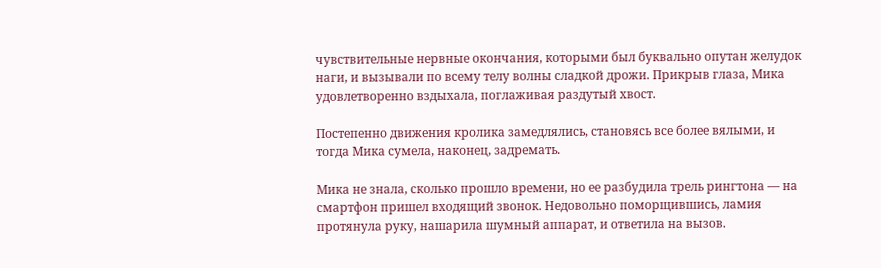чувствительные нервные окончания, которыми был буквально опутан желудок наги, и вызывали по всему телу волны сладкой дрожи. Прикрыв глаза, Мика удовлетворенно вздыхала, поглаживая раздутый хвост.

Постепенно движения кролика замедлялись, становясь все более вялыми, и тогда Мика сумела, наконец, задремать.

Мика не знала, сколько прошло времени, но ее разбудила трель рингтона — на смартфон пришел входящий звонок. Недовольно поморщившись, ламия протянула руку, нашарила шумный аппарат, и ответила на вызов.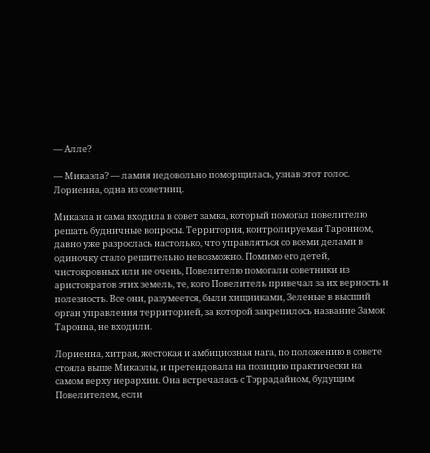— Алле?

— Микаэла? — ламия недовольно поморщилась, узнав этот голос. Лориенна, одна из советниц.

Микаэла и сама входила в совет замка, который помогал повелителю решать будничные вопросы. Территория, контролируемая Таронном, давно уже разрослась настолько, что управляться со всеми делами в одиночку стало решительно невозможно. Помимо его детей, чистокровных или не очень, Повелителю помогали советники из аристократов этих земель, те, кого Повелитель привечал за их верность и полезность. Все они, разумеется, были хищниками, Зеленые в высший орган управления территорией, за которой закрепилось название Замок Таронна, не входили.

Лориенна, хитрая, жестокая и амбициозная нага, по положению в совете стояла выше Микаэлы, и претендовала на позицию практически на самом верху иерархии. Она встречалась с Тэррадайном, будущим Повелителем, если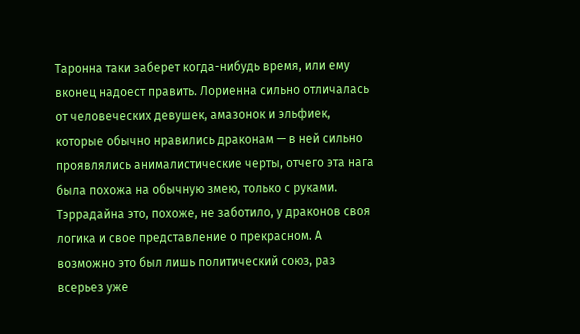Таронна таки заберет когда-нибудь время, или ему вконец надоест править. Лориенна сильно отличалась от человеческих девушек, амазонок и эльфиек, которые обычно нравились драконам — в ней сильно проявлялись анималистические черты, отчего эта нага была похожа на обычную змею, только с руками. Тэррадайна это, похоже, не заботило, у драконов своя логика и свое представление о прекрасном. А возможно это был лишь политический союз, раз всерьез уже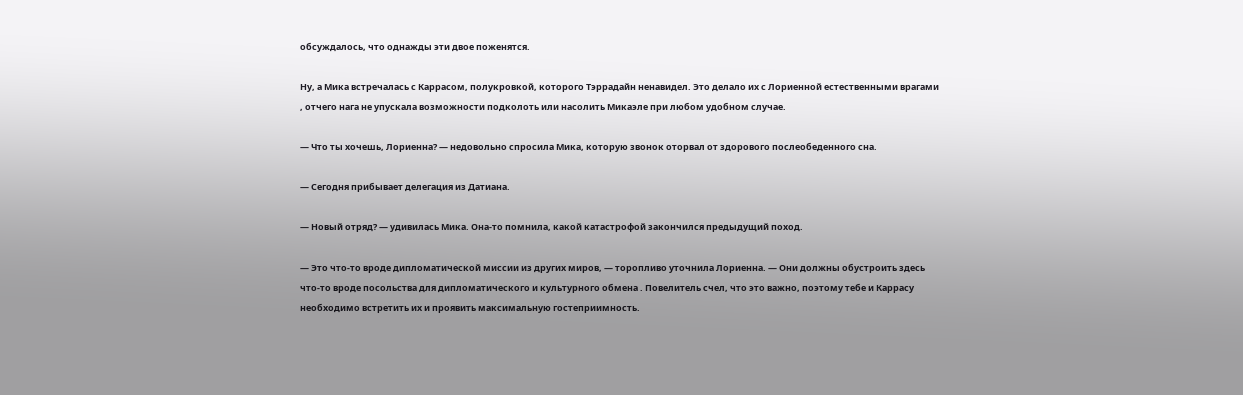обсуждалось, что однажды эти двое поженятся.

Ну, а Мика встречалась с Каррасом, полукровкой, которого Тэррадайн ненавидел. Это делало их с Лориенной естественными врагами , отчего нага не упускала возможности подколоть или насолить Микаэле при любом удобном случае.

— Что ты хочешь, Лориенна? — недовольно спросила Мика, которую звонок оторвал от здорового послеобеденного сна.

— Сегодня прибывает делегация из Датиана.

— Новый отряд? — удивилась Мика. Она-то помнила, какой катастрофой закончился предыдущий поход.

— Это что-то вроде дипломатической миссии из других миров, — торопливо уточнила Лориенна. — Они должны обустроить здесь что-то вроде посольства для дипломатического и культурного обмена . Повелитель счел, что это важно, поэтому тебе и Каррасу необходимо встретить их и проявить максимальную гостеприимность.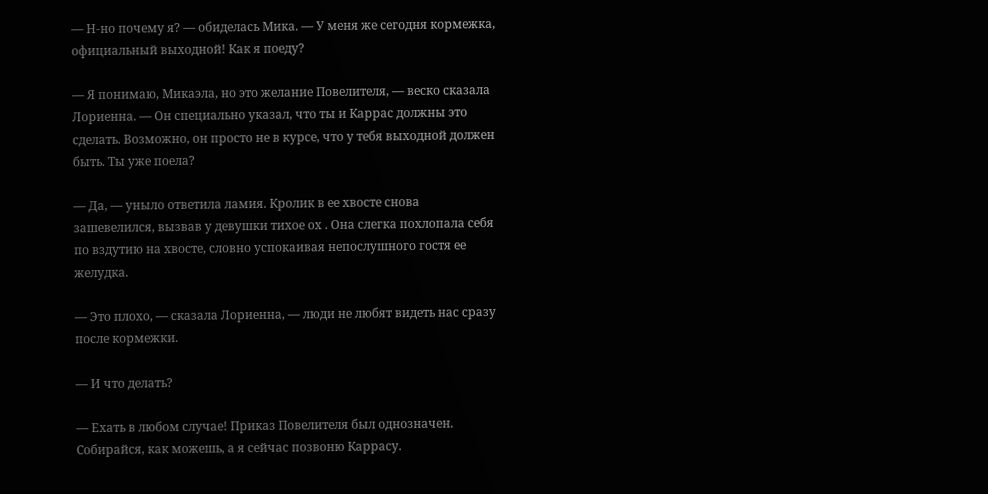— Н-но почему я? — обиделась Мика. — У меня же сегодня кормежка, официальный выходной! Как я поеду?

— Я понимаю, Микаэла, но это желание Повелителя, — веско сказала Лориенна. — Он специально указал, что ты и Каррас должны это сделать. Возможно, он просто не в курсе, что у тебя выходной должен быть. Ты уже поела?

— Да, — уныло ответила ламия. Кролик в ее хвосте снова зашевелился, вызвав у девушки тихое ох . Она слегка похлопала себя по вздутию на хвосте, словно успокаивая непослушного гостя ее желудка.

— Это плохо, — сказала Лориенна, — люди не любят видеть нас сразу после кормежки.

— И что делать?

— Ехать в любом случае! Приказ Повелителя был однозначен. Собирайся, как можешь, а я сейчас позвоню Каррасу.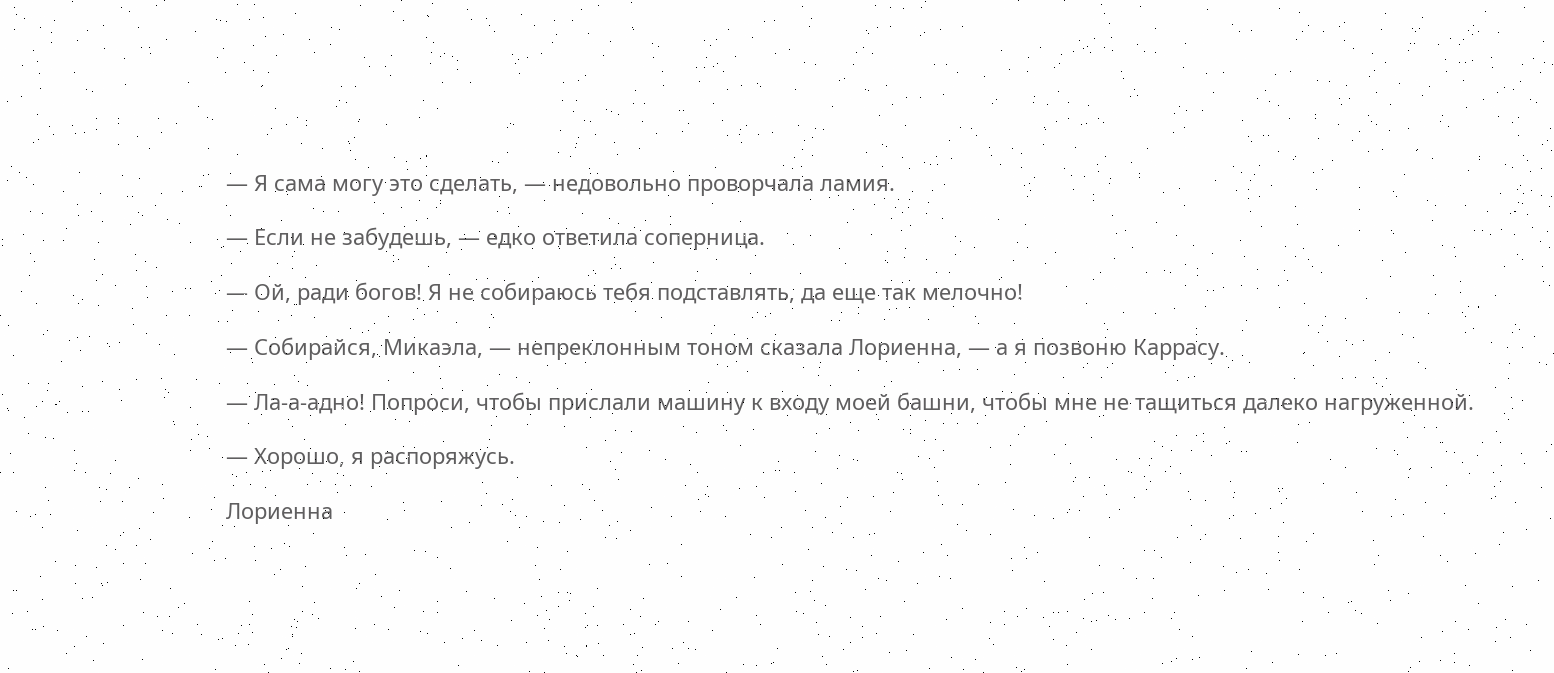— Я сама могу это сделать, — недовольно проворчала ламия.

— Если не забудешь, — едко ответила соперница.

— Ой, ради богов! Я не собираюсь тебя подставлять, да еще так мелочно!

— Собирайся, Микаэла, — непреклонным тоном сказала Лориенна, — а я позвоню Каррасу.

— Ла-а-адно! Попроси, чтобы прислали машину к входу моей башни, чтобы мне не тащиться далеко нагруженной.

— Хорошо, я распоряжусь.

Лориенна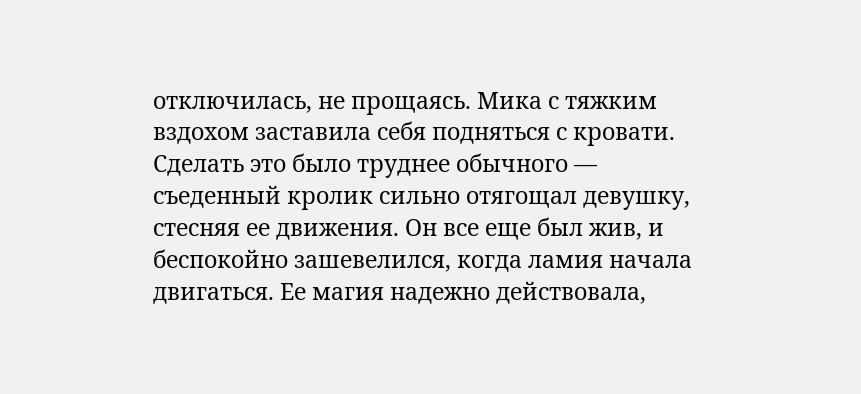отключилась, не прощаясь. Мика с тяжким вздохом заставила себя подняться с кровати. Сделать это было труднее обычного — съеденный кролик сильно отягощал девушку, стесняя ее движения. Он все еще был жив, и беспокойно зашевелился, когда ламия начала двигаться. Ее магия надежно действовала,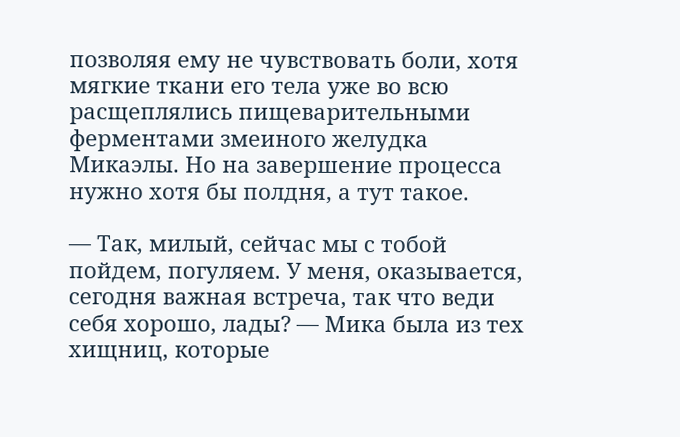позволяя ему не чувствовать боли, хотя мягкие ткани его тела уже во всю расщеплялись пищеварительными ферментами змеиного желудка Микаэлы. Но на завершение процесса нужно хотя бы полдня, а тут такое.

— Так, милый, сейчас мы с тобой пойдем, погуляем. У меня, оказывается, сегодня важная встреча, так что веди себя хорошо, лады? — Мика была из тех хищниц, которые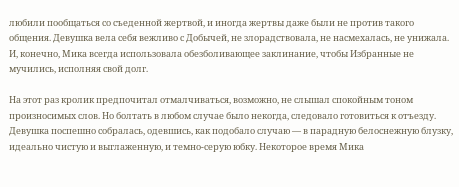любили пообщаться со съеденной жертвой, и иногда жертвы даже были не против такого общения. Девушка вела себя вежливо с Добычей, не злорадствовала, не насмехалась, не унижала. И, конечно, Мика всегда использовала обезболивающее заклинание, чтобы Избранные не мучились, исполняя свой долг.

На этот раз кролик предпочитал отмалчиваться, возможно, не слышал спокойным тоном произносимых слов. Но болтать в любом случае было некогда, следовало готовиться к отъезду. Девушка поспешно собралась, одевшись, как подобало случаю — в парадную белоснежную блузку, идеально чистую и выглаженную, и темно-серую юбку. Некоторое время Мика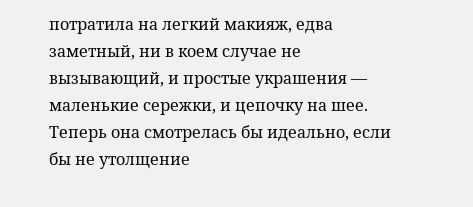потратила на легкий макияж, едва заметный, ни в коем случае не вызывающий, и простые украшения — маленькие сережки, и цепочку на шее. Теперь она смотрелась бы идеально, если бы не утолщение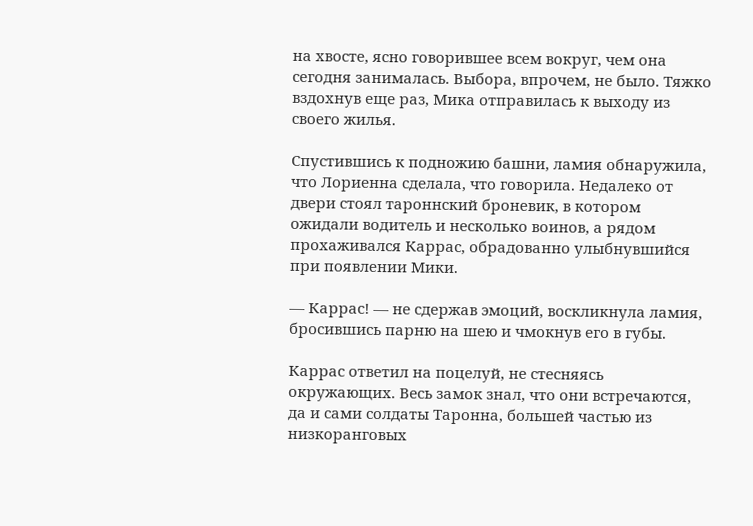на хвосте, ясно говорившее всем вокруг, чем она сегодня занималась. Выбора, впрочем, не было. Тяжко вздохнув еще раз, Мика отправилась к выходу из своего жилья.

Спустившись к подножию башни, ламия обнаружила, что Лориенна сделала, что говорила. Недалеко от двери стоял тароннский броневик, в котором ожидали водитель и несколько воинов, а рядом прохаживался Каррас, обрадованно улыбнувшийся при появлении Мики.

— Каррас! — не сдержав эмоций, воскликнула ламия, бросившись парню на шею и чмокнув его в губы.

Каррас ответил на поцелуй, не стесняясь окружающих. Весь замок знал, что они встречаются, да и сами солдаты Таронна, большей частью из низкоранговых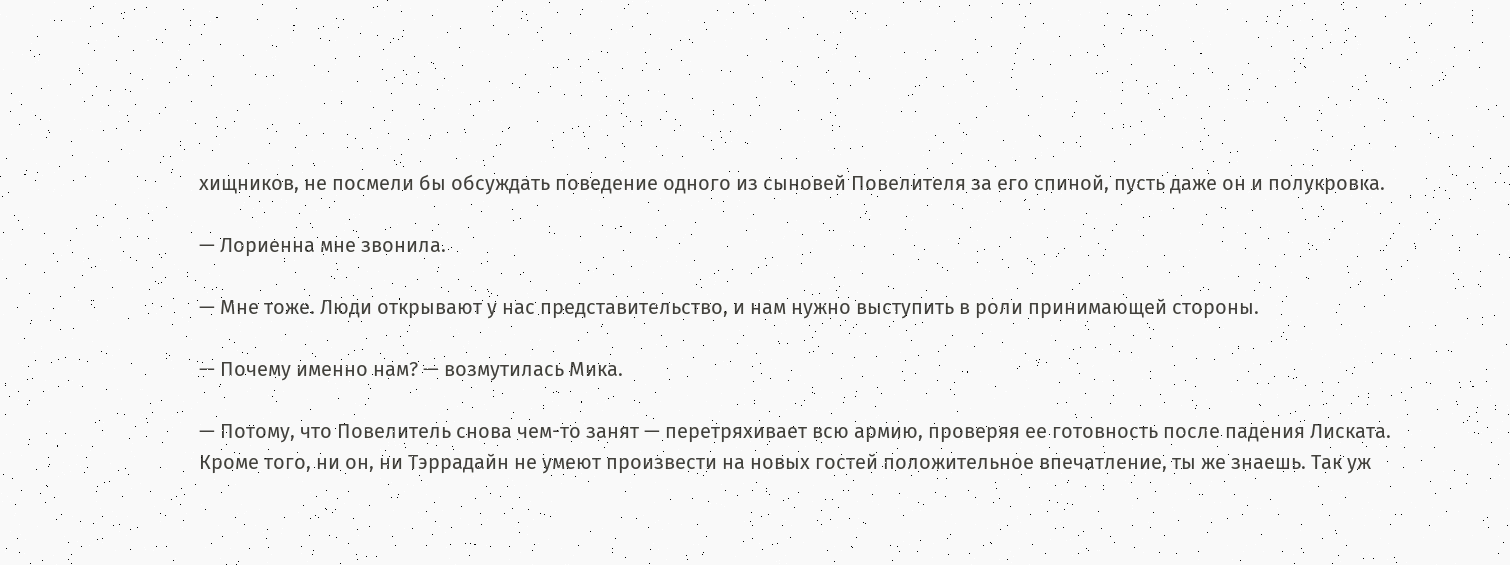хищников, не посмели бы обсуждать поведение одного из сыновей Повелителя за его спиной, пусть даже он и полукровка.

— Лориенна мне звонила.

— Мне тоже. Люди открывают у нас представительство, и нам нужно выступить в роли принимающей стороны.

— Почему именно нам? — возмутилась Мика.

— Потому, что Повелитель снова чем-то занят — перетряхивает всю армию, проверяя ее готовность после падения Лиската. Кроме того, ни он, ни Тэррадайн не умеют произвести на новых гостей положительное впечатление, ты же знаешь. Так уж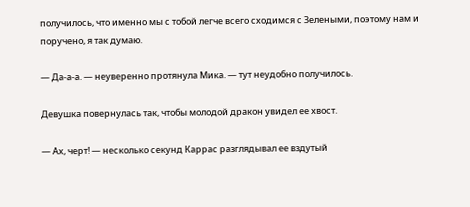получилось, что именно мы с тобой легче всего сходимся с Зелеными, поэтому нам и поручено, я так думаю.

— Да-а-а. — неуверенно протянула Мика. — тут неудобно получилось.

Девушка повернулась так, чтобы молодой дракон увидел ее хвост.

— Ах, черт! — несколько секунд Каррас разглядывал ее вздутый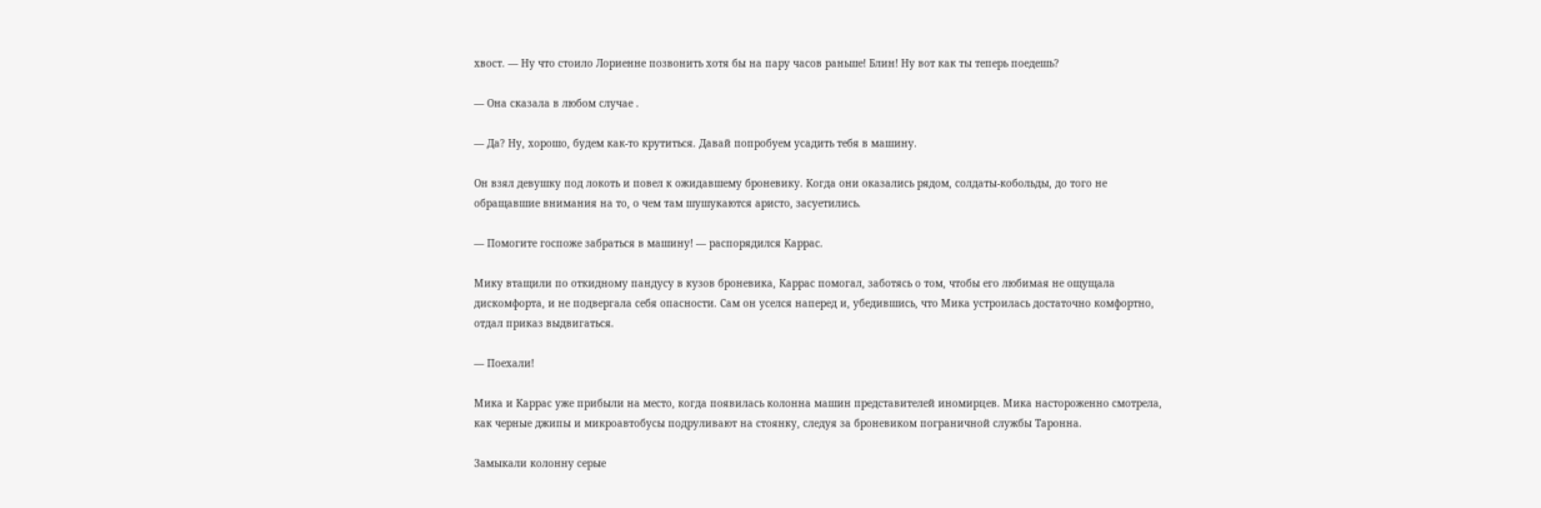хвост. — Ну что стоило Лориенне позвонить хотя бы на пару часов раньше! Блин! Ну вот как ты теперь поедешь?

— Она сказала в любом случае .

— Да? Ну, хорошо, будем как-то крутиться. Давай попробуем усадить тебя в машину.

Он взял девушку под локоть и повел к ожидавшему броневику. Когда они оказались рядом, солдаты-кобольды, до того не обращавшие внимания на то, о чем там шушукаются аристо, засуетились.

— Помогите госпоже забраться в машину! — распорядился Каррас.

Мику втащили по откидному пандусу в кузов броневика, Каррас помогал, заботясь о том, чтобы его любимая не ощущала дискомфорта, и не подвергала себя опасности. Сам он уселся наперед и, убедившись, что Мика устроилась достаточно комфортно, отдал приказ выдвигаться.

— Поехали!

Мика и Каррас уже прибыли на место, когда появилась колонна машин представителей иномирцев. Мика настороженно смотрела, как черные джипы и микроавтобусы подруливают на стоянку, следуя за броневиком пограничной службы Таронна.

Замыкали колонну серые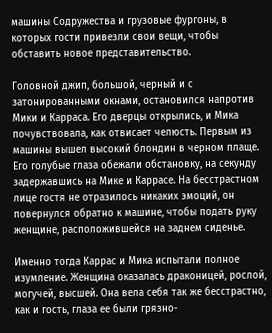машины Содружества и грузовые фургоны, в которых гости привезли свои вещи, чтобы обставить новое представительство.

Головной джип, большой, черный и с затонированными окнами, остановился напротив Мики и Карраса. Его дверцы открылись, и Мика почувствовала, как отвисает челюсть. Первым из машины вышел высокий блондин в черном плаще. Его голубые глаза обежали обстановку, на секунду задержавшись на Мике и Каррасе. На бесстрастном лице гостя не отразилось никаких эмоций, он повернулся обратно к машине, чтобы подать руку женщине, расположившейся на заднем сиденье.

Именно тогда Каррас и Мика испытали полное изумление. Женщина оказалась драконицей, рослой, могучей, высшей. Она вела себя так же бесстрастно, как и гость, глаза ее были грязно-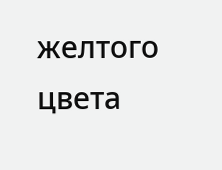желтого цвета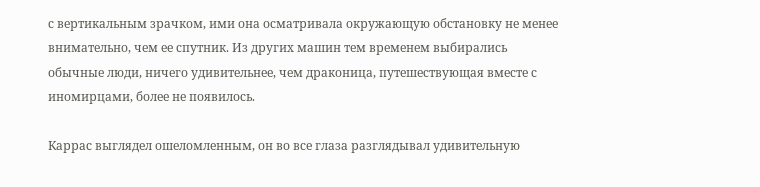с вертикальным зрачком, ими она осматривала окружающую обстановку не менее внимательно, чем ее спутник. Из других машин тем временем выбирались обычные люди, ничего удивительнее, чем драконица, путешествующая вместе с иномирцами, более не появилось.

Каррас выглядел ошеломленным, он во все глаза разглядывал удивительную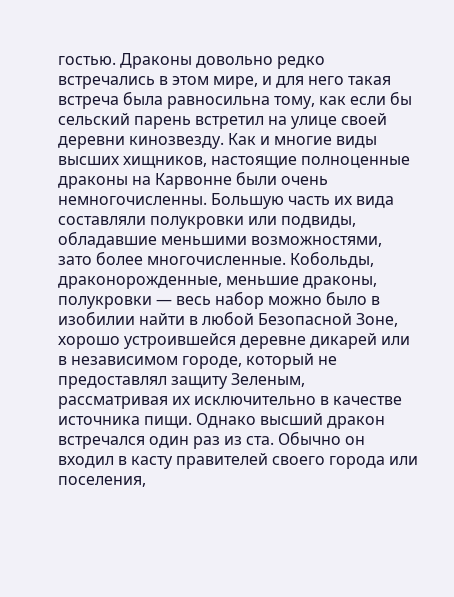гостью. Драконы довольно редко встречались в этом мире, и для него такая встреча была равносильна тому, как если бы сельский парень встретил на улице своей деревни кинозвезду. Как и многие виды высших хищников, настоящие полноценные драконы на Карвонне были очень немногочисленны. Большую часть их вида составляли полукровки или подвиды, обладавшие меньшими возможностями, зато более многочисленные. Кобольды, драконорожденные, меньшие драконы, полукровки — весь набор можно было в изобилии найти в любой Безопасной Зоне, хорошо устроившейся деревне дикарей или в независимом городе, который не предоставлял защиту Зеленым, рассматривая их исключительно в качестве источника пищи. Однако высший дракон встречался один раз из ста. Обычно он входил в касту правителей своего города или поселения,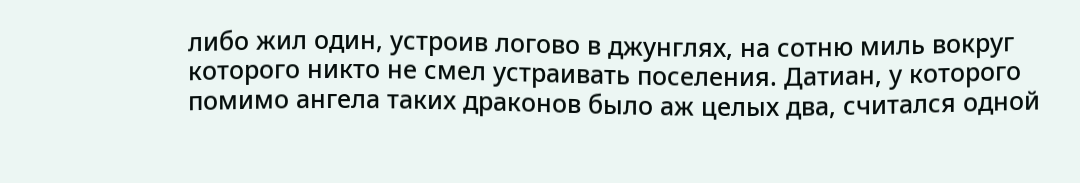либо жил один, устроив логово в джунглях, на сотню миль вокруг которого никто не смел устраивать поселения. Датиан, у которого помимо ангела таких драконов было аж целых два, считался одной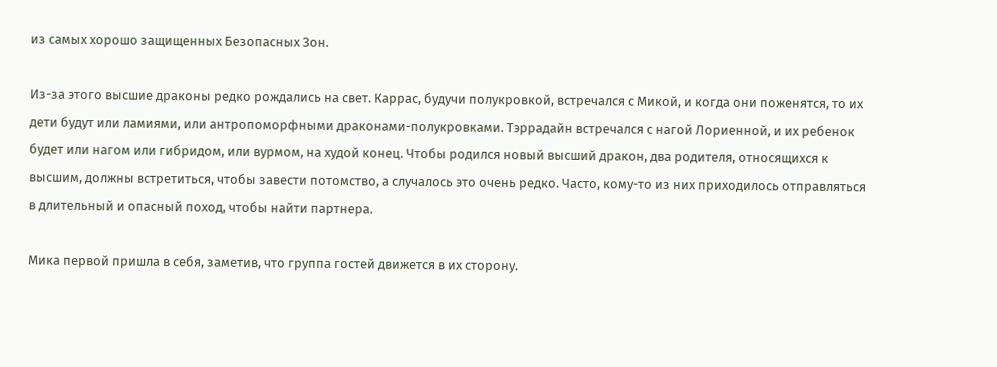из самых хорошо защищенных Безопасных Зон.

Из-за этого высшие драконы редко рождались на свет. Каррас, будучи полукровкой, встречался с Микой, и когда они поженятся, то их дети будут или ламиями, или антропоморфными драконами-полукровками. Тэррадайн встречался с нагой Лориенной, и их ребенок будет или нагом или гибридом, или вурмом, на худой конец. Чтобы родился новый высший дракон, два родителя, относящихся к высшим, должны встретиться, чтобы завести потомство, а случалось это очень редко. Часто, кому-то из них приходилось отправляться в длительный и опасный поход, чтобы найти партнера.

Мика первой пришла в себя, заметив, что группа гостей движется в их сторону.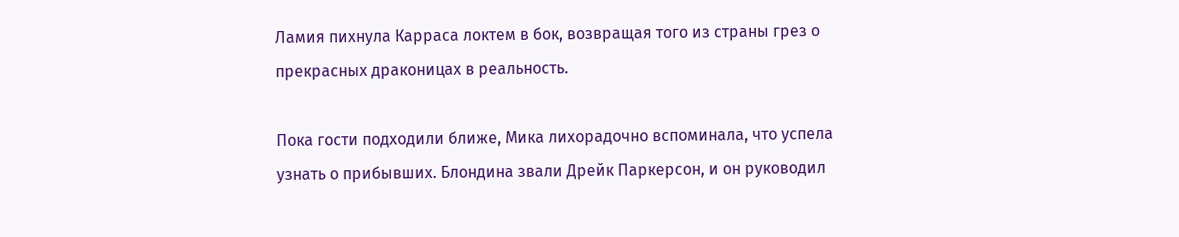Ламия пихнула Карраса локтем в бок, возвращая того из страны грез о прекрасных драконицах в реальность.

Пока гости подходили ближе, Мика лихорадочно вспоминала, что успела узнать о прибывших. Блондина звали Дрейк Паркерсон, и он руководил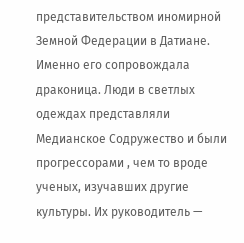представительством иномирной Земной Федерации в Датиане. Именно его сопровождала драконица. Люди в светлых одеждах представляли Медианское Содружество и были прогрессорами , чем то вроде ученых, изучавших другие культуры. Их руководитель —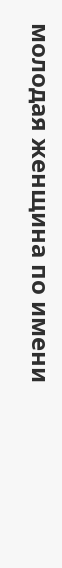молодая женщина по имени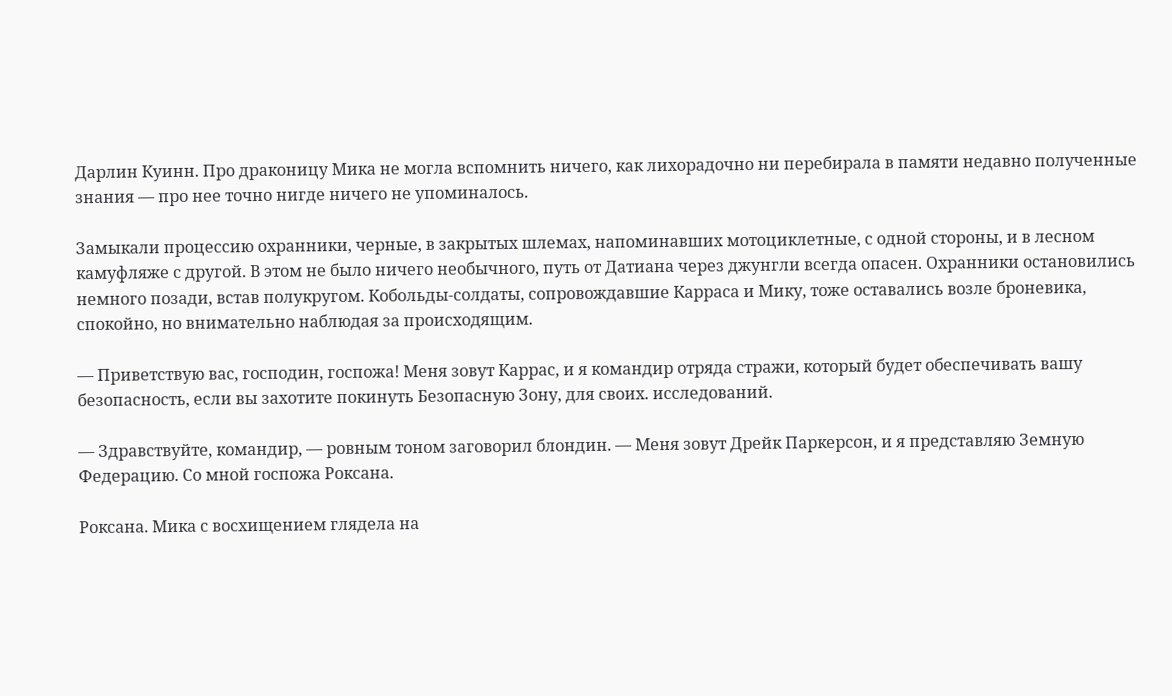Дарлин Куинн. Про драконицу Мика не могла вспомнить ничего, как лихорадочно ни перебирала в памяти недавно полученные знания — про нее точно нигде ничего не упоминалось.

Замыкали процессию охранники, черные, в закрытых шлемах, напоминавших мотоциклетные, с одной стороны, и в лесном камуфляже с другой. В этом не было ничего необычного, путь от Датиана через джунгли всегда опасен. Охранники остановились немного позади, встав полукругом. Кобольды-солдаты, сопровождавшие Карраса и Мику, тоже оставались возле броневика, спокойно, но внимательно наблюдая за происходящим.

— Приветствую вас, господин, госпожа! Меня зовут Каррас, и я командир отряда стражи, который будет обеспечивать вашу безопасность, если вы захотите покинуть Безопасную Зону, для своих. исследований.

— Здравствуйте, командир, — ровным тоном заговорил блондин. — Меня зовут Дрейк Паркерсон, и я представляю Земную Федерацию. Со мной госпожа Роксана.

Роксана. Мика с восхищением глядела на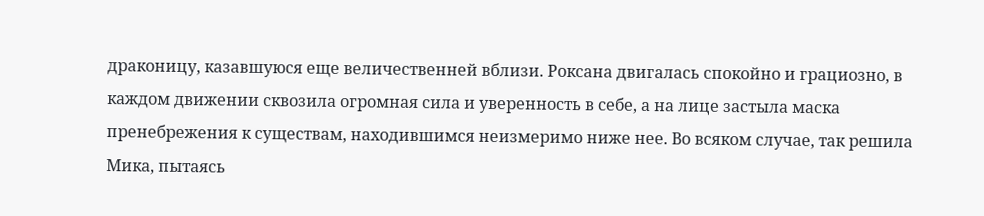драконицу, казавшуюся еще величественней вблизи. Роксана двигалась спокойно и грациозно, в каждом движении сквозила огромная сила и уверенность в себе, а на лице застыла маска пренебрежения к существам, находившимся неизмеримо ниже нее. Во всяком случае, так решила Мика, пытаясь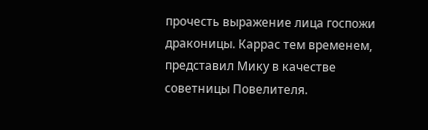прочесть выражение лица госпожи драконицы. Каррас тем временем, представил Мику в качестве советницы Повелителя.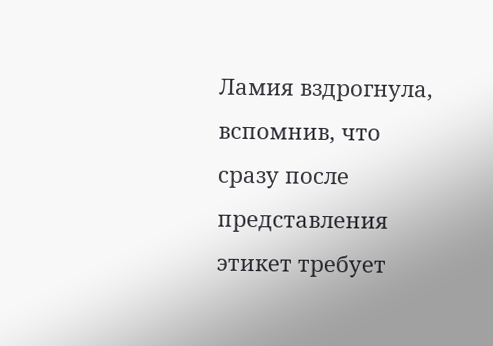Ламия вздрогнула, вспомнив, что сразу после представления этикет требует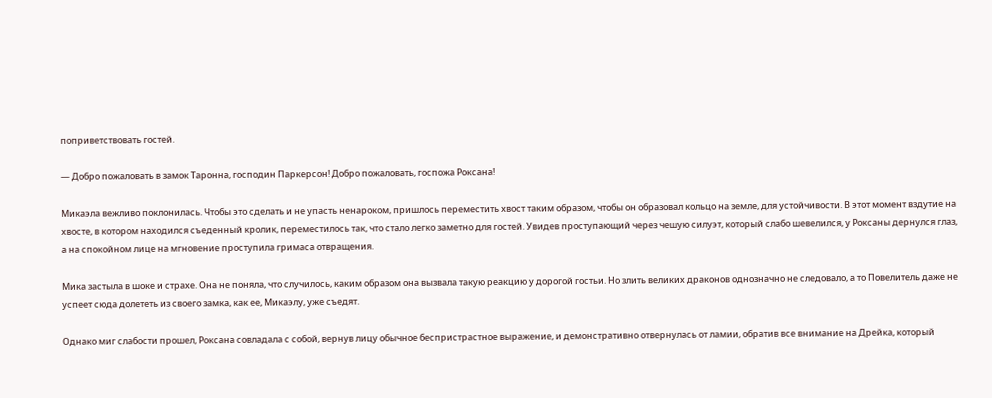поприветствовать гостей.

— Добро пожаловать в замок Таронна, господин Паркерсон! Добро пожаловать, госпожа Роксана!

Микаэла вежливо поклонилась. Чтобы это сделать и не упасть ненароком, пришлось переместить хвост таким образом, чтобы он образовал кольцо на земле, для устойчивости. В этот момент вздутие на хвосте, в котором находился съеденный кролик, переместилось так, что стало легко заметно для гостей. Увидев проступающий через чешую силуэт, который слабо шевелился, у Роксаны дернулся глаз, а на спокойном лице на мгновение проступила гримаса отвращения.

Мика застыла в шоке и страхе. Она не поняла, что случилось, каким образом она вызвала такую реакцию у дорогой гостьи. Но злить великих драконов однозначно не следовало, а то Повелитель даже не успеет сюда долететь из своего замка, как ее, Микаэлу, уже съедят.

Однако миг слабости прошел, Роксана совладала с собой, вернув лицу обычное беспристрастное выражение, и демонстративно отвернулась от ламии, обратив все внимание на Дрейка, который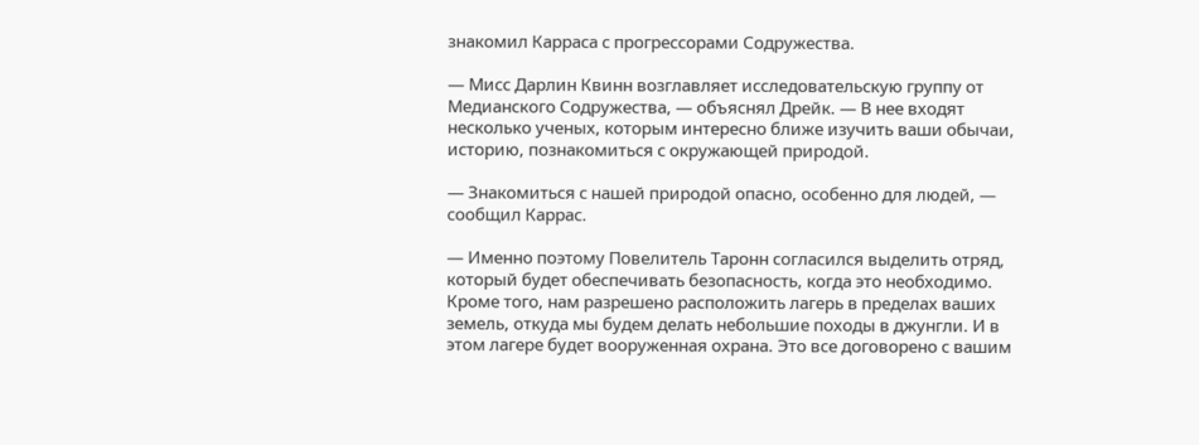знакомил Карраса с прогрессорами Содружества.

— Мисс Дарлин Квинн возглавляет исследовательскую группу от Медианского Содружества, — объяснял Дрейк. — В нее входят несколько ученых, которым интересно ближе изучить ваши обычаи, историю, познакомиться с окружающей природой.

— Знакомиться с нашей природой опасно, особенно для людей, — сообщил Каррас.

— Именно поэтому Повелитель Таронн согласился выделить отряд, который будет обеспечивать безопасность, когда это необходимо. Кроме того, нам разрешено расположить лагерь в пределах ваших земель, откуда мы будем делать небольшие походы в джунгли. И в этом лагере будет вооруженная охрана. Это все договорено с вашим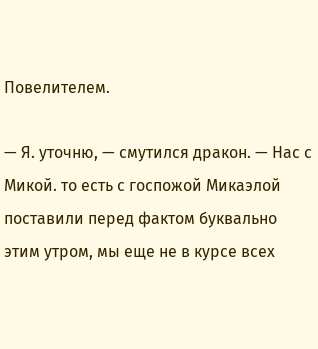Повелителем.

— Я. уточню, — смутился дракон. — Нас с Микой. то есть с госпожой Микаэлой поставили перед фактом буквально этим утром, мы еще не в курсе всех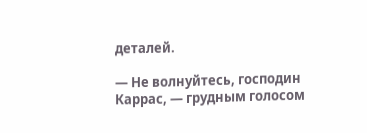деталей.

— Не волнуйтесь, господин Каррас, — грудным голосом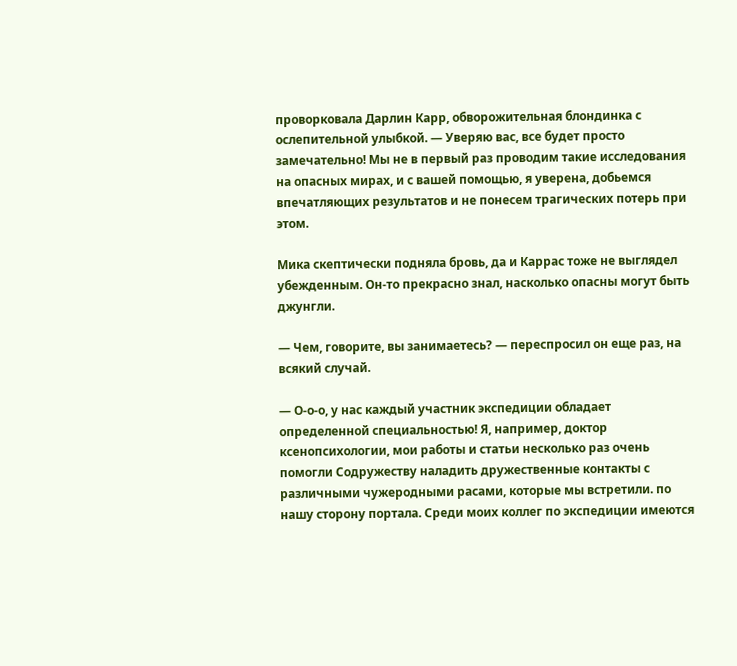проворковала Дарлин Карр, обворожительная блондинка с ослепительной улыбкой. — Уверяю вас, все будет просто замечательно! Мы не в первый раз проводим такие исследования на опасных мирах, и с вашей помощью, я уверена, добьемся впечатляющих результатов и не понесем трагических потерь при этом.

Мика скептически подняла бровь, да и Каррас тоже не выглядел убежденным. Он-то прекрасно знал, насколько опасны могут быть джунгли.

— Чем, говорите, вы занимаетесь? — переспросил он еще раз, на всякий случай.

— О-о-о, у нас каждый участник экспедиции обладает определенной специальностью! Я, например, доктор ксенопсихологии, мои работы и статьи несколько раз очень помогли Содружеству наладить дружественные контакты с различными чужеродными расами, которые мы встретили. по нашу сторону портала. Среди моих коллег по экспедиции имеются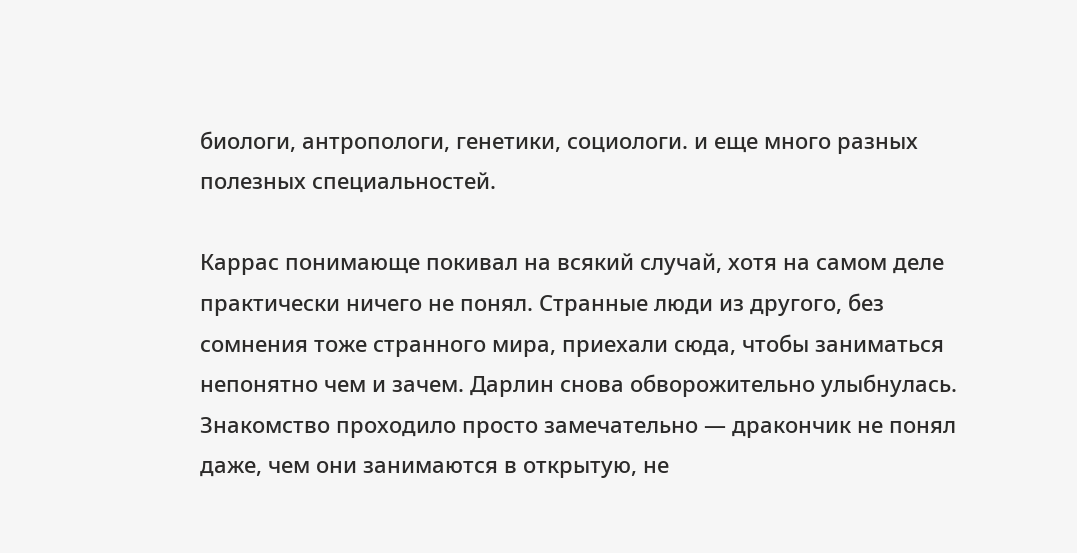биологи, антропологи, генетики, социологи. и еще много разных полезных специальностей.

Каррас понимающе покивал на всякий случай, хотя на самом деле практически ничего не понял. Странные люди из другого, без сомнения тоже странного мира, приехали сюда, чтобы заниматься непонятно чем и зачем. Дарлин снова обворожительно улыбнулась. Знакомство проходило просто замечательно — дракончик не понял даже, чем они занимаются в открытую, не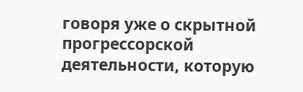говоря уже о скрытной прогрессорской деятельности, которую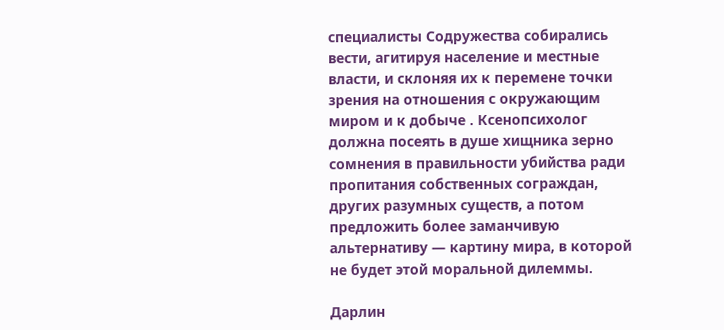специалисты Содружества собирались вести, агитируя население и местные власти, и склоняя их к перемене точки зрения на отношения с окружающим миром и к добыче . Ксенопсихолог должна посеять в душе хищника зерно сомнения в правильности убийства ради пропитания собственных сограждан, других разумных существ, а потом предложить более заманчивую альтернативу — картину мира, в которой не будет этой моральной дилеммы.

Дарлин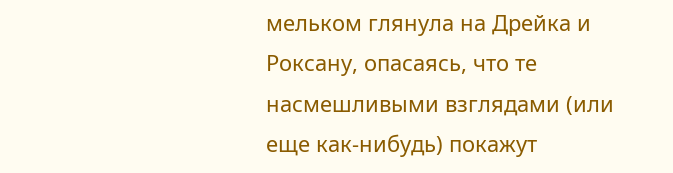мельком глянула на Дрейка и Роксану, опасаясь, что те насмешливыми взглядами (или еще как-нибудь) покажут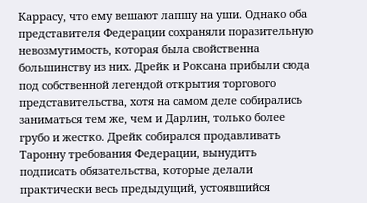Каррасу, что ему вешают лапшу на уши. Однако оба представителя Федерации сохраняли поразительную невозмутимость, которая была свойственна большинству из них. Дрейк и Роксана прибыли сюда под собственной легендой открытия торгового представительства, хотя на самом деле собирались заниматься тем же, чем и Дарлин, только более грубо и жестко. Дрейк собирался продавливать Таронну требования Федерации, вынудить подписать обязательства, которые делали практически весь предыдущий, устоявшийся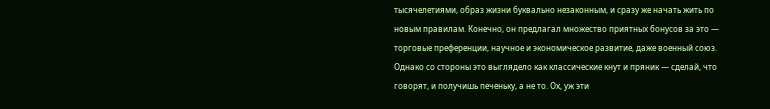тысячелетиями, образ жизни буквально незаконным, и сразу же начать жить по новым правилам. Конечно, он предлагал множество приятных бонусов за это — торговые преференции, научное и экономическое развитие, даже военный союз. Однако со стороны это выглядело как классические кнут и пряник — сделай, что говорят, и получишь печеньку, а не то. Ох, уж эти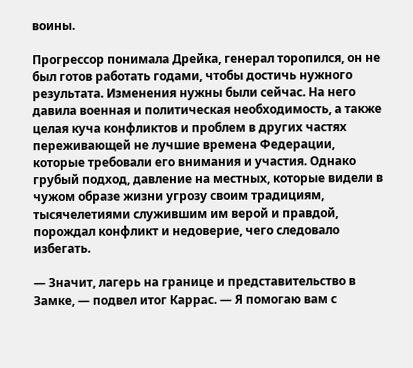воины.

Прогрессор понимала Дрейка, генерал торопился, он не был готов работать годами, чтобы достичь нужного результата. Изменения нужны были сейчас. На него давила военная и политическая необходимость, а также целая куча конфликтов и проблем в других частях переживающей не лучшие времена Федерации, которые требовали его внимания и участия. Однако грубый подход, давление на местных, которые видели в чужом образе жизни угрозу своим традициям, тысячелетиями служившим им верой и правдой, порождал конфликт и недоверие, чего следовало избегать.

— Значит, лагерь на границе и представительство в Замке, — подвел итог Каррас. — Я помогаю вам с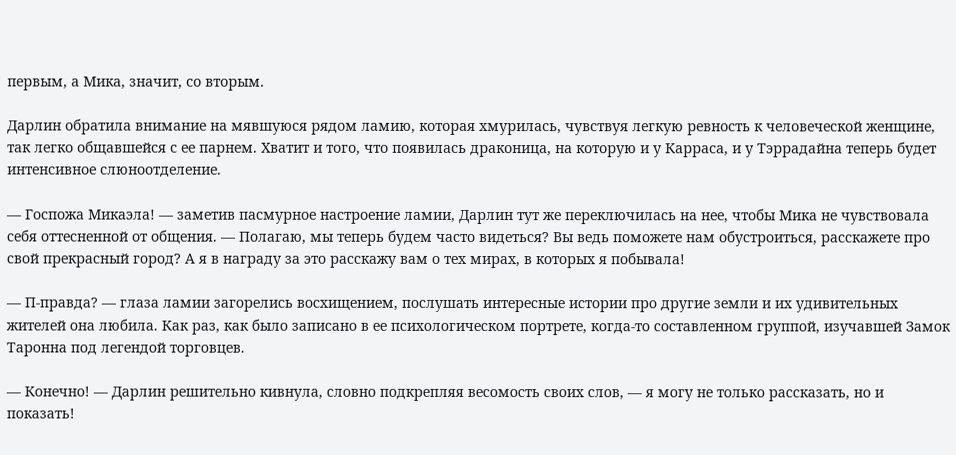первым, а Мика, значит, со вторым.

Дарлин обратила внимание на мявшуюся рядом ламию, которая хмурилась, чувствуя легкую ревность к человеческой женщине, так легко общавшейся с ее парнем. Хватит и того, что появилась драконица, на которую и у Карраса, и у Тэррадайна теперь будет интенсивное слюноотделение.

— Госпожа Микаэла! — заметив пасмурное настроение ламии, Дарлин тут же переключилась на нее, чтобы Мика не чувствовала себя оттесненной от общения. — Полагаю, мы теперь будем часто видеться? Вы ведь поможете нам обустроиться, расскажете про свой прекрасный город? А я в награду за это расскажу вам о тех мирах, в которых я побывала!

— П-правда? — глаза ламии загорелись восхищением, послушать интересные истории про другие земли и их удивительных жителей она любила. Как раз, как было записано в ее психологическом портрете, когда-то составленном группой, изучавшей Замок Таронна под легендой торговцев.

— Конечно! — Дарлин решительно кивнула, словно подкрепляя весомость своих слов, — я могу не только рассказать, но и показать!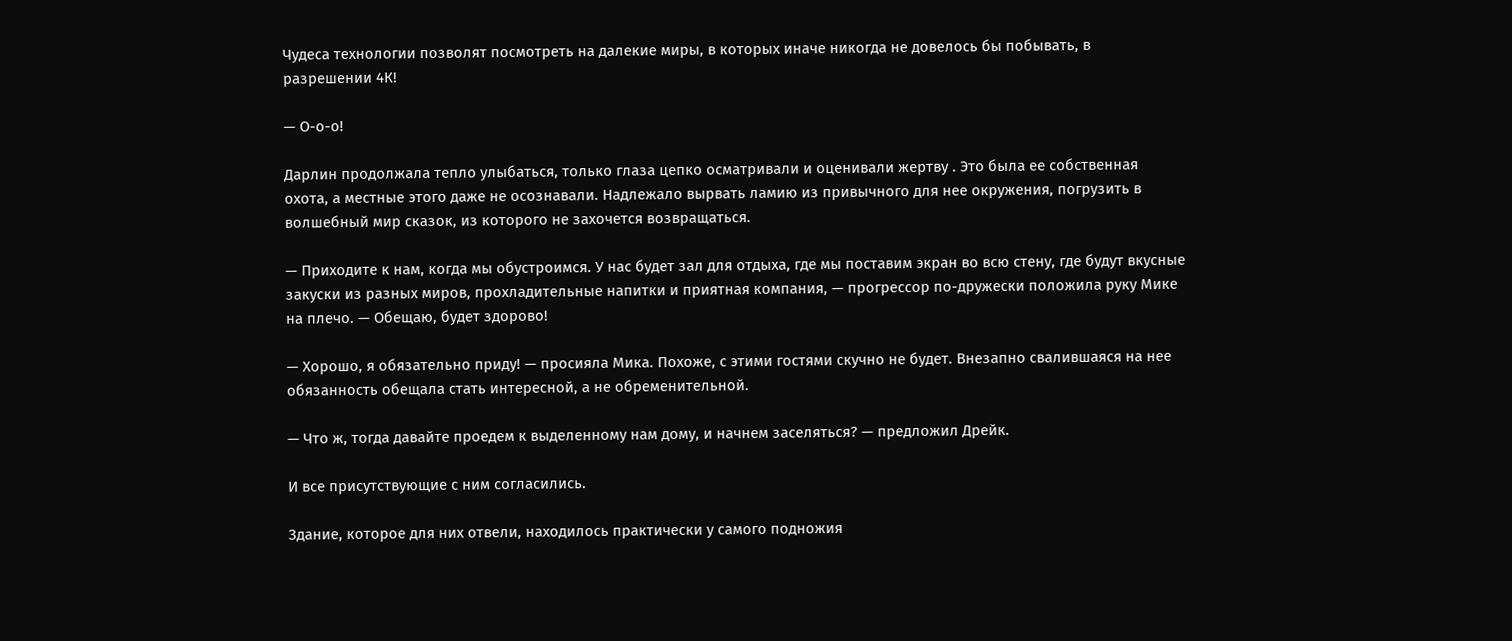Чудеса технологии позволят посмотреть на далекие миры, в которых иначе никогда не довелось бы побывать, в разрешении 4К!

— О-о-о!

Дарлин продолжала тепло улыбаться, только глаза цепко осматривали и оценивали жертву . Это была ее собственная охота, а местные этого даже не осознавали. Надлежало вырвать ламию из привычного для нее окружения, погрузить в волшебный мир сказок, из которого не захочется возвращаться.

— Приходите к нам, когда мы обустроимся. У нас будет зал для отдыха, где мы поставим экран во всю стену, где будут вкусные закуски из разных миров, прохладительные напитки и приятная компания, — прогрессор по-дружески положила руку Мике на плечо. — Обещаю, будет здорово!

— Хорошо, я обязательно приду! — просияла Мика. Похоже, с этими гостями скучно не будет. Внезапно свалившаяся на нее обязанность обещала стать интересной, а не обременительной.

— Что ж, тогда давайте проедем к выделенному нам дому, и начнем заселяться? — предложил Дрейк.

И все присутствующие с ним согласились.

Здание, которое для них отвели, находилось практически у самого подножия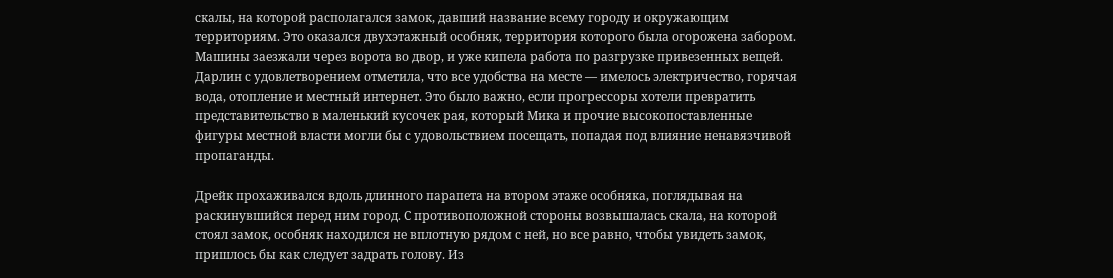скалы, на которой располагался замок, давший название всему городу и окружающим территориям. Это оказался двухэтажный особняк, территория которого была огорожена забором. Машины заезжали через ворота во двор, и уже кипела работа по разгрузке привезенных вещей. Дарлин с удовлетворением отметила, что все удобства на месте — имелось электричество, горячая вода, отопление и местный интернет. Это было важно, если прогрессоры хотели превратить представительство в маленький кусочек рая, который Мика и прочие высокопоставленные фигуры местной власти могли бы с удовольствием посещать, попадая под влияние ненавязчивой пропаганды.

Дрейк прохаживался вдоль длинного парапета на втором этаже особняка, поглядывая на раскинувшийся перед ним город. С противоположной стороны возвышалась скала, на которой стоял замок, особняк находился не вплотную рядом с ней, но все равно, чтобы увидеть замок, пришлось бы как следует задрать голову. Из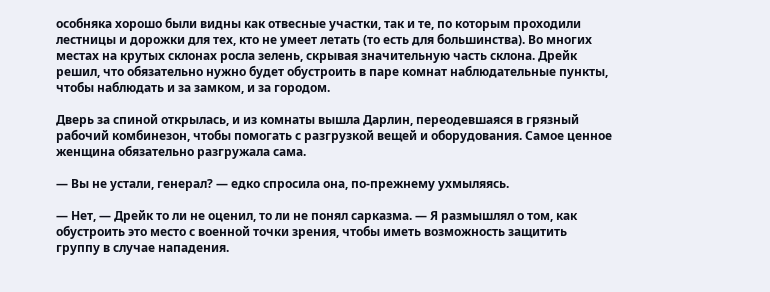особняка хорошо были видны как отвесные участки, так и те, по которым проходили лестницы и дорожки для тех, кто не умеет летать (то есть для большинства). Во многих местах на крутых склонах росла зелень, скрывая значительную часть склона. Дрейк решил, что обязательно нужно будет обустроить в паре комнат наблюдательные пункты, чтобы наблюдать и за замком, и за городом.

Дверь за спиной открылась, и из комнаты вышла Дарлин, переодевшаяся в грязный рабочий комбинезон, чтобы помогать с разгрузкой вещей и оборудования. Самое ценное женщина обязательно разгружала сама.

— Вы не устали, генерал? — едко спросила она, по-прежнему ухмыляясь.

— Нет, — Дрейк то ли не оценил, то ли не понял сарказма. — Я размышлял о том, как обустроить это место с военной точки зрения, чтобы иметь возможность защитить группу в случае нападения.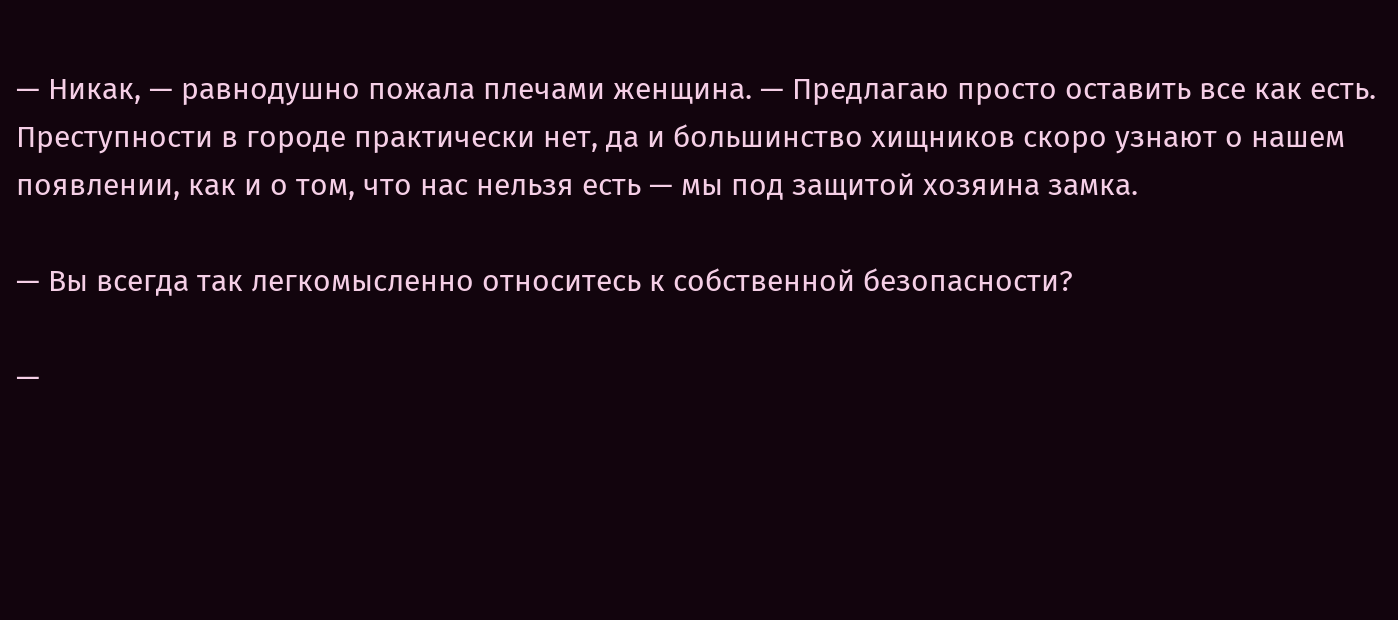— Никак, — равнодушно пожала плечами женщина. — Предлагаю просто оставить все как есть. Преступности в городе практически нет, да и большинство хищников скоро узнают о нашем появлении, как и о том, что нас нельзя есть — мы под защитой хозяина замка.

— Вы всегда так легкомысленно относитесь к собственной безопасности?

—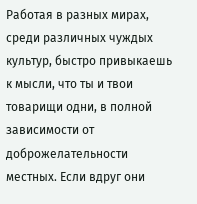Работая в разных мирах, среди различных чуждых культур, быстро привыкаешь к мысли, что ты и твои товарищи одни, в полной зависимости от доброжелательности местных. Если вдруг они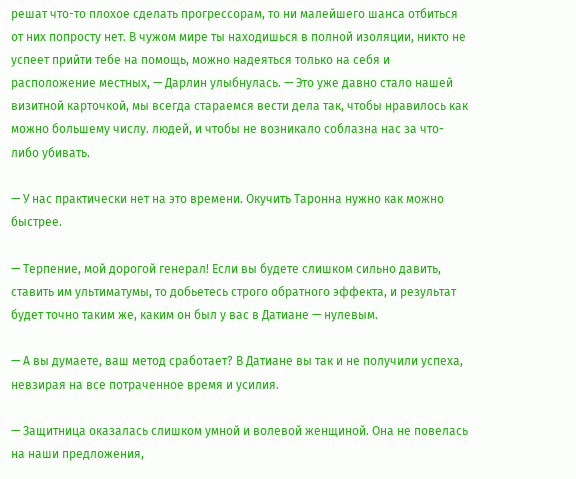решат что-то плохое сделать прогрессорам, то ни малейшего шанса отбиться от них попросту нет. В чужом мире ты находишься в полной изоляции, никто не успеет прийти тебе на помощь, можно надеяться только на себя и расположение местных, — Дарлин улыбнулась. — Это уже давно стало нашей визитной карточкой, мы всегда стараемся вести дела так, чтобы нравилось как можно большему числу. людей, и чтобы не возникало соблазна нас за что-либо убивать.

— У нас практически нет на это времени. Окучить Таронна нужно как можно быстрее.

— Терпение, мой дорогой генерал! Если вы будете слишком сильно давить, ставить им ультиматумы, то добьетесь строго обратного эффекта, и результат будет точно таким же, каким он был у вас в Датиане — нулевым.

— А вы думаете, ваш метод сработает? В Датиане вы так и не получили успеха, невзирая на все потраченное время и усилия.

— Защитница оказалась слишком умной и волевой женщиной. Она не повелась на наши предложения,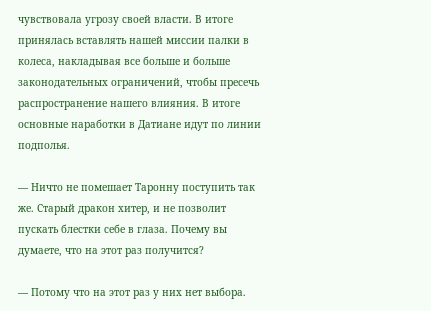чувствовала угрозу своей власти. В итоге принялась вставлять нашей миссии палки в колеса, накладывая все больше и больше законодательных ограничений, чтобы пресечь распространение нашего влияния. В итоге основные наработки в Датиане идут по линии подполья.

— Ничто не помешает Таронну поступить так же. Старый дракон хитер, и не позволит пускать блестки себе в глаза. Почему вы думаете, что на этот раз получится?

— Потому что на этот раз у них нет выбора.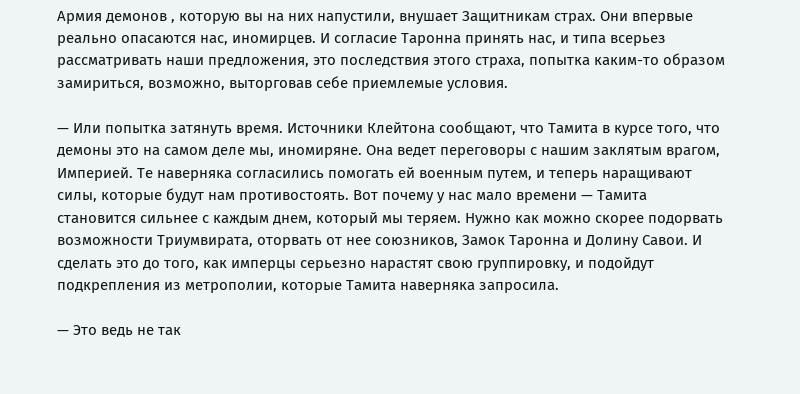Армия демонов , которую вы на них напустили, внушает Защитникам страх. Они впервые реально опасаются нас, иномирцев. И согласие Таронна принять нас, и типа всерьез рассматривать наши предложения, это последствия этого страха, попытка каким-то образом замириться, возможно, выторговав себе приемлемые условия.

— Или попытка затянуть время. Источники Клейтона сообщают, что Тамита в курсе того, что демоны это на самом деле мы, иномиряне. Она ведет переговоры с нашим заклятым врагом, Империей. Те наверняка согласились помогать ей военным путем, и теперь наращивают силы, которые будут нам противостоять. Вот почему у нас мало времени — Тамита становится сильнее с каждым днем, который мы теряем. Нужно как можно скорее подорвать возможности Триумвирата, оторвать от нее союзников, Замок Таронна и Долину Савои. И сделать это до того, как имперцы серьезно нарастят свою группировку, и подойдут подкрепления из метрополии, которые Тамита наверняка запросила.

— Это ведь не так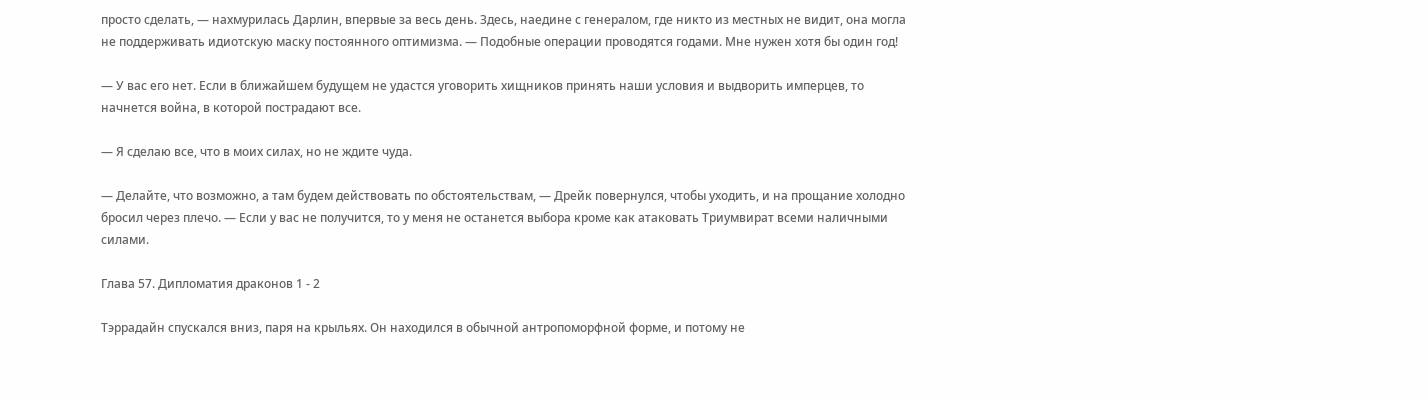просто сделать, — нахмурилась Дарлин, впервые за весь день. Здесь, наедине с генералом, где никто из местных не видит, она могла не поддерживать идиотскую маску постоянного оптимизма. — Подобные операции проводятся годами. Мне нужен хотя бы один год!

— У вас его нет. Если в ближайшем будущем не удастся уговорить хищников принять наши условия и выдворить имперцев, то начнется война, в которой пострадают все.

— Я сделаю все, что в моих силах, но не ждите чуда.

— Делайте, что возможно, а там будем действовать по обстоятельствам, — Дрейк повернулся, чтобы уходить, и на прощание холодно бросил через плечо. — Если у вас не получится, то у меня не останется выбора кроме как атаковать Триумвират всеми наличными силами.

Глава 57. Дипломатия драконов 1 - 2

Тэррадайн спускался вниз, паря на крыльях. Он находился в обычной антропоморфной форме, и потому не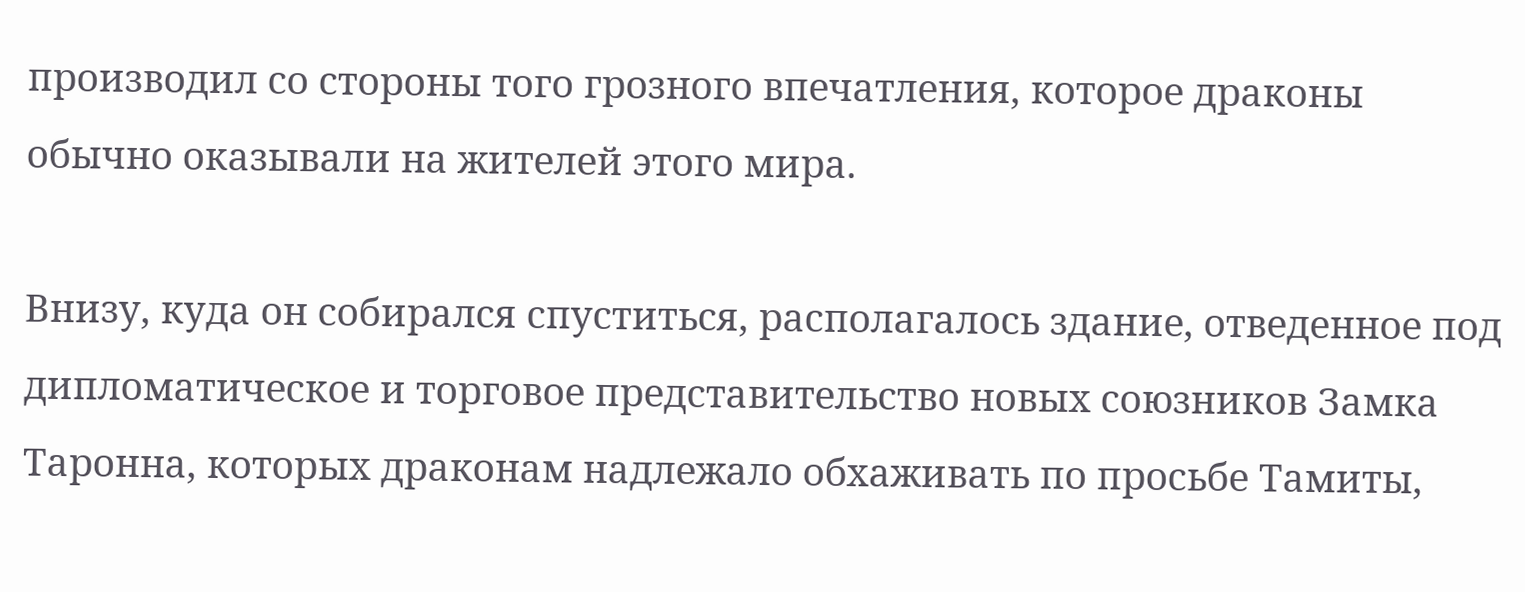производил со стороны того грозного впечатления, которое драконы обычно оказывали на жителей этого мира.

Внизу, куда он собирался спуститься, располагалось здание, отведенное под дипломатическое и торговое представительство новых союзников Замка Таронна, которых драконам надлежало обхаживать по просьбе Тамиты,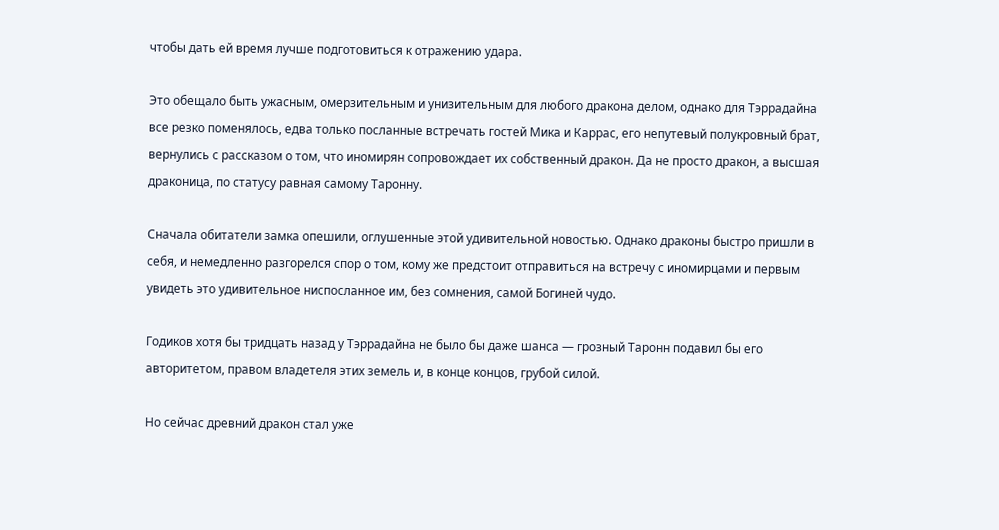чтобы дать ей время лучше подготовиться к отражению удара.

Это обещало быть ужасным, омерзительным и унизительным для любого дракона делом, однако для Тэррадайна все резко поменялось, едва только посланные встречать гостей Мика и Каррас, его непутевый полукровный брат, вернулись с рассказом о том, что иномирян сопровождает их собственный дракон. Да не просто дракон, а высшая драконица, по статусу равная самому Таронну.

Сначала обитатели замка опешили, оглушенные этой удивительной новостью. Однако драконы быстро пришли в себя, и немедленно разгорелся спор о том, кому же предстоит отправиться на встречу с иномирцами и первым увидеть это удивительное ниспосланное им, без сомнения, самой Богиней чудо.

Годиков хотя бы тридцать назад у Тэррадайна не было бы даже шанса — грозный Таронн подавил бы его авторитетом, правом владетеля этих земель и, в конце концов, грубой силой.

Но сейчас древний дракон стал уже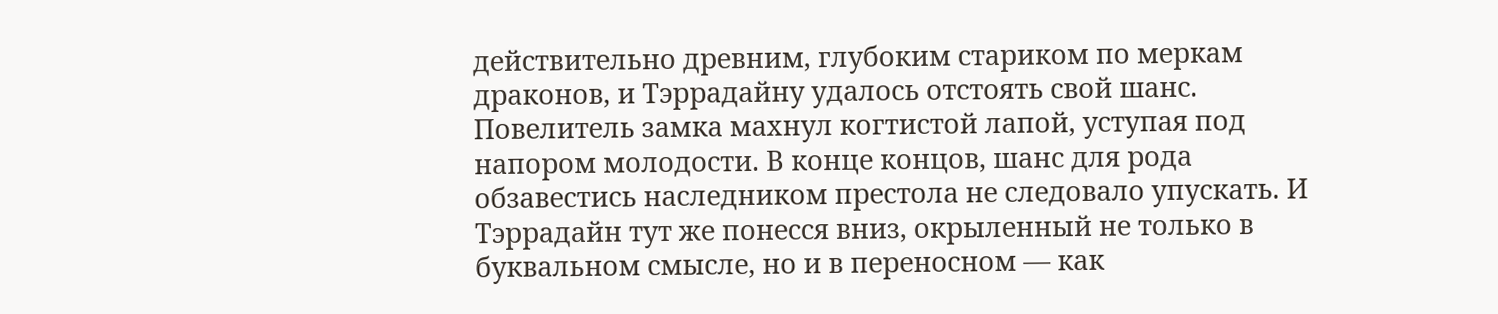действительно древним, глубоким стариком по меркам драконов, и Тэррадайну удалось отстоять свой шанс. Повелитель замка махнул когтистой лапой, уступая под напором молодости. В конце концов, шанс для рода обзавестись наследником престола не следовало упускать. И Тэррадайн тут же понесся вниз, окрыленный не только в буквальном смысле, но и в переносном — как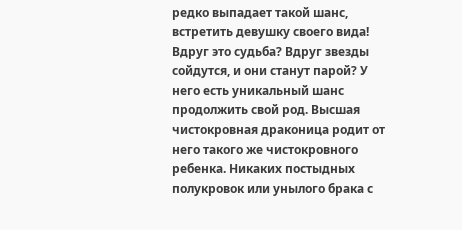редко выпадает такой шанс, встретить девушку своего вида! Вдруг это судьба? Вдруг звезды сойдутся, и они станут парой? У него есть уникальный шанс продолжить свой род. Высшая чистокровная драконица родит от него такого же чистокровного ребенка. Никаких постыдных полукровок или унылого брака с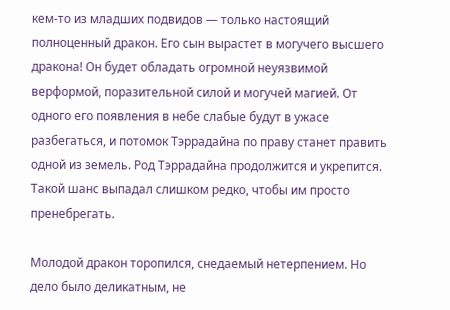кем-то из младших подвидов — только настоящий полноценный дракон. Его сын вырастет в могучего высшего дракона! Он будет обладать огромной неуязвимой верформой, поразительной силой и могучей магией. От одного его появления в небе слабые будут в ужасе разбегаться, и потомок Тэррадайна по праву станет править одной из земель. Род Тэррадайна продолжится и укрепится. Такой шанс выпадал слишком редко, чтобы им просто пренебрегать.

Молодой дракон торопился, снедаемый нетерпением. Но дело было деликатным, не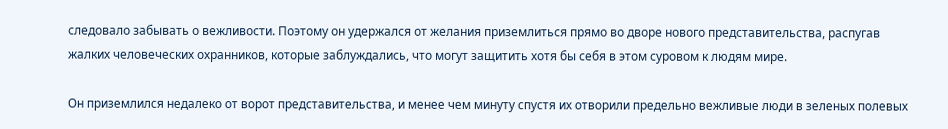следовало забывать о вежливости. Поэтому он удержался от желания приземлиться прямо во дворе нового представительства, распугав жалких человеческих охранников, которые заблуждались, что могут защитить хотя бы себя в этом суровом к людям мире.

Он приземлился недалеко от ворот представительства, и менее чем минуту спустя их отворили предельно вежливые люди в зеленых полевых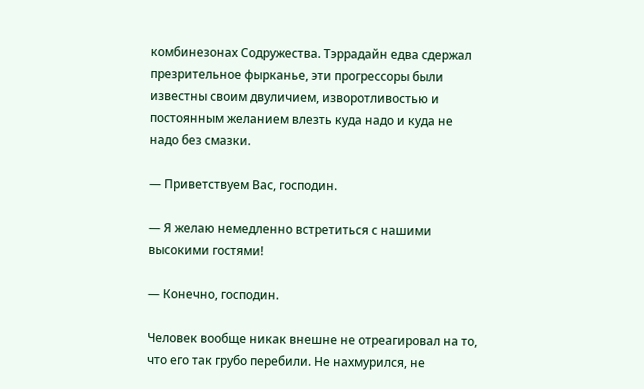комбинезонах Содружества. Тэррадайн едва сдержал презрительное фырканье, эти прогрессоры были известны своим двуличием, изворотливостью и постоянным желанием влезть куда надо и куда не надо без смазки.

— Приветствуем Вас, господин.

— Я желаю немедленно встретиться с нашими высокими гостями!

— Конечно, господин.

Человек вообще никак внешне не отреагировал на то, что его так грубо перебили. Не нахмурился, не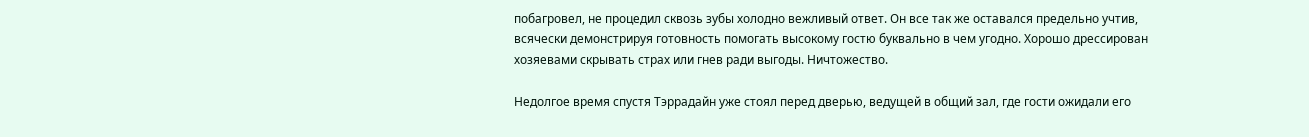побагровел, не процедил сквозь зубы холодно вежливый ответ. Он все так же оставался предельно учтив, всячески демонстрируя готовность помогать высокому гостю буквально в чем угодно. Хорошо дрессирован хозяевами скрывать страх или гнев ради выгоды. Ничтожество.

Недолгое время спустя Тэррадайн уже стоял перед дверью, ведущей в общий зал, где гости ожидали его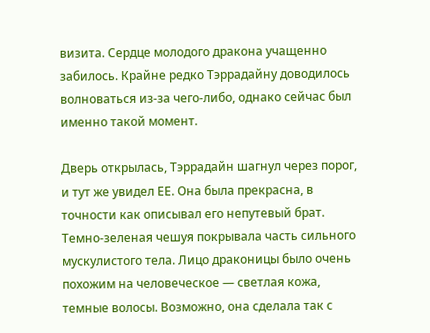визита. Сердце молодого дракона учащенно забилось. Крайне редко Тэррадайну доводилось волноваться из-за чего-либо, однако сейчас был именно такой момент.

Дверь открылась, Тэррадайн шагнул через порог, и тут же увидел ЕЕ. Она была прекрасна, в точности как описывал его непутевый брат. Темно-зеленая чешуя покрывала часть сильного мускулистого тела. Лицо драконицы было очень похожим на человеческое — светлая кожа, темные волосы. Возможно, она сделала так с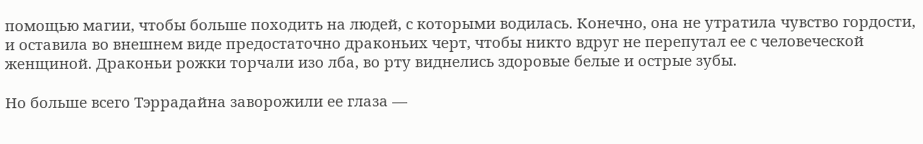помощью магии, чтобы больше походить на людей, с которыми водилась. Конечно, она не утратила чувство гордости, и оставила во внешнем виде предостаточно драконьих черт, чтобы никто вдруг не перепутал ее с человеческой женщиной. Драконьи рожки торчали изо лба, во рту виднелись здоровые белые и острые зубы.

Но больше всего Тэррадайна заворожили ее глаза —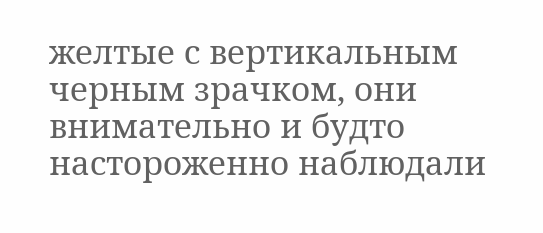желтые с вертикальным черным зрачком, они внимательно и будто настороженно наблюдали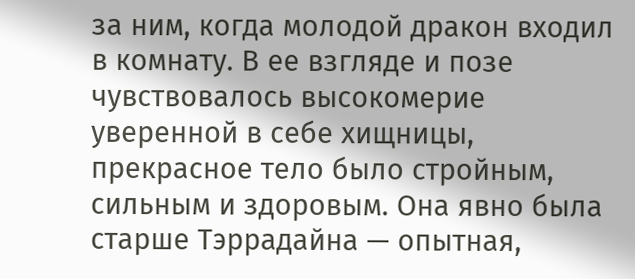за ним, когда молодой дракон входил в комнату. В ее взгляде и позе чувствовалось высокомерие уверенной в себе хищницы, прекрасное тело было стройным, сильным и здоровым. Она явно была старше Тэррадайна — опытная,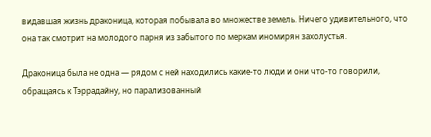видавшая жизнь драконица, которая побывала во множестве земель. Ничего удивительного, что она так смотрит на молодого парня из забытого по меркам иномирян захолустья.

Драконица была не одна — рядом с ней находились какие-то люди и они что-то говорили, обращаясь к Тэррадайну, но парализованный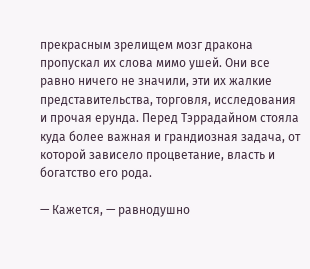прекрасным зрелищем мозг дракона пропускал их слова мимо ушей. Они все равно ничего не значили, эти их жалкие представительства, торговля, исследования и прочая ерунда. Перед Тэррадайном стояла куда более важная и грандиозная задача, от которой зависело процветание, власть и богатство его рода.

— Кажется, — равнодушно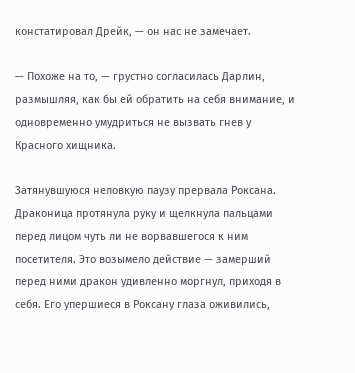констатировал Дрейк, — он нас не замечает.

— Похоже на то, — грустно согласилась Дарлин, размышляя, как бы ей обратить на себя внимание, и одновременно умудриться не вызвать гнев у Красного хищника.

Затянувшуюся неловкую паузу прервала Роксана. Драконица протянула руку и щелкнула пальцами перед лицом чуть ли не ворвавшегося к ним посетителя. Это возымело действие — замерший перед ними дракон удивленно моргнул, приходя в себя. Его упершиеся в Роксану глаза оживились,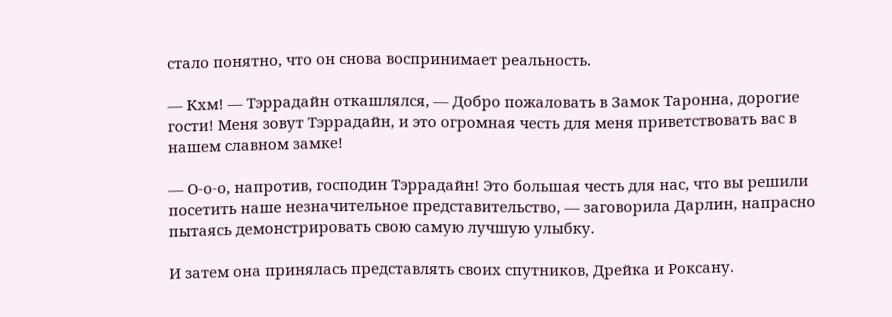стало понятно, что он снова воспринимает реальность.

— Кхм! — Тэррадайн откашлялся, — Добро пожаловать в Замок Таронна, дорогие гости! Меня зовут Тэррадайн, и это огромная честь для меня приветствовать вас в нашем славном замке!

— О-о-о, напротив, господин Тэррадайн! Это большая честь для нас, что вы решили посетить наше незначительное представительство, — заговорила Дарлин, напрасно пытаясь демонстрировать свою самую лучшую улыбку.

И затем она принялась представлять своих спутников, Дрейка и Роксану.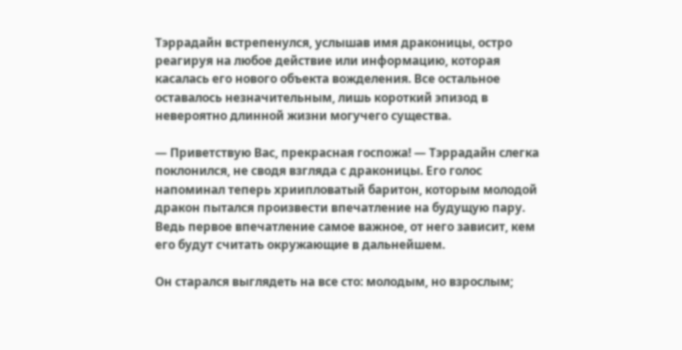Тэррадайн встрепенулся, услышав имя драконицы, остро реагируя на любое действие или информацию, которая касалась его нового объекта вожделения. Все остальное оставалось незначительным, лишь короткий эпизод в невероятно длинной жизни могучего существа.

— Приветствую Вас, прекрасная госпожа! — Тэррадайн слегка поклонился, не сводя взгляда с драконицы. Его голос напоминал теперь хриипловатый баритон, которым молодой дракон пытался произвести впечатление на будущую пару. Ведь первое впечатление самое важное, от него зависит, кем его будут считать окружающие в дальнейшем.

Он старался выглядеть на все сто: молодым, но взрослым;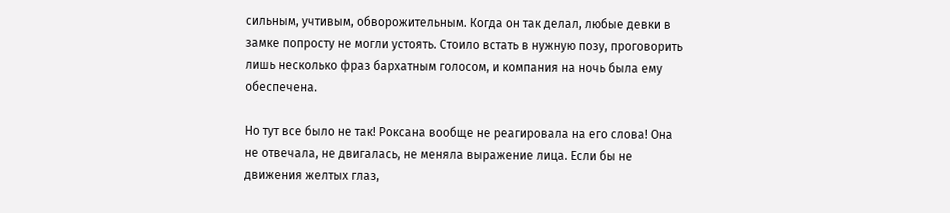сильным, учтивым, обворожительным. Когда он так делал, любые девки в замке попросту не могли устоять. Стоило встать в нужную позу, проговорить лишь несколько фраз бархатным голосом, и компания на ночь была ему обеспечена.

Но тут все было не так! Роксана вообще не реагировала на его слова! Она не отвечала, не двигалась, не меняла выражение лица. Если бы не движения желтых глаз,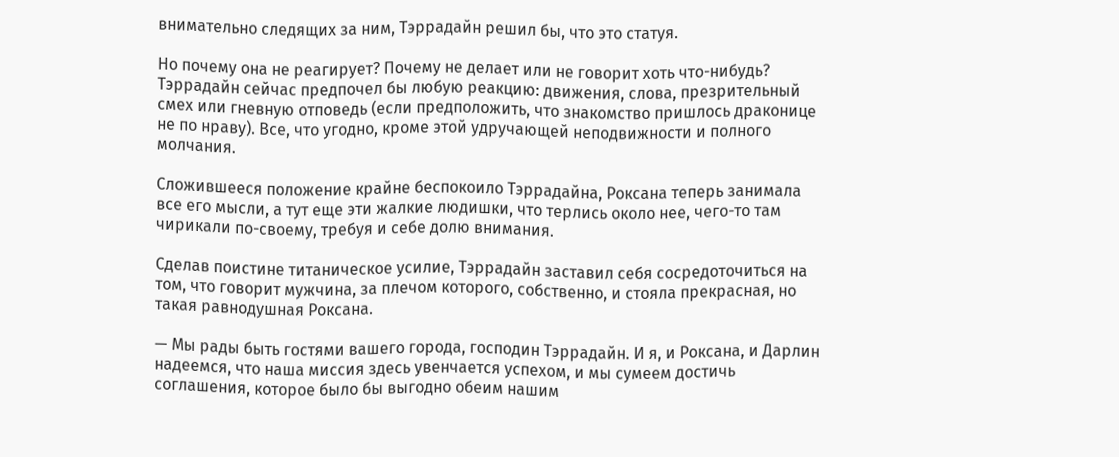внимательно следящих за ним, Тэррадайн решил бы, что это статуя.

Но почему она не реагирует? Почему не делает или не говорит хоть что-нибудь? Тэррадайн сейчас предпочел бы любую реакцию: движения, слова, презрительный смех или гневную отповедь (если предположить, что знакомство пришлось драконице не по нраву). Все, что угодно, кроме этой удручающей неподвижности и полного молчания.

Сложившееся положение крайне беспокоило Тэррадайна, Роксана теперь занимала все его мысли, а тут еще эти жалкие людишки, что терлись около нее, чего-то там чирикали по-своему, требуя и себе долю внимания.

Сделав поистине титаническое усилие, Тэррадайн заставил себя сосредоточиться на том, что говорит мужчина, за плечом которого, собственно, и стояла прекрасная, но такая равнодушная Роксана.

— Мы рады быть гостями вашего города, господин Тэррадайн. И я, и Роксана, и Дарлин надеемся, что наша миссия здесь увенчается успехом, и мы сумеем достичь соглашения, которое было бы выгодно обеим нашим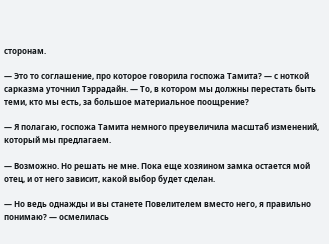сторонам.

— Это то соглашение, про которое говорила госпожа Тамита? — с ноткой сарказма уточнил Тэррадайн. — То, в котором мы должны перестать быть теми, кто мы есть, за большое материальное поощрение?

— Я полагаю, госпожа Тамита немного преувеличила масштаб изменений, который мы предлагаем.

— Возможно. Но решать не мне. Пока еще хозяином замка остается мой отец, и от него зависит, какой выбор будет сделан.

— Но ведь однажды и вы станете Повелителем вместо него, я правильно понимаю? — осмелилась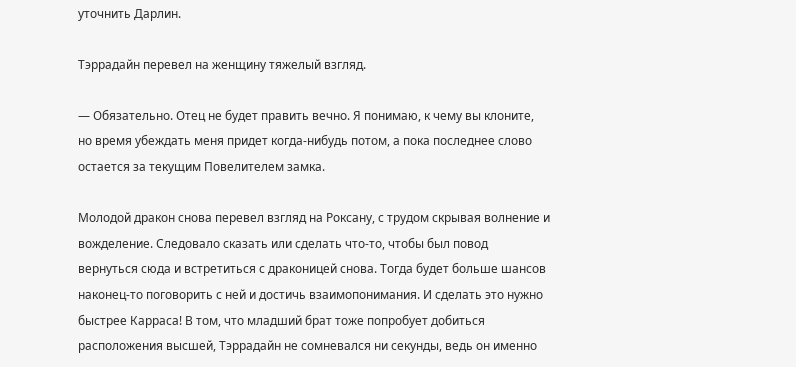уточнить Дарлин.

Тэррадайн перевел на женщину тяжелый взгляд.

— Обязательно. Отец не будет править вечно. Я понимаю, к чему вы клоните, но время убеждать меня придет когда-нибудь потом, а пока последнее слово остается за текущим Повелителем замка.

Молодой дракон снова перевел взгляд на Роксану, с трудом скрывая волнение и вожделение. Следовало сказать или сделать что-то, чтобы был повод вернуться сюда и встретиться с драконицей снова. Тогда будет больше шансов наконец-то поговорить с ней и достичь взаимопонимания. И сделать это нужно быстрее Карраса! В том, что младший брат тоже попробует добиться расположения высшей, Тэррадайн не сомневался ни секунды, ведь он именно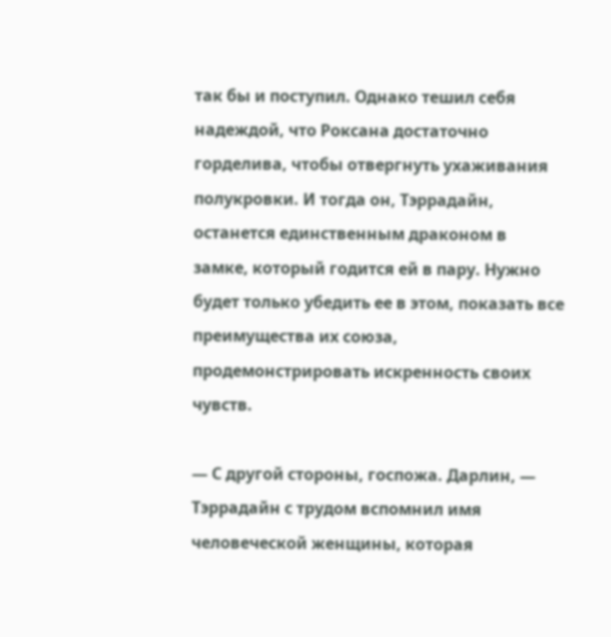так бы и поступил. Однако тешил себя надеждой, что Роксана достаточно горделива, чтобы отвергнуть ухаживания полукровки. И тогда он, Тэррадайн, останется единственным драконом в замке, который годится ей в пару. Нужно будет только убедить ее в этом, показать все преимущества их союза, продемонстрировать искренность своих чувств.

— С другой стороны, госпожа. Дарлин, — Тэррадайн с трудом вспомнил имя человеческой женщины, которая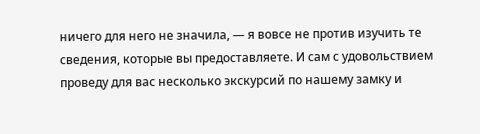ничего для него не значила, — я вовсе не против изучить те сведения, которые вы предоставляете. И сам с удовольствием проведу для вас несколько экскурсий по нашему замку и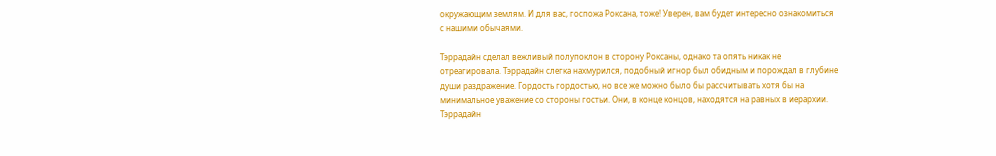окружающим землям. И для вас, госпожа Роксана, тоже! Уверен, вам будет интересно ознакомиться с нашими обычаями.

Тэррадайн сделал вежливый полупоклон в сторону Роксаны, однако та опять никак не отреагировала. Тэррадайн слегка нахмурился, подобный игнор был обидным и порождал в глубине души раздражение. Гордость гордостью, но все же можно было бы рассчитывать хотя бы на минимальное уважение со стороны гостьи. Они, в конце концов, находятся на равных в иерархии. Тэррадайн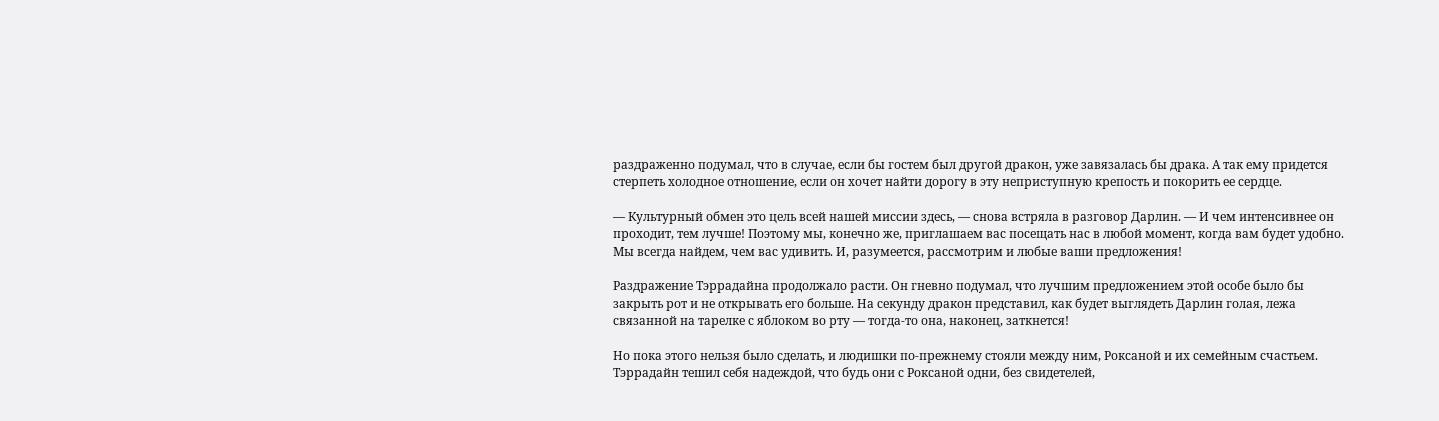раздраженно подумал, что в случае, если бы гостем был другой дракон, уже завязалась бы драка. А так ему придется стерпеть холодное отношение, если он хочет найти дорогу в эту неприступную крепость и покорить ее сердце.

— Культурный обмен это цель всей нашей миссии здесь, — снова встряла в разговор Дарлин. — И чем интенсивнее он проходит, тем лучше! Поэтому мы, конечно же, приглашаем вас посещать нас в любой момент, когда вам будет удобно. Мы всегда найдем, чем вас удивить. И, разумеется, рассмотрим и любые ваши предложения!

Раздражение Тэррадайна продолжало расти. Он гневно подумал, что лучшим предложением этой особе было бы закрыть рот и не открывать его больше. На секунду дракон представил, как будет выглядеть Дарлин голая, лежа связанной на тарелке с яблоком во рту — тогда-то она, наконец, заткнется!

Но пока этого нельзя было сделать, и людишки по-прежнему стояли между ним, Роксаной и их семейным счастьем. Тэррадайн тешил себя надеждой, что будь они с Роксаной одни, без свидетелей,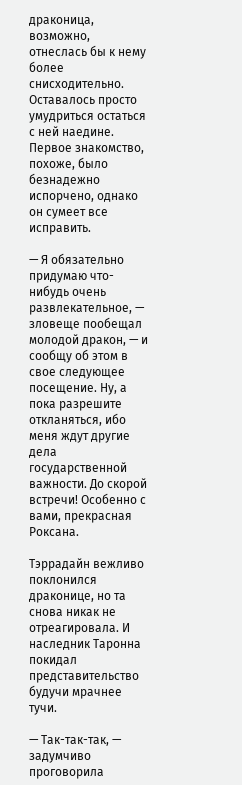драконица, возможно, отнеслась бы к нему более снисходительно. Оставалось просто умудриться остаться с ней наедине. Первое знакомство, похоже, было безнадежно испорчено, однако он сумеет все исправить.

— Я обязательно придумаю что-нибудь очень развлекательное, — зловеще пообещал молодой дракон, — и сообщу об этом в свое следующее посещение. Ну, а пока разрешите откланяться, ибо меня ждут другие дела государственной важности. До скорой встречи! Особенно с вами, прекрасная Роксана.

Тэррадайн вежливо поклонился драконице, но та снова никак не отреагировала. И наследник Таронна покидал представительство будучи мрачнее тучи.

— Так-так-так, — задумчиво проговорила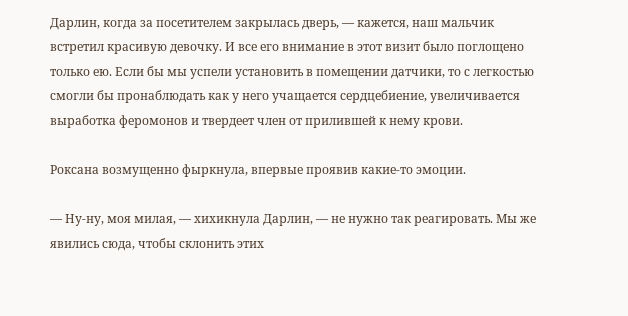Дарлин, когда за посетителем закрылась дверь, — кажется, наш мальчик встретил красивую девочку. И все его внимание в этот визит было поглощено только ею. Если бы мы успели установить в помещении датчики, то с легкостью смогли бы пронаблюдать как у него учащается сердцебиение, увеличивается выработка феромонов и твердеет член от прилившей к нему крови.

Роксана возмущенно фыркнула, впервые проявив какие-то эмоции.

— Ну-ну, моя милая, — хихикнула Дарлин, — не нужно так реагировать. Мы же явились сюда, чтобы склонить этих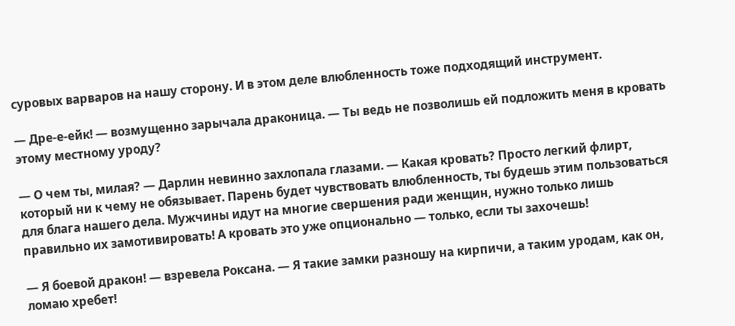суровых варваров на нашу сторону. И в этом деле влюбленность тоже подходящий инструмент.

— Дре-е-ейк! — возмущенно зарычала драконица. — Ты ведь не позволишь ей подложить меня в кровать этому местному уроду?

— О чем ты, милая? — Дарлин невинно захлопала глазами. — Какая кровать? Просто легкий флирт, который ни к чему не обязывает. Парень будет чувствовать влюбленность, ты будешь этим пользоваться для блага нашего дела. Мужчины идут на многие свершения ради женщин, нужно только лишь правильно их замотивировать! А кровать это уже опционально — только, если ты захочешь!

— Я боевой дракон! — взревела Роксана. — Я такие замки разношу на кирпичи, а таким уродам, как он, ломаю хребет!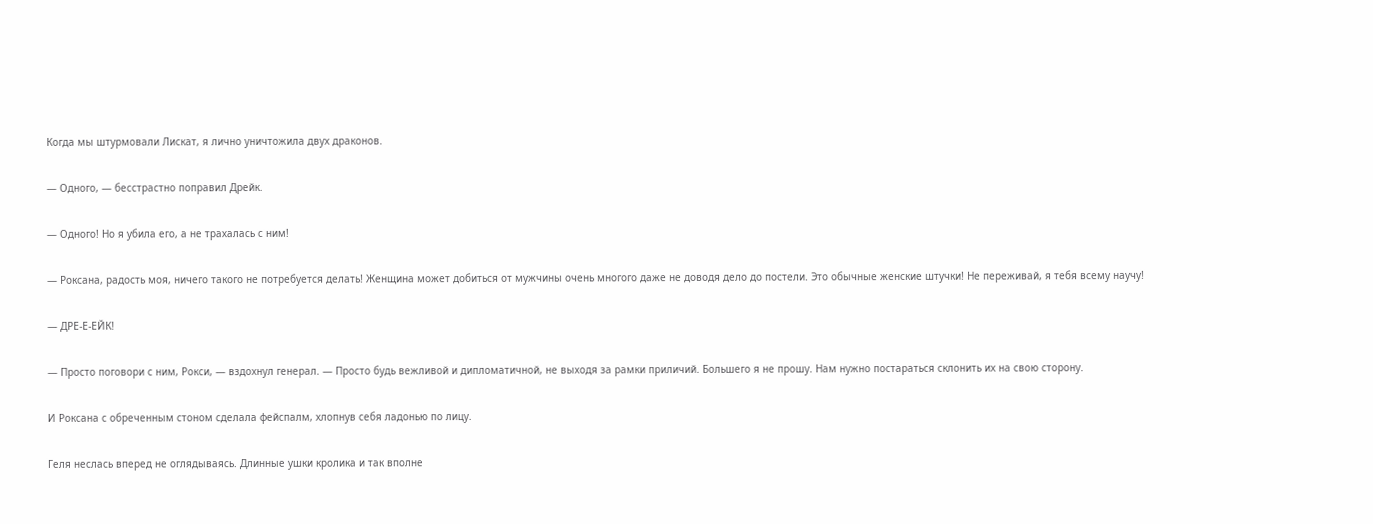Когда мы штурмовали Лискат, я лично уничтожила двух драконов.

— Одного, — бесстрастно поправил Дрейк.

— Одного! Но я убила его, а не трахалась с ним!

— Роксана, радость моя, ничего такого не потребуется делать! Женщина может добиться от мужчины очень многого даже не доводя дело до постели. Это обычные женские штучки! Не переживай, я тебя всему научу!

— ДРЕ-Е-ЕЙК!

— Просто поговори с ним, Рокси, — вздохнул генерал. — Просто будь вежливой и дипломатичной, не выходя за рамки приличий. Большего я не прошу. Нам нужно постараться склонить их на свою сторону.

И Роксана с обреченным стоном сделала фейспалм, хлопнув себя ладонью по лицу.

Геля неслась вперед не оглядываясь. Длинные ушки кролика и так вполне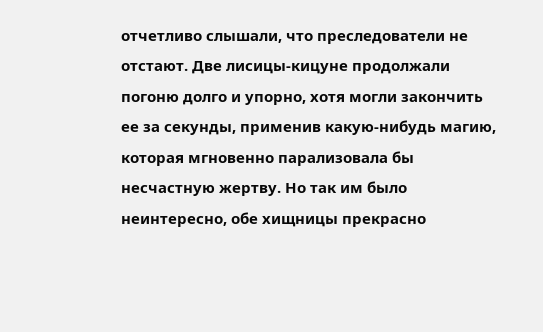отчетливо слышали, что преследователи не отстают. Две лисицы-кицуне продолжали погоню долго и упорно, хотя могли закончить ее за секунды, применив какую-нибудь магию, которая мгновенно парализовала бы несчастную жертву. Но так им было неинтересно, обе хищницы прекрасно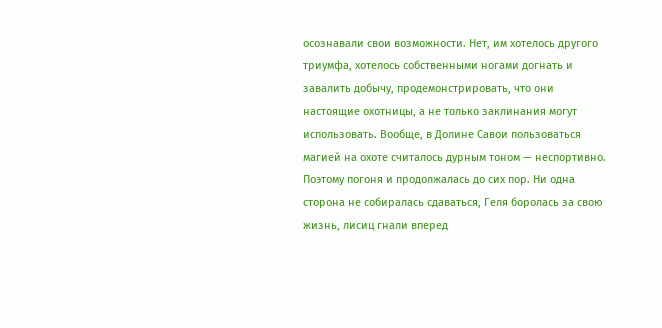осознавали свои возможности. Нет, им хотелось другого триумфа, хотелось собственными ногами догнать и завалить добычу, продемонстрировать, что они настоящие охотницы, а не только заклинания могут использовать. Вообще, в Долине Савои пользоваться магией на охоте считалось дурным тоном — неспортивно. Поэтому погоня и продолжалась до сих пор. Ни одна сторона не собиралась сдаваться, Геля боролась за свою жизнь, лисиц гнали вперед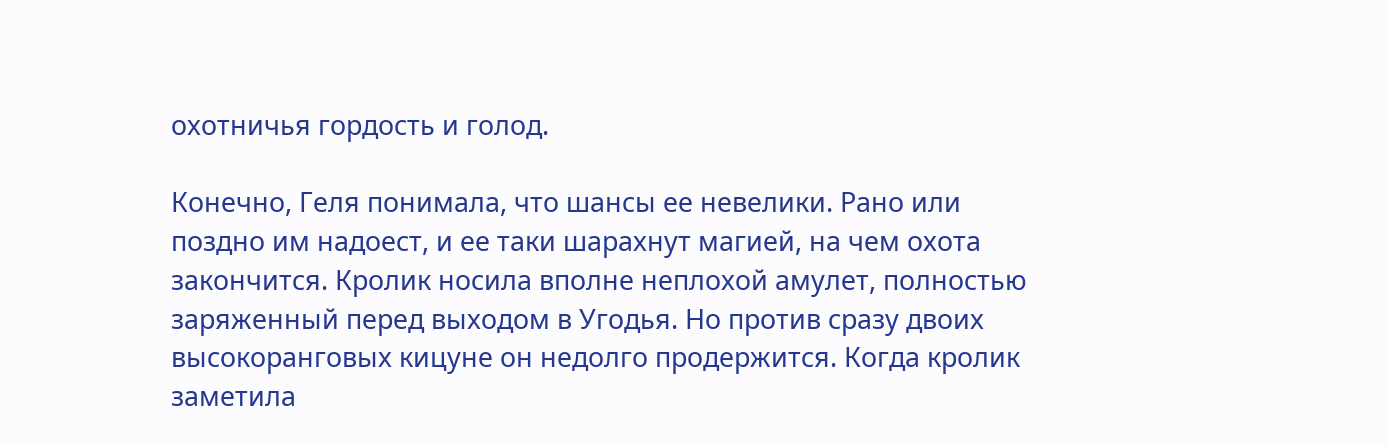охотничья гордость и голод.

Конечно, Геля понимала, что шансы ее невелики. Рано или поздно им надоест, и ее таки шарахнут магией, на чем охота закончится. Кролик носила вполне неплохой амулет, полностью заряженный перед выходом в Угодья. Но против сразу двоих высокоранговых кицуне он недолго продержится. Когда кролик заметила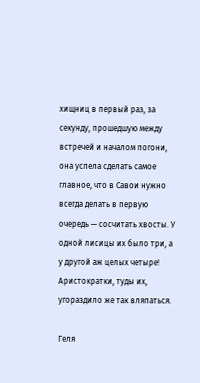хищниц в первый раз, за секунду, прошедшую между встречей и началом погони, она успела сделать самое главное, что в Савои нужно всегда делать в первую очередь — сосчитать хвосты. У одной лисицы их было три, а у другой аж целых четыре! Аристократки, туды их, угораздило же так вляпаться.

Геля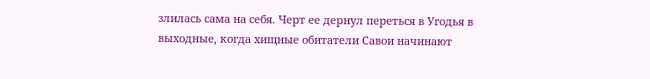злилась сама на себя. Черт ее дернул переться в Угодья в выходные, когда хищные обитатели Савои начинают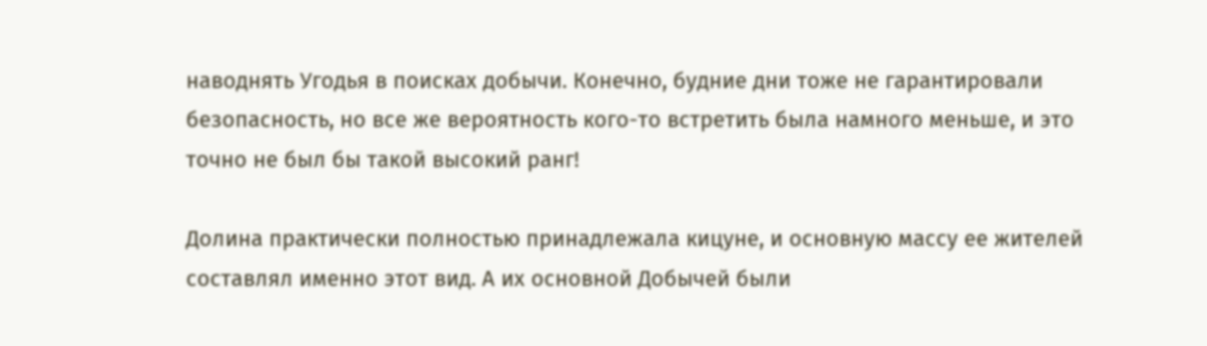наводнять Угодья в поисках добычи. Конечно, будние дни тоже не гарантировали безопасность, но все же вероятность кого-то встретить была намного меньше, и это точно не был бы такой высокий ранг!

Долина практически полностью принадлежала кицуне, и основную массу ее жителей составлял именно этот вид. А их основной Добычей были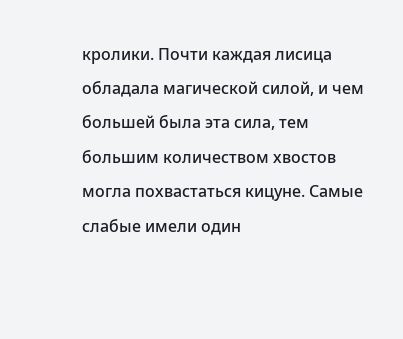кролики. Почти каждая лисица обладала магической силой, и чем большей была эта сила, тем большим количеством хвостов могла похвастаться кицуне. Самые слабые имели один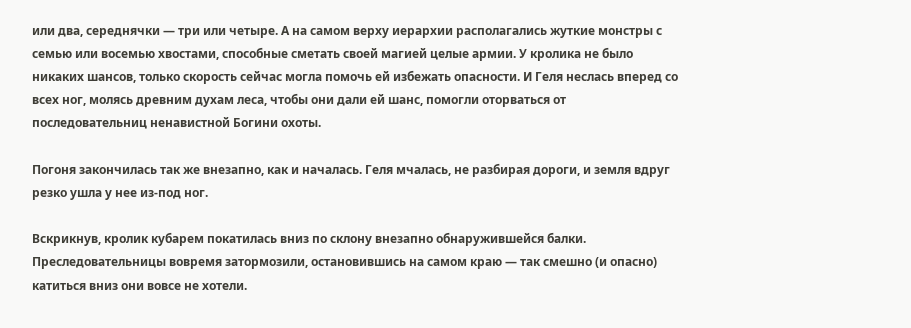или два, середнячки — три или четыре. А на самом верху иерархии располагались жуткие монстры с семью или восемью хвостами, способные сметать своей магией целые армии. У кролика не было никаких шансов, только скорость сейчас могла помочь ей избежать опасности. И Геля неслась вперед со всех ног, молясь древним духам леса, чтобы они дали ей шанс, помогли оторваться от последовательниц ненавистной Богини охоты.

Погоня закончилась так же внезапно, как и началась. Геля мчалась, не разбирая дороги, и земля вдруг резко ушла у нее из-под ног.

Вскрикнув, кролик кубарем покатилась вниз по склону внезапно обнаружившейся балки. Преследовательницы вовремя затормозили, остановившись на самом краю — так смешно (и опасно) катиться вниз они вовсе не хотели.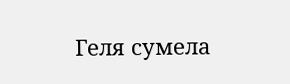Геля сумела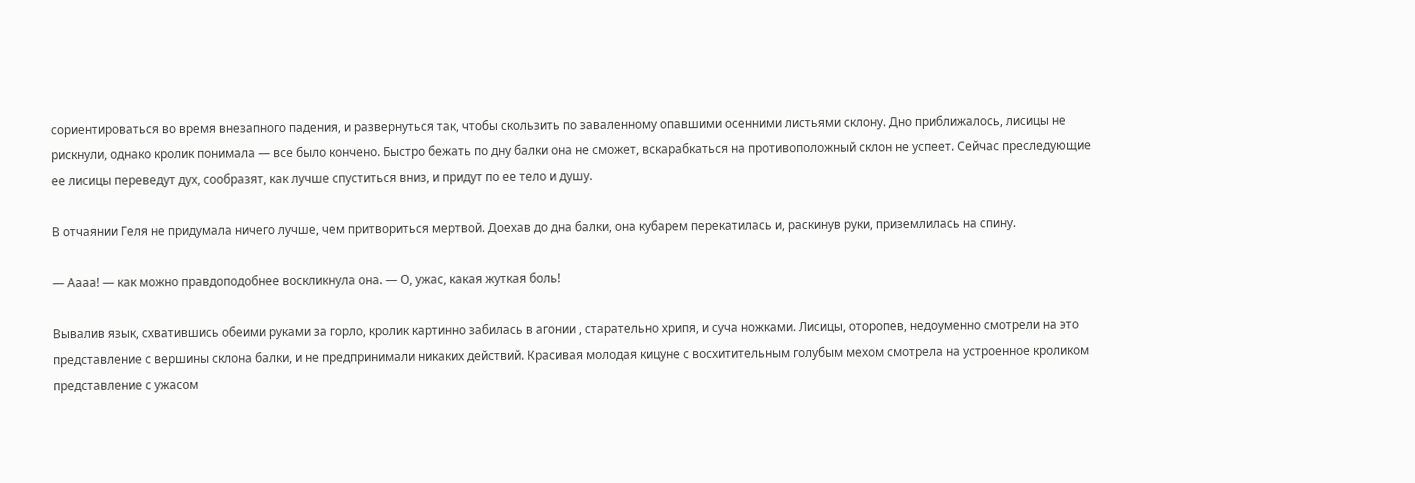сориентироваться во время внезапного падения, и развернуться так, чтобы скользить по заваленному опавшими осенними листьями склону. Дно приближалось, лисицы не рискнули, однако кролик понимала — все было кончено. Быстро бежать по дну балки она не сможет, вскарабкаться на противоположный склон не успеет. Сейчас преследующие ее лисицы переведут дух, сообразят, как лучше спуститься вниз, и придут по ее тело и душу.

В отчаянии Геля не придумала ничего лучше, чем притвориться мертвой. Доехав до дна балки, она кубарем перекатилась и, раскинув руки, приземлилась на спину.

— Аааа! — как можно правдоподобнее воскликнула она. — О, ужас, какая жуткая боль!

Вывалив язык, схватившись обеими руками за горло, кролик картинно забилась в агонии , старательно хрипя, и суча ножками. Лисицы, оторопев, недоуменно смотрели на это представление с вершины склона балки, и не предпринимали никаких действий. Красивая молодая кицуне с восхитительным голубым мехом смотрела на устроенное кроликом представление с ужасом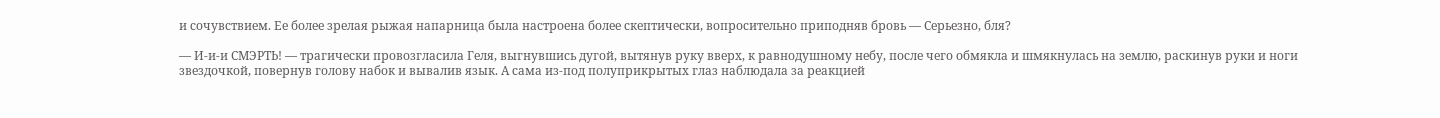и сочувствием. Ее более зрелая рыжая напарница была настроена более скептически, вопросительно приподняв бровь — Серьезно, бля?

— И-и-и СМЭРТЬ! — трагически провозгласила Геля, выгнувшись дугой, вытянув руку вверх, к равнодушному небу, после чего обмякла и шмякнулась на землю, раскинув руки и ноги звездочкой, повернув голову набок и вывалив язык. А сама из-под полуприкрытых глаз наблюдала за реакцией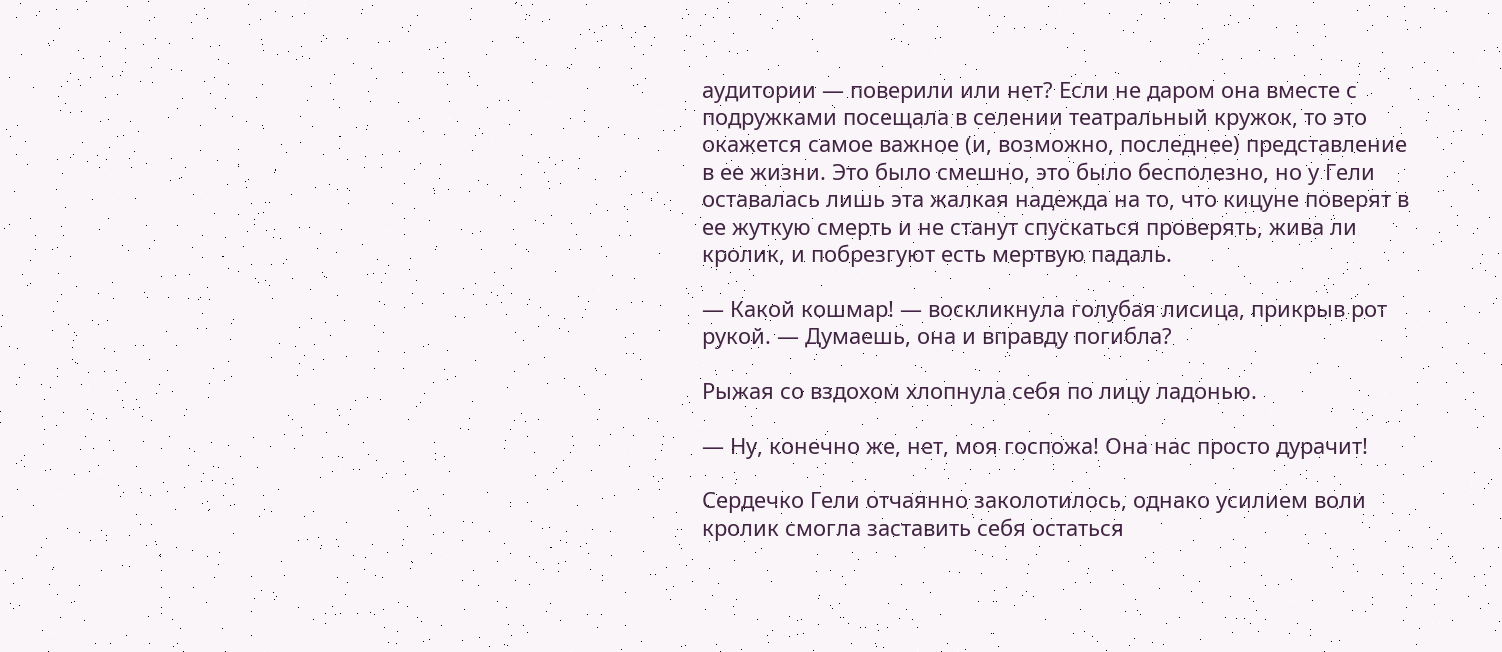аудитории — поверили или нет? Если не даром она вместе с подружками посещала в селении театральный кружок, то это окажется самое важное (и, возможно, последнее) представление в ее жизни. Это было смешно, это было бесполезно, но у Гели оставалась лишь эта жалкая надежда на то, что кицуне поверят в ее жуткую смерть и не станут спускаться проверять, жива ли кролик, и побрезгуют есть мертвую падаль.

— Какой кошмар! — воскликнула голубая лисица, прикрыв рот рукой. — Думаешь, она и вправду погибла?

Рыжая со вздохом хлопнула себя по лицу ладонью.

— Ну, конечно же, нет, моя госпожа! Она нас просто дурачит!

Сердечко Гели отчаянно заколотилось, однако усилием воли кролик смогла заставить себя остаться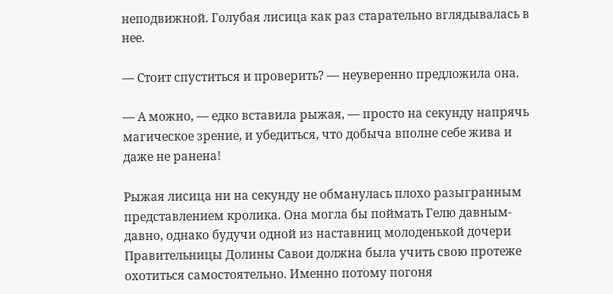неподвижной. Голубая лисица как раз старательно вглядывалась в нее.

— Стоит спуститься и проверить? — неуверенно предложила она.

— А можно, — едко вставила рыжая, — просто на секунду напрячь магическое зрение, и убедиться, что добыча вполне себе жива и даже не ранена!

Рыжая лисица ни на секунду не обманулась плохо разыгранным представлением кролика. Она могла бы поймать Гелю давным-давно, однако будучи одной из наставниц молоденькой дочери Правительницы Долины Савои должна была учить свою протеже охотиться самостоятельно. Именно потому погоня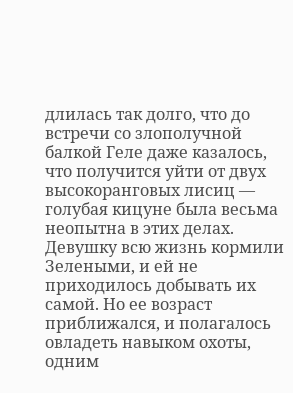длилась так долго, что до встречи со злополучной балкой Геле даже казалось, что получится уйти от двух высокоранговых лисиц — голубая кицуне была весьма неопытна в этих делах. Девушку всю жизнь кормили Зелеными, и ей не приходилось добывать их самой. Но ее возраст приближался, и полагалось овладеть навыком охоты, одним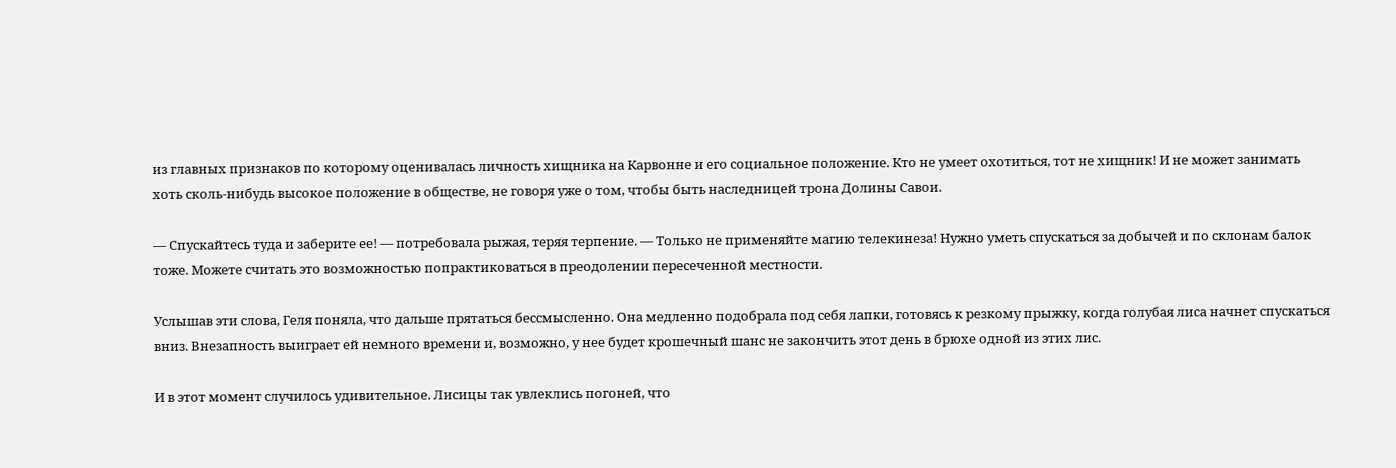из главных признаков по которому оценивалась личность хищника на Карвонне и его социальное положение. Кто не умеет охотиться, тот не хищник! И не может занимать хоть сколь-нибудь высокое положение в обществе, не говоря уже о том, чтобы быть наследницей трона Долины Савои.

— Спускайтесь туда и заберите ее! — потребовала рыжая, теряя терпение. — Только не применяйте магию телекинеза! Нужно уметь спускаться за добычей и по склонам балок тоже. Можете считать это возможностью попрактиковаться в преодолении пересеченной местности.

Услышав эти слова, Геля поняла, что дальше прятаться бессмысленно. Она медленно подобрала под себя лапки, готовясь к резкому прыжку, когда голубая лиса начнет спускаться вниз. Внезапность выиграет ей немного времени и, возможно, у нее будет крошечный шанс не закончить этот день в брюхе одной из этих лис.

И в этот момент случилось удивительное. Лисицы так увлеклись погоней, что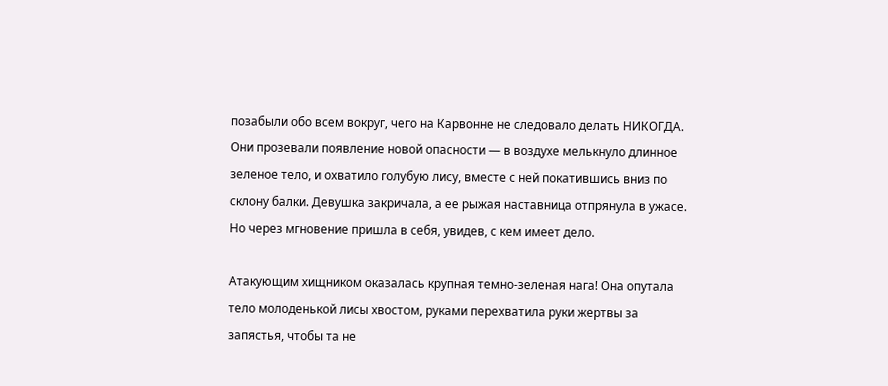позабыли обо всем вокруг, чего на Карвонне не следовало делать НИКОГДА. Они прозевали появление новой опасности — в воздухе мелькнуло длинное зеленое тело, и охватило голубую лису, вместе с ней покатившись вниз по склону балки. Девушка закричала, а ее рыжая наставница отпрянула в ужасе. Но через мгновение пришла в себя, увидев, с кем имеет дело.

Атакующим хищником оказалась крупная темно-зеленая нага! Она опутала тело молоденькой лисы хвостом, руками перехватила руки жертвы за запястья, чтобы та не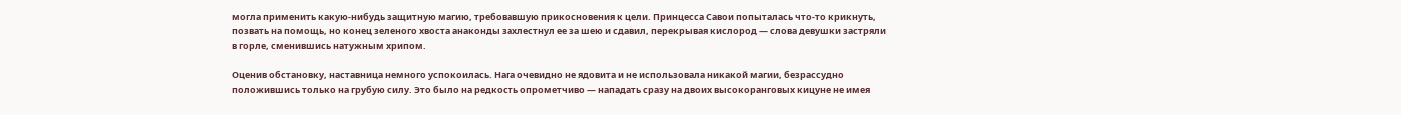могла применить какую-нибудь защитную магию, требовавшую прикосновения к цели. Принцесса Савои попыталась что-то крикнуть, позвать на помощь, но конец зеленого хвоста анаконды захлестнул ее за шею и сдавил, перекрывая кислород — слова девушки застряли в горле, сменившись натужным хрипом.

Оценив обстановку, наставница немного успокоилась. Нага очевидно не ядовита и не использовала никакой магии, безрассудно положившись только на грубую силу. Это было на редкость опрометчиво — нападать сразу на двоих высокоранговых кицуне не имея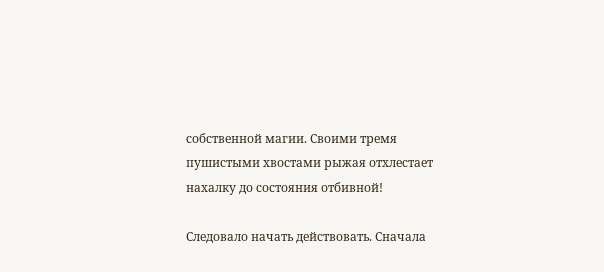собственной магии. Своими тремя пушистыми хвостами рыжая отхлестает нахалку до состояния отбивной!

Следовало начать действовать. Сначала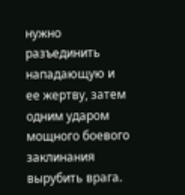нужно разъединить нападающую и ее жертву, затем одним ударом мощного боевого заклинания вырубить врага.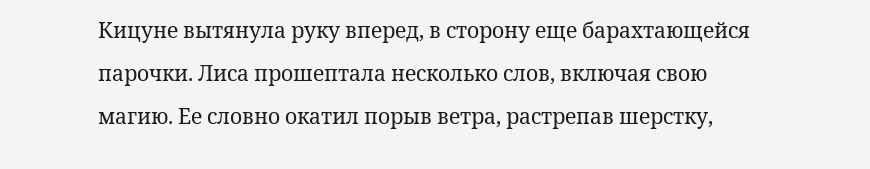Кицуне вытянула руку вперед, в сторону еще барахтающейся парочки. Лиса прошептала несколько слов, включая свою магию. Ее словно окатил порыв ветра, растрепав шерстку,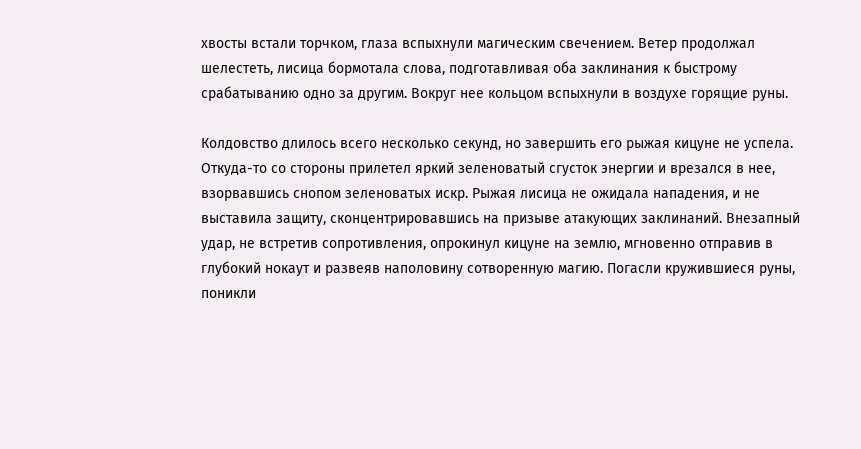хвосты встали торчком, глаза вспыхнули магическим свечением. Ветер продолжал шелестеть, лисица бормотала слова, подготавливая оба заклинания к быстрому срабатыванию одно за другим. Вокруг нее кольцом вспыхнули в воздухе горящие руны.

Колдовство длилось всего несколько секунд, но завершить его рыжая кицуне не успела. Откуда-то со стороны прилетел яркий зеленоватый сгусток энергии и врезался в нее, взорвавшись снопом зеленоватых искр. Рыжая лисица не ожидала нападения, и не выставила защиту, сконцентрировавшись на призыве атакующих заклинаний. Внезапный удар, не встретив сопротивления, опрокинул кицуне на землю, мгновенно отправив в глубокий нокаут и развеяв наполовину сотворенную магию. Погасли кружившиеся руны, поникли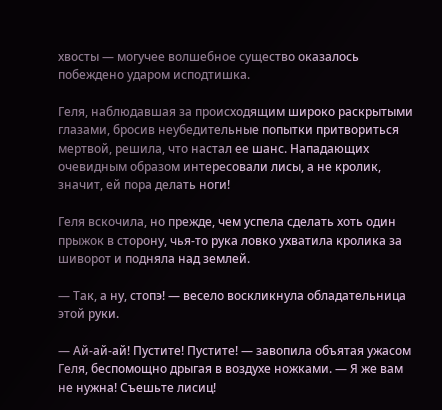хвосты — могучее волшебное существо оказалось побеждено ударом исподтишка.

Геля, наблюдавшая за происходящим широко раскрытыми глазами, бросив неубедительные попытки притвориться мертвой, решила, что настал ее шанс. Нападающих очевидным образом интересовали лисы, а не кролик, значит, ей пора делать ноги!

Геля вскочила, но прежде, чем успела сделать хоть один прыжок в сторону, чья-то рука ловко ухватила кролика за шиворот и подняла над землей.

— Так, а ну, стопэ! — весело воскликнула обладательница этой руки.

— Ай-ай-ай! Пустите! Пустите! — завопила объятая ужасом Геля, беспомощно дрыгая в воздухе ножками. — Я же вам не нужна! Съешьте лисиц!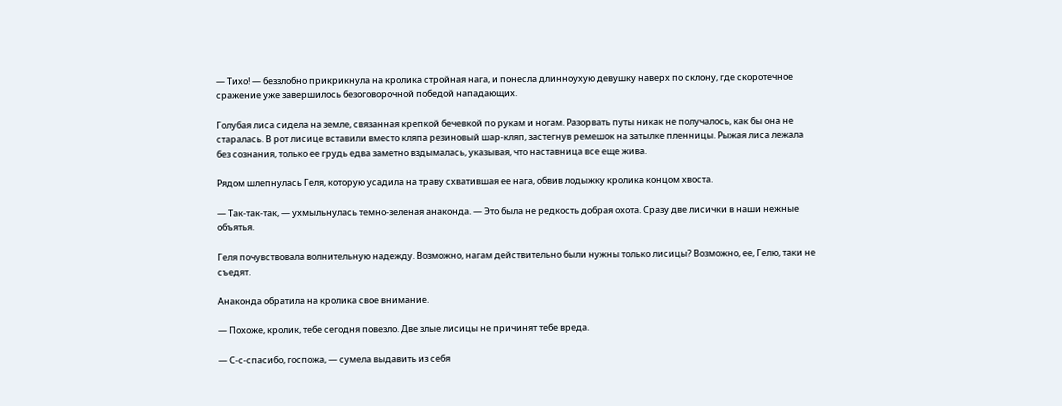— Тихо! — беззлобно прикрикнула на кролика стройная нага, и понесла длинноухую девушку наверх по склону, где скоротечное сражение уже завершилось безоговорочной победой нападающих.

Голубая лиса сидела на земле, связанная крепкой бечевкой по рукам и ногам. Разорвать путы никак не получалось, как бы она не старалась. В рот лисице вставили вместо кляпа резиновый шар-кляп, застегнув ремешок на затылке пленницы. Рыжая лиса лежала без сознания, только ее грудь едва заметно вздымалась, указывая, что наставница все еще жива.

Рядом шлепнулась Геля, которую усадила на траву схватившая ее нага, обвив лодыжку кролика концом хвоста.

— Так-так-так, — ухмыльнулась темно-зеленая анаконда. — Это была не редкость добрая охота. Сразу две лисички в наши нежные объятья.

Геля почувствовала волнительную надежду. Возможно, нагам действительно были нужны только лисицы? Возможно, ее, Гелю, таки не съедят.

Анаконда обратила на кролика свое внимание.

— Похоже, кролик, тебе сегодня повезло. Две злые лисицы не причинят тебе вреда.

— С-с-спасибо, госпожа, — сумела выдавить из себя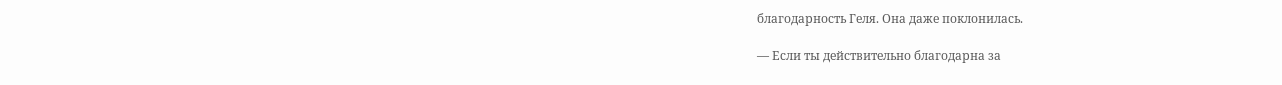благодарность Геля. Она даже поклонилась.

— Если ты действительно благодарна за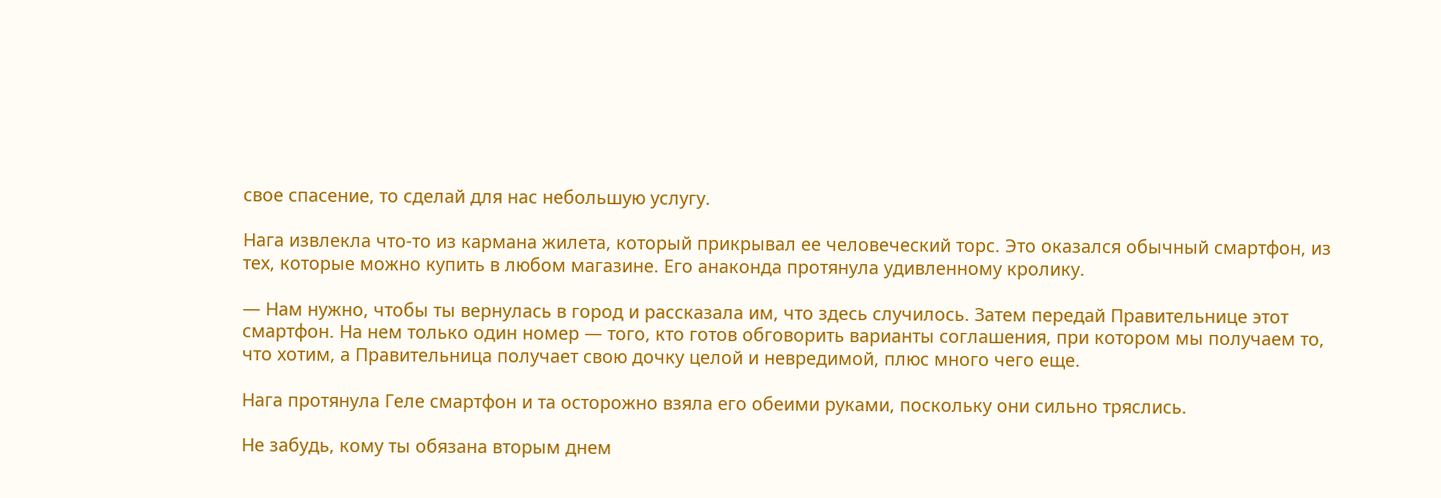свое спасение, то сделай для нас небольшую услугу.

Нага извлекла что-то из кармана жилета, который прикрывал ее человеческий торс. Это оказался обычный смартфон, из тех, которые можно купить в любом магазине. Его анаконда протянула удивленному кролику.

— Нам нужно, чтобы ты вернулась в город и рассказала им, что здесь случилось. Затем передай Правительнице этот смартфон. На нем только один номер — того, кто готов обговорить варианты соглашения, при котором мы получаем то, что хотим, а Правительница получает свою дочку целой и невредимой, плюс много чего еще.

Нага протянула Геле смартфон и та осторожно взяла его обеими руками, поскольку они сильно тряслись.

Не забудь, кому ты обязана вторым днем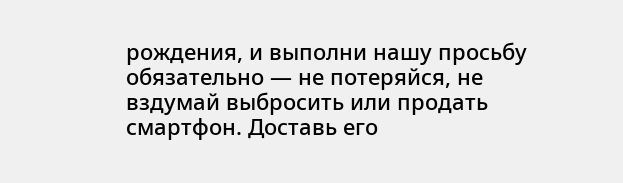рождения, и выполни нашу просьбу обязательно — не потеряйся, не вздумай выбросить или продать смартфон. Доставь его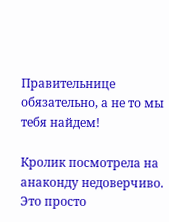Правительнице обязательно, а не то мы тебя найдем!

Кролик посмотрела на анаконду недоверчиво. Это просто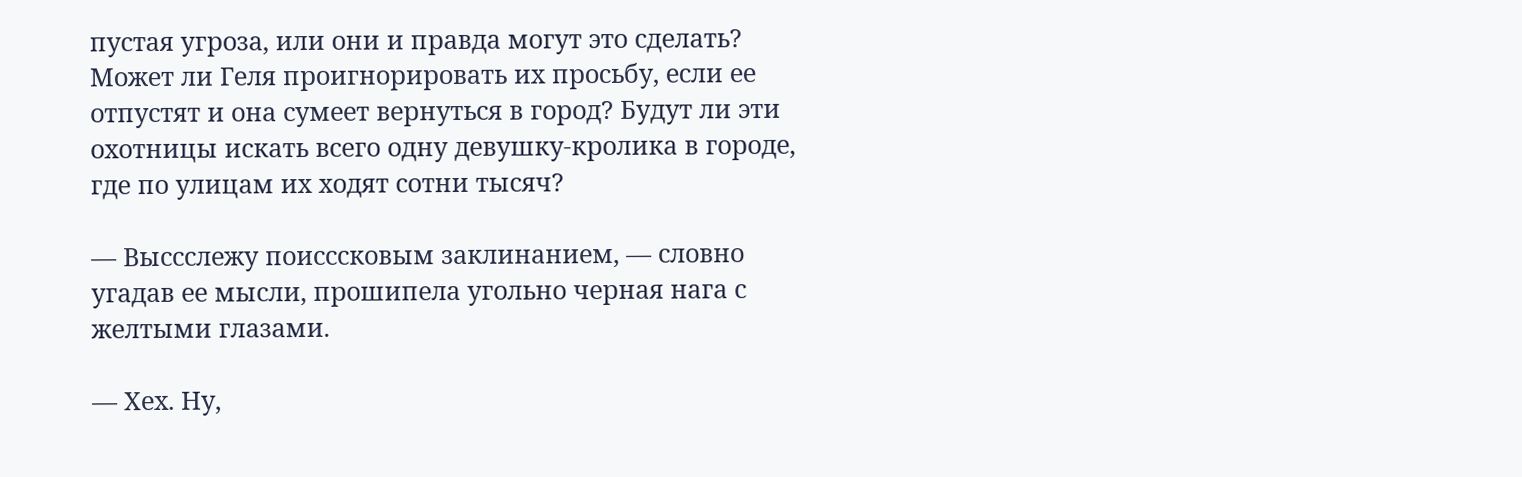пустая угроза, или они и правда могут это сделать? Может ли Геля проигнорировать их просьбу, если ее отпустят и она сумеет вернуться в город? Будут ли эти охотницы искать всего одну девушку-кролика в городе, где по улицам их ходят сотни тысяч?

— Выссслежу поисссковым заклинанием, — словно угадав ее мысли, прошипела угольно черная нага с желтыми глазами.

— Хех. Ну,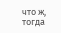что ж, тогда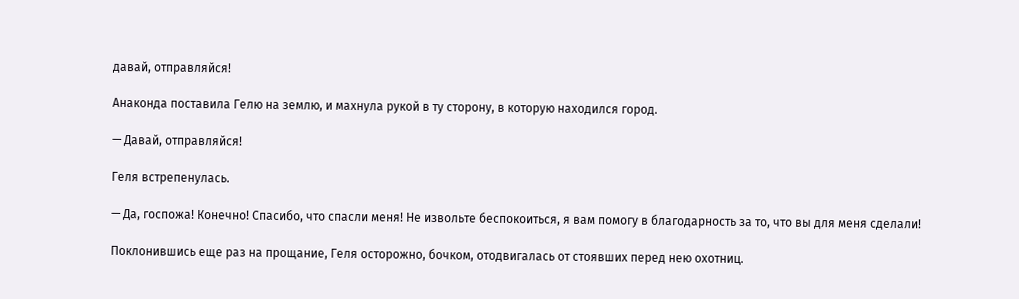давай, отправляйся!

Анаконда поставила Гелю на землю, и махнула рукой в ту сторону, в которую находился город.

— Давай, отправляйся!

Геля встрепенулась.

— Да, госпожа! Конечно! Спасибо, что спасли меня! Не извольте беспокоиться, я вам помогу в благодарность за то, что вы для меня сделали!

Поклонившись еще раз на прощание, Геля осторожно, бочком, отодвигалась от стоявших перед нею охотниц.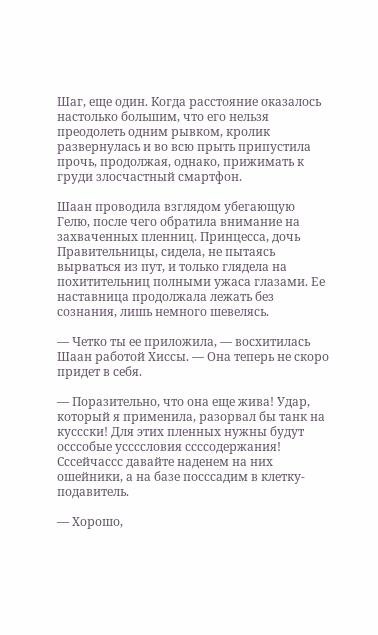Шаг, еще один. Когда расстояние оказалось настолько большим, что его нельзя преодолеть одним рывком, кролик развернулась и во всю прыть припустила прочь, продолжая, однако, прижимать к груди злосчастный смартфон.

Шаан проводила взглядом убегающую Гелю, после чего обратила внимание на захваченных пленниц. Принцесса, дочь Правительницы, сидела, не пытаясь вырваться из пут, и только глядела на похитительниц полными ужаса глазами. Ее наставница продолжала лежать без сознания, лишь немного шевелясь.

— Четко ты ее приложила, — восхитилась Шаан работой Хиссы. — Она теперь не скоро придет в себя.

— Поразительно, что она еще жива! Удар, который я применила, разорвал бы танк на куссски! Для этих пленных нужны будут осссобые уссссловия ссссодержания! Сссейчассс давайте наденем на них ошейники, а на базе посссадим в клетку-подавитель.

— Хорошо,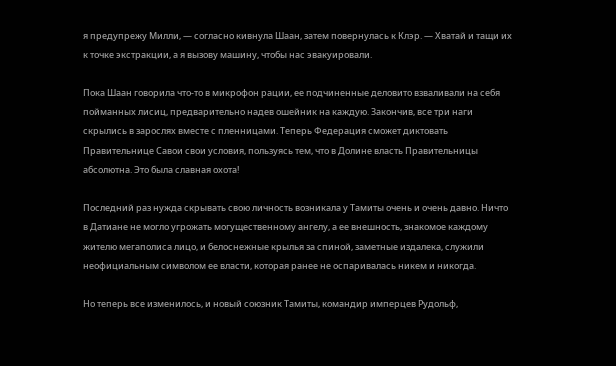я предупрежу Милли, — согласно кивнула Шаан, затем повернулась к Клэр. — Хватай и тащи их к точке экстракции, а я вызову машину, чтобы нас эвакуировали.

Пока Шаан говорила что-то в микрофон рации, ее подчиненные деловито взваливали на себя пойманных лисиц, предварительно надев ошейник на каждую. Закончив, все три наги скрылись в зарослях вместе с пленницами. Теперь Федерация сможет диктовать Правительнице Савои свои условия, пользуясь тем, что в Долине власть Правительницы абсолютна. Это была славная охота!

Последний раз нужда скрывать свою личность возникала у Тамиты очень и очень давно. Ничто в Датиане не могло угрожать могущественному ангелу, а ее внешность, знакомое каждому жителю мегаполиса лицо, и белоснежные крылья за спиной, заметные издалека, служили неофициальным символом ее власти, которая ранее не оспаривалась никем и никогда.

Но теперь все изменилось, и новый союзник Тамиты, командир имперцев Рудольф,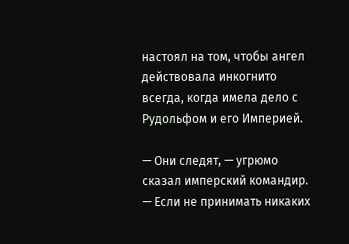настоял на том, чтобы ангел действовала инкогнито всегда, когда имела дело с Рудольфом и его Империей.

— Они следят, — угрюмо сказал имперский командир. — Если не принимать никаких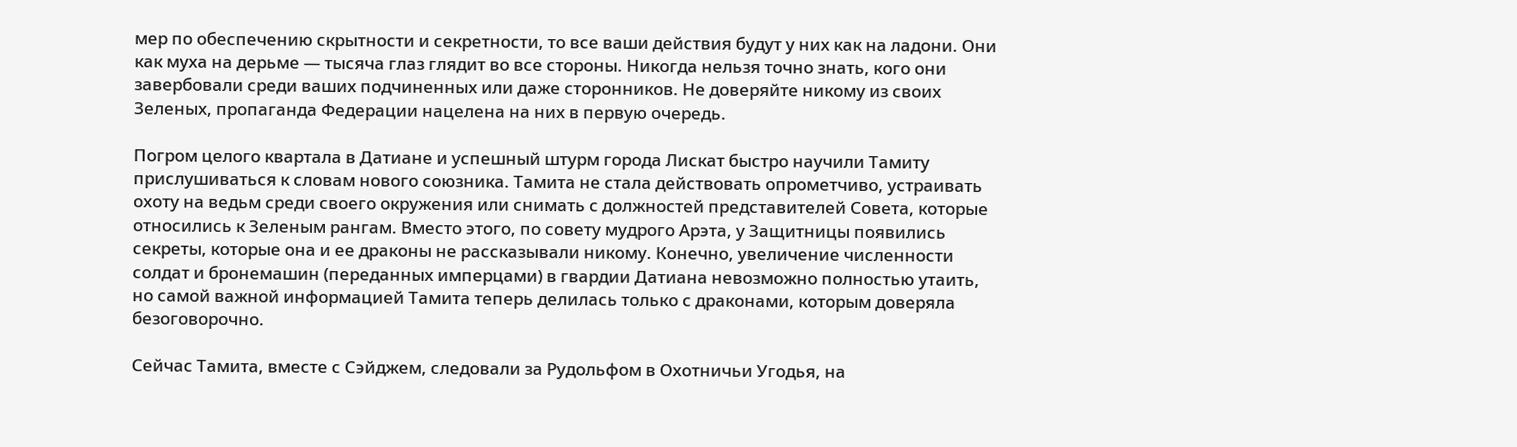мер по обеспечению скрытности и секретности, то все ваши действия будут у них как на ладони. Они как муха на дерьме — тысяча глаз глядит во все стороны. Никогда нельзя точно знать, кого они завербовали среди ваших подчиненных или даже сторонников. Не доверяйте никому из своих Зеленых, пропаганда Федерации нацелена на них в первую очередь.

Погром целого квартала в Датиане и успешный штурм города Лискат быстро научили Тамиту прислушиваться к словам нового союзника. Тамита не стала действовать опрометчиво, устраивать охоту на ведьм среди своего окружения или снимать с должностей представителей Совета, которые относились к Зеленым рангам. Вместо этого, по совету мудрого Арэта, у Защитницы появились секреты, которые она и ее драконы не рассказывали никому. Конечно, увеличение численности солдат и бронемашин (переданных имперцами) в гвардии Датиана невозможно полностью утаить, но самой важной информацией Тамита теперь делилась только с драконами, которым доверяла безоговорочно.

Сейчас Тамита, вместе с Сэйджем, следовали за Рудольфом в Охотничьи Угодья, на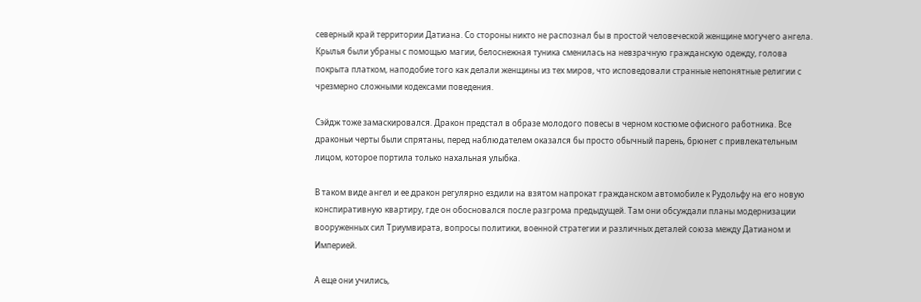северный край территории Датиана. Со стороны никто не распознал бы в простой человеческой женщине могучего ангела. Крылья были убраны с помощью магии, белоснежная туника сменилась на невзрачную гражданскую одежду, голова покрыта платком, наподобие того как делали женщины из тех миров, что исповедовали странные непонятные религии с чрезмерно сложными кодексами поведения.

Сэйдж тоже замаскировался. Дракон предстал в образе молодого повесы в черном костюме офисного работника. Все драконьи черты были спрятаны, перед наблюдателем оказался бы просто обычный парень, брюнет с привлекательным лицом, которое портила только нахальная улыбка.

В таком виде ангел и ее дракон регулярно ездили на взятом напрокат гражданском автомобиле к Рудольфу на его новую конспиративную квартиру, где он обосновался после разгрома предыдущей. Там они обсуждали планы модернизации вооруженных сил Триумвирата, вопросы политики, военной стратегии и различных деталей союза между Датианом и Империей.

А еще они учились,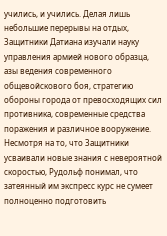учились, и учились. Делая лишь небольшие перерывы на отдых, Защитники Датиана изучали науку управления армией нового образца, азы ведения современного общевойскового боя, стратегию обороны города от превосходящих сил противника, современные средства поражения и различное вооружение. Несмотря на то, что Защитники усваивали новые знания с невероятной скоростью, Рудольф понимал, что затеянный им экспресс курс не сумеет полноценно подготовить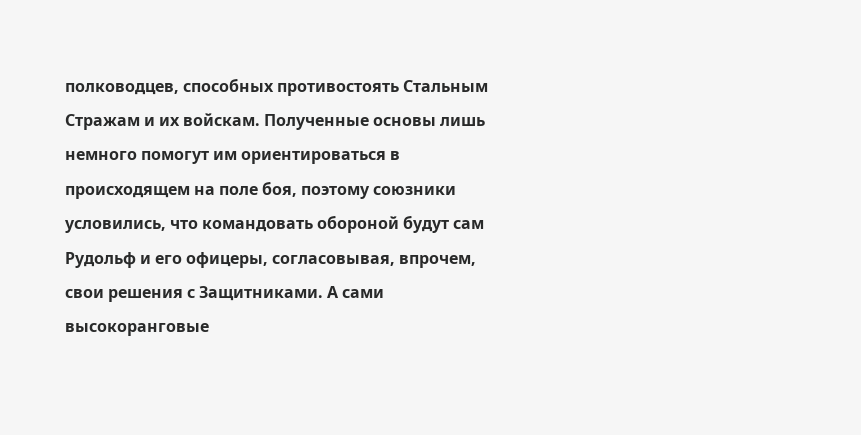полководцев, способных противостоять Стальным Стражам и их войскам. Полученные основы лишь немного помогут им ориентироваться в происходящем на поле боя, поэтому союзники условились, что командовать обороной будут сам Рудольф и его офицеры, согласовывая, впрочем, свои решения с Защитниками. А сами высокоранговые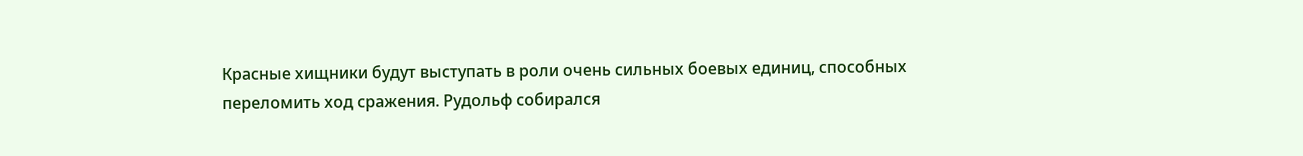Красные хищники будут выступать в роли очень сильных боевых единиц, способных переломить ход сражения. Рудольф собирался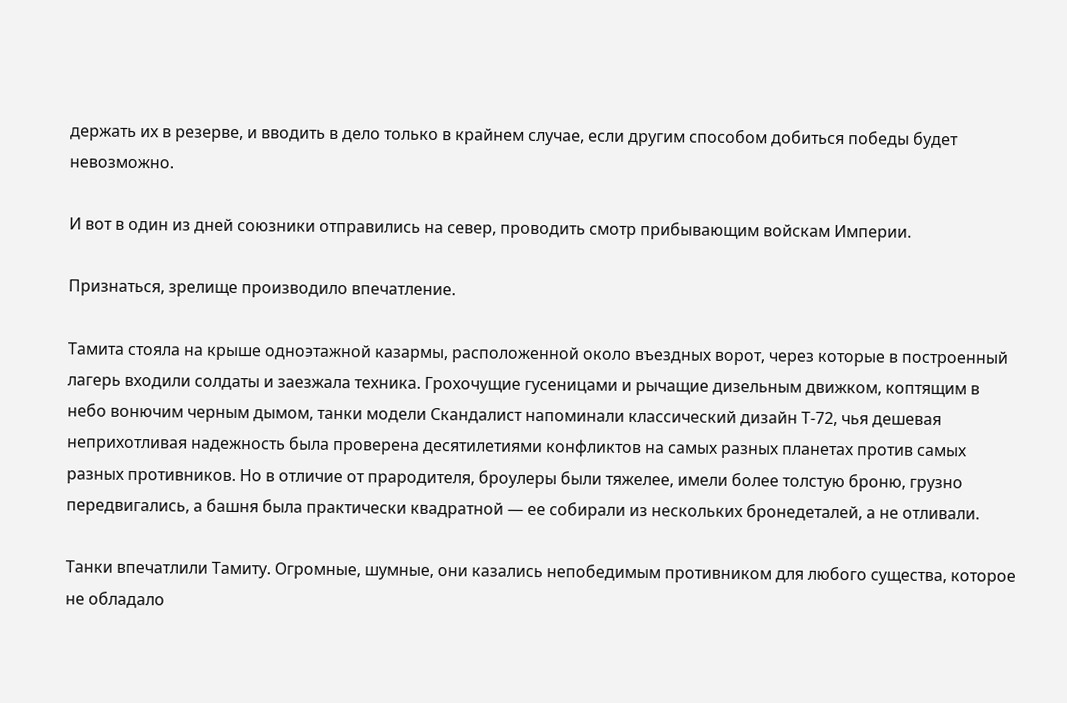держать их в резерве, и вводить в дело только в крайнем случае, если другим способом добиться победы будет невозможно.

И вот в один из дней союзники отправились на север, проводить смотр прибывающим войскам Империи.

Признаться, зрелище производило впечатление.

Тамита стояла на крыше одноэтажной казармы, расположенной около въездных ворот, через которые в построенный лагерь входили солдаты и заезжала техника. Грохочущие гусеницами и рычащие дизельным движком, коптящим в небо вонючим черным дымом, танки модели Скандалист напоминали классический дизайн Т-72, чья дешевая неприхотливая надежность была проверена десятилетиями конфликтов на самых разных планетах против самых разных противников. Но в отличие от прародителя, броулеры были тяжелее, имели более толстую броню, грузно передвигались, а башня была практически квадратной — ее собирали из нескольких бронедеталей, а не отливали.

Танки впечатлили Тамиту. Огромные, шумные, они казались непобедимым противником для любого существа, которое не обладало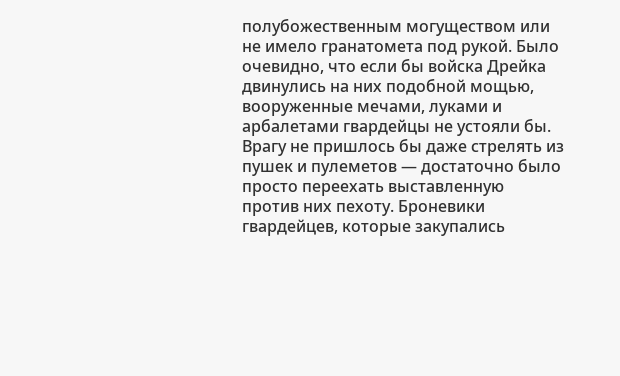полубожественным могуществом или не имело гранатомета под рукой. Было очевидно, что если бы войска Дрейка двинулись на них подобной мощью, вооруженные мечами, луками и арбалетами гвардейцы не устояли бы. Врагу не пришлось бы даже стрелять из пушек и пулеметов — достаточно было просто переехать выставленную против них пехоту. Броневики гвардейцев, которые закупались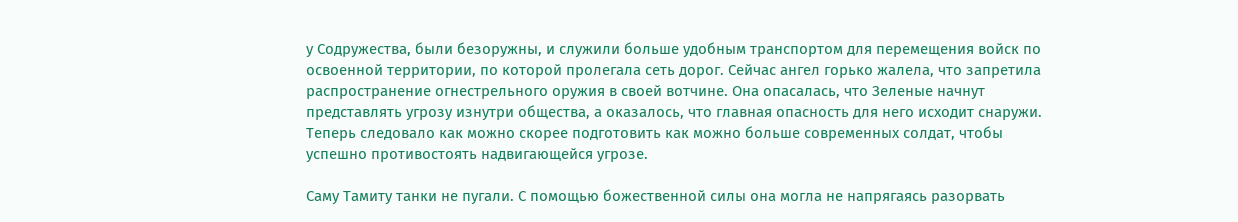у Содружества, были безоружны, и служили больше удобным транспортом для перемещения войск по освоенной территории, по которой пролегала сеть дорог. Сейчас ангел горько жалела, что запретила распространение огнестрельного оружия в своей вотчине. Она опасалась, что Зеленые начнут представлять угрозу изнутри общества, а оказалось, что главная опасность для него исходит снаружи. Теперь следовало как можно скорее подготовить как можно больше современных солдат, чтобы успешно противостоять надвигающейся угрозе.

Саму Тамиту танки не пугали. С помощью божественной силы она могла не напрягаясь разорвать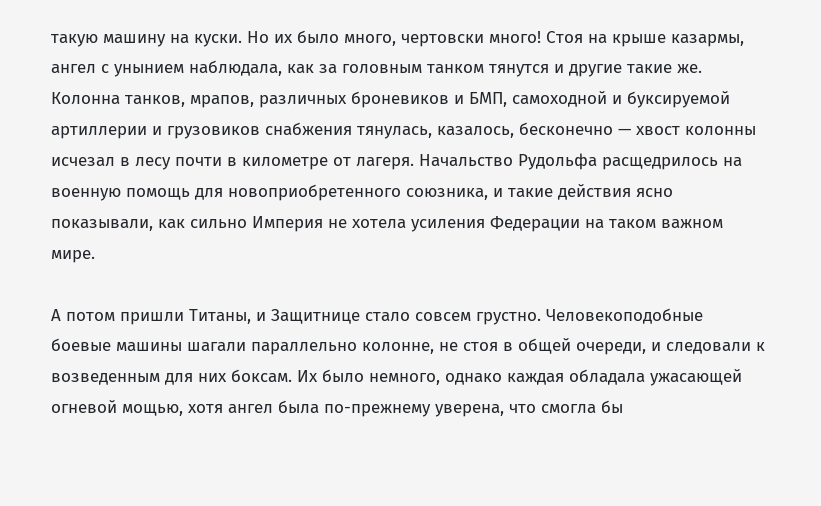такую машину на куски. Но их было много, чертовски много! Стоя на крыше казармы, ангел с унынием наблюдала, как за головным танком тянутся и другие такие же. Колонна танков, мрапов, различных броневиков и БМП, самоходной и буксируемой артиллерии и грузовиков снабжения тянулась, казалось, бесконечно — хвост колонны исчезал в лесу почти в километре от лагеря. Начальство Рудольфа расщедрилось на военную помощь для новоприобретенного союзника, и такие действия ясно показывали, как сильно Империя не хотела усиления Федерации на таком важном мире.

А потом пришли Титаны, и Защитнице стало совсем грустно. Человекоподобные боевые машины шагали параллельно колонне, не стоя в общей очереди, и следовали к возведенным для них боксам. Их было немного, однако каждая обладала ужасающей огневой мощью, хотя ангел была по-прежнему уверена, что смогла бы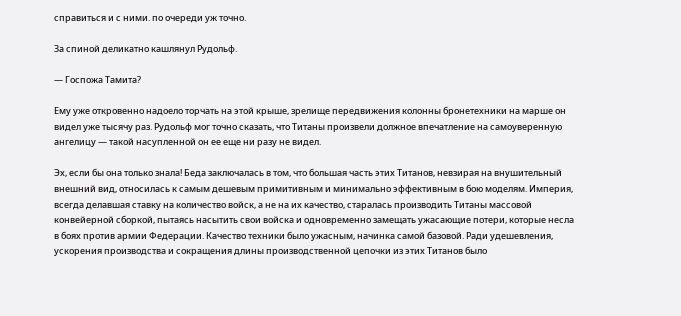справиться и с ними. по очереди уж точно.

За спиной деликатно кашлянул Рудольф.

— Госпожа Тамита?

Ему уже откровенно надоело торчать на этой крыше, зрелище передвижения колонны бронетехники на марше он видел уже тысячу раз. Рудольф мог точно сказать, что Титаны произвели должное впечатление на самоуверенную ангелицу — такой насупленной он ее еще ни разу не видел.

Эх, если бы она только знала! Беда заключалась в том, что большая часть этих Титанов, невзирая на внушительный внешний вид, относилась к самым дешевым примитивным и минимально эффективным в бою моделям. Империя, всегда делавшая ставку на количество войск, а не на их качество, старалась производить Титаны массовой конвейерной сборкой, пытаясь насытить свои войска и одновременно замещать ужасающие потери, которые несла в боях против армии Федерации. Качество техники было ужасным, начинка самой базовой. Ради удешевления, ускорения производства и сокращения длины производственной цепочки из этих Титанов было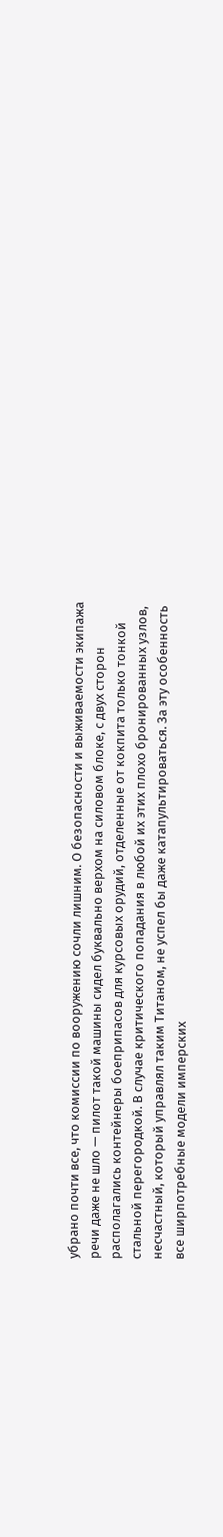убрано почти все, что комиссии по вооружению сочли лишним. О безопасности и выживаемости экипажа речи даже не шло — пилот такой машины сидел буквально верхом на силовом блоке, с двух сторон располагались контейнеры боеприпасов для курсовых орудий, отделенные от кокпита только тонкой стальной перегородкой. В случае критического попадания в любой их этих плохо бронированных узлов, несчастный, который управлял таким Титаном, не успел бы даже катапультироваться. За эту особенность все ширпотребные модели имперских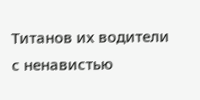Титанов их водители с ненавистью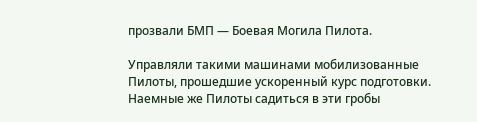прозвали БМП — Боевая Могила Пилота.

Управляли такими машинами мобилизованные Пилоты, прошедшие ускоренный курс подготовки. Наемные же Пилоты садиться в эти гробы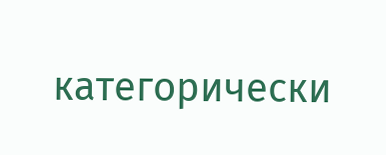категорически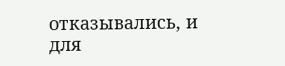отказывались, и для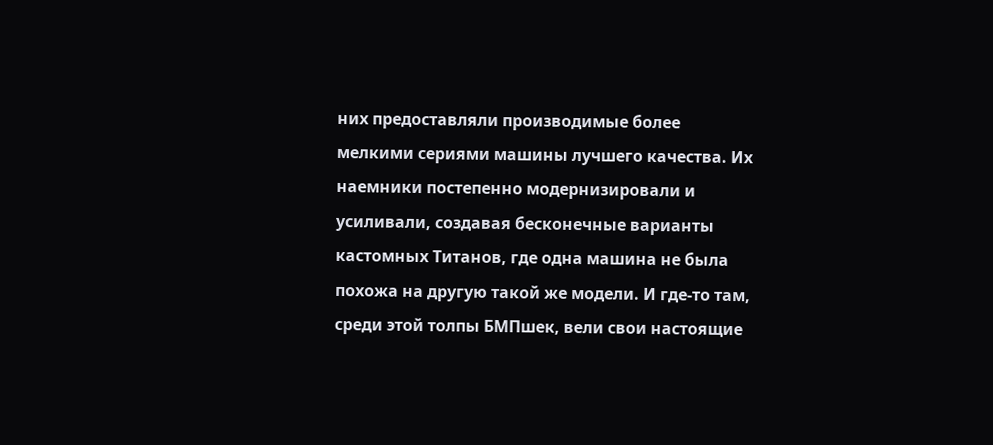них предоставляли производимые более мелкими сериями машины лучшего качества. Их наемники постепенно модернизировали и усиливали, создавая бесконечные варианты кастомных Титанов, где одна машина не была похожа на другую такой же модели. И где-то там, среди этой толпы БМПшек, вели свои настоящие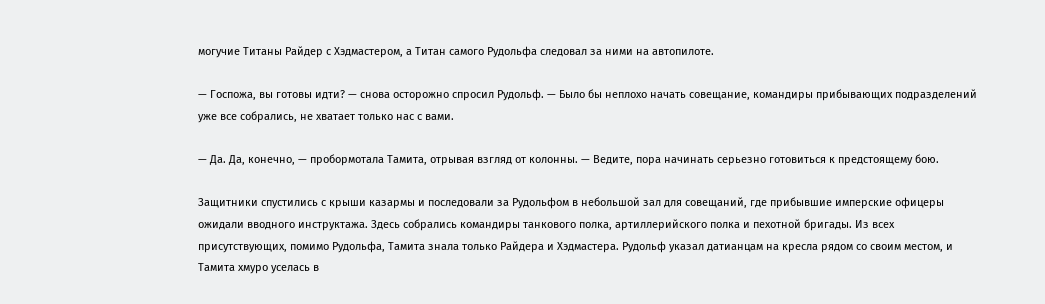могучие Титаны Райдер с Хэдмастером, а Титан самого Рудольфа следовал за ними на автопилоте.

— Госпожа, вы готовы идти? — снова осторожно спросил Рудольф. — Было бы неплохо начать совещание, командиры прибывающих подразделений уже все собрались, не хватает только нас с вами.

— Да. Да, конечно, — пробормотала Тамита, отрывая взгляд от колонны. — Ведите, пора начинать серьезно готовиться к предстоящему бою.

Защитники спустились с крыши казармы и последовали за Рудольфом в небольшой зал для совещаний, где прибывшие имперские офицеры ожидали вводного инструктажа. Здесь собрались командиры танкового полка, артиллерийского полка и пехотной бригады. Из всех присутствующих, помимо Рудольфа, Тамита знала только Райдера и Хэдмастера. Рудольф указал датианцам на кресла рядом со своим местом, и Тамита хмуро уселась в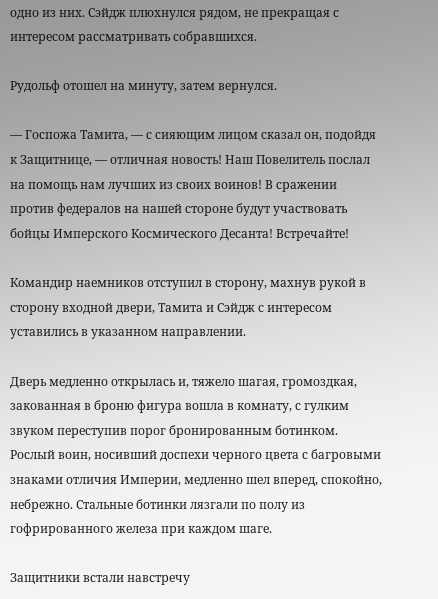одно из них. Сэйдж плюхнулся рядом, не прекращая с интересом рассматривать собравшихся.

Рудольф отошел на минуту, затем вернулся.

— Госпожа Тамита, — с сияющим лицом сказал он, подойдя к Защитнице, — отличная новость! Наш Повелитель послал на помощь нам лучших из своих воинов! В сражении против федералов на нашей стороне будут участвовать бойцы Имперского Космического Десанта! Встречайте!

Командир наемников отступил в сторону, махнув рукой в сторону входной двери, Тамита и Сэйдж с интересом уставились в указанном направлении.

Дверь медленно открылась и, тяжело шагая, громоздкая, закованная в броню фигура вошла в комнату, с гулким звуком переступив порог бронированным ботинком. Рослый воин, носивший доспехи черного цвета с багровыми знаками отличия Империи, медленно шел вперед, спокойно, небрежно. Стальные ботинки лязгали по полу из гофрированного железа при каждом шаге.

Защитники встали навстречу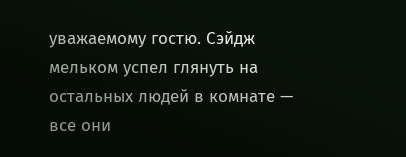уважаемому гостю. Сэйдж мельком успел глянуть на остальных людей в комнате — все они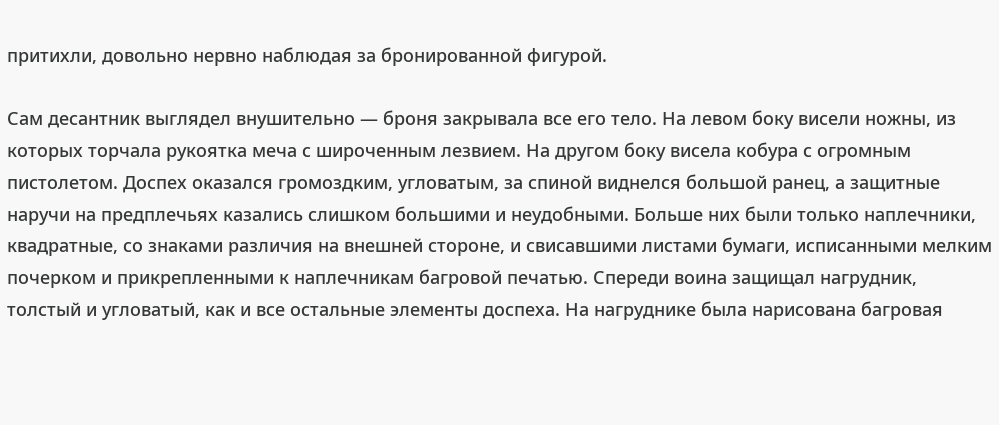притихли, довольно нервно наблюдая за бронированной фигурой.

Сам десантник выглядел внушительно — броня закрывала все его тело. На левом боку висели ножны, из которых торчала рукоятка меча с широченным лезвием. На другом боку висела кобура с огромным пистолетом. Доспех оказался громоздким, угловатым, за спиной виднелся большой ранец, а защитные наручи на предплечьях казались слишком большими и неудобными. Больше них были только наплечники, квадратные, со знаками различия на внешней стороне, и свисавшими листами бумаги, исписанными мелким почерком и прикрепленными к наплечникам багровой печатью. Спереди воина защищал нагрудник, толстый и угловатый, как и все остальные элементы доспеха. На нагруднике была нарисована багровая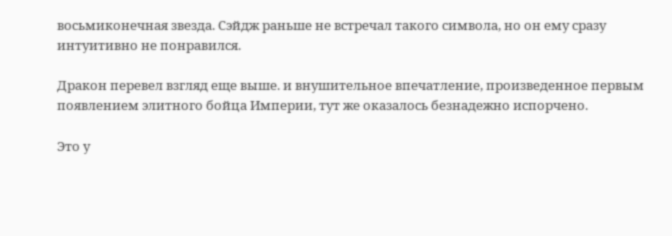восьмиконечная звезда. Сэйдж раньше не встречал такого символа, но он ему сразу интуитивно не понравился.

Дракон перевел взгляд еще выше. и внушительное впечатление, произведенное первым появлением элитного бойца Империи, тут же оказалось безнадежно испорчено.

Это у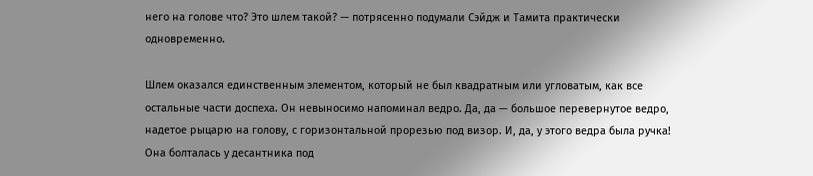него на голове что? Это шлем такой? — потрясенно подумали Сэйдж и Тамита практически одновременно.

Шлем оказался единственным элементом, который не был квадратным или угловатым, как все остальные части доспеха. Он невыносимо напоминал ведро. Да, да — большое перевернутое ведро, надетое рыцарю на голову, с горизонтальной прорезью под визор. И, да, у этого ведра была ручка! Она болталась у десантника под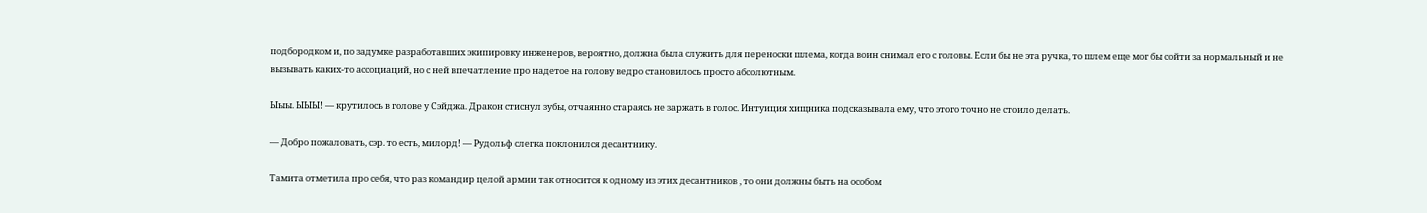подбородком и, по задумке разработавших экипировку инженеров, вероятно, должна была служить для переноски шлема, когда воин снимал его с головы. Если бы не эта ручка, то шлем еще мог бы сойти за нормальный и не вызывать каких-то ассоциаций, но с ней впечатление про надетое на голову ведро становилось просто абсолютным.

Ыыы. ЫЫЫ! — крутилось в голове у Сэйджа. Дракон стиснул зубы, отчаянно стараясь не заржать в голос. Интуиция хищника подсказывала ему, что этого точно не стоило делать.

— Добро пожаловать, сэр. то есть, милорд! — Рудольф слегка поклонился десантнику.

Тамита отметила про себя, что раз командир целой армии так относится к одному из этих десантников , то они должны быть на особом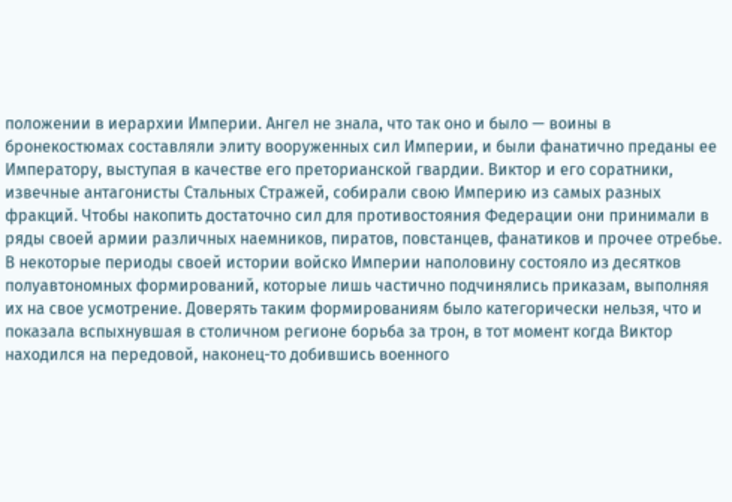положении в иерархии Империи. Ангел не знала, что так оно и было — воины в бронекостюмах составляли элиту вооруженных сил Империи, и были фанатично преданы ее Императору, выступая в качестве его преторианской гвардии. Виктор и его соратники, извечные антагонисты Стальных Стражей, собирали свою Империю из самых разных фракций. Чтобы накопить достаточно сил для противостояния Федерации они принимали в ряды своей армии различных наемников, пиратов, повстанцев, фанатиков и прочее отребье. В некоторые периоды своей истории войско Империи наполовину состояло из десятков полуавтономных формирований, которые лишь частично подчинялись приказам, выполняя их на свое усмотрение. Доверять таким формированиям было категорически нельзя, что и показала вспыхнувшая в столичном регионе борьба за трон, в тот момент когда Виктор находился на передовой, наконец-то добившись военного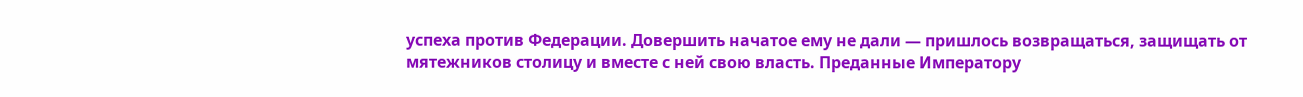успеха против Федерации. Довершить начатое ему не дали — пришлось возвращаться, защищать от мятежников столицу и вместе с ней свою власть. Преданные Императору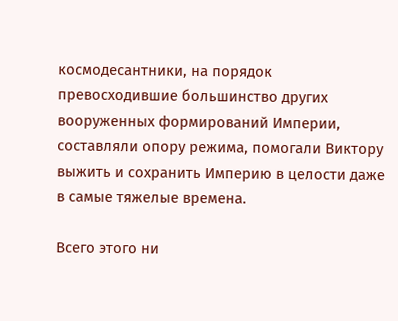космодесантники, на порядок превосходившие большинство других вооруженных формирований Империи, составляли опору режима, помогали Виктору выжить и сохранить Империю в целости даже в самые тяжелые времена.

Всего этого ни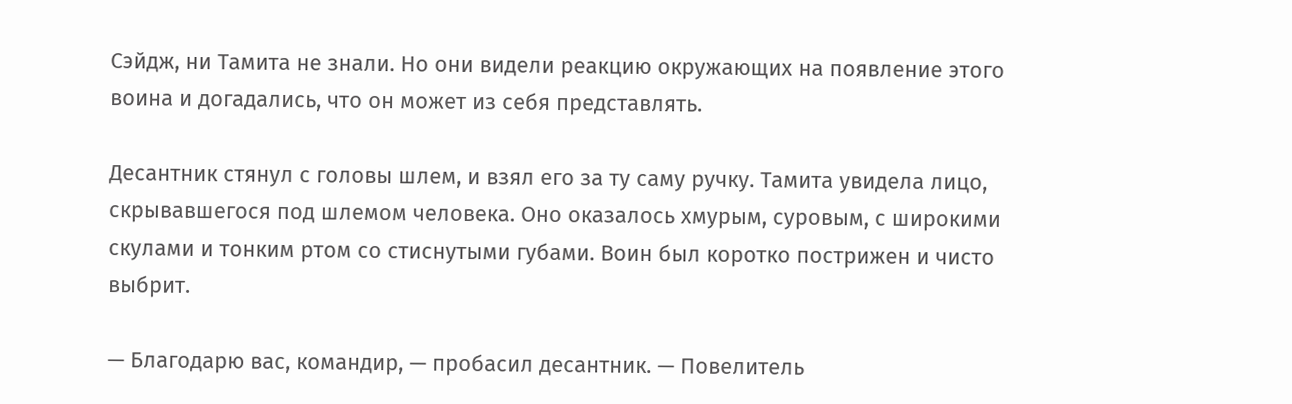Сэйдж, ни Тамита не знали. Но они видели реакцию окружающих на появление этого воина и догадались, что он может из себя представлять.

Десантник стянул с головы шлем, и взял его за ту саму ручку. Тамита увидела лицо, скрывавшегося под шлемом человека. Оно оказалось хмурым, суровым, с широкими скулами и тонким ртом со стиснутыми губами. Воин был коротко пострижен и чисто выбрит.

— Благодарю вас, командир, — пробасил десантник. — Повелитель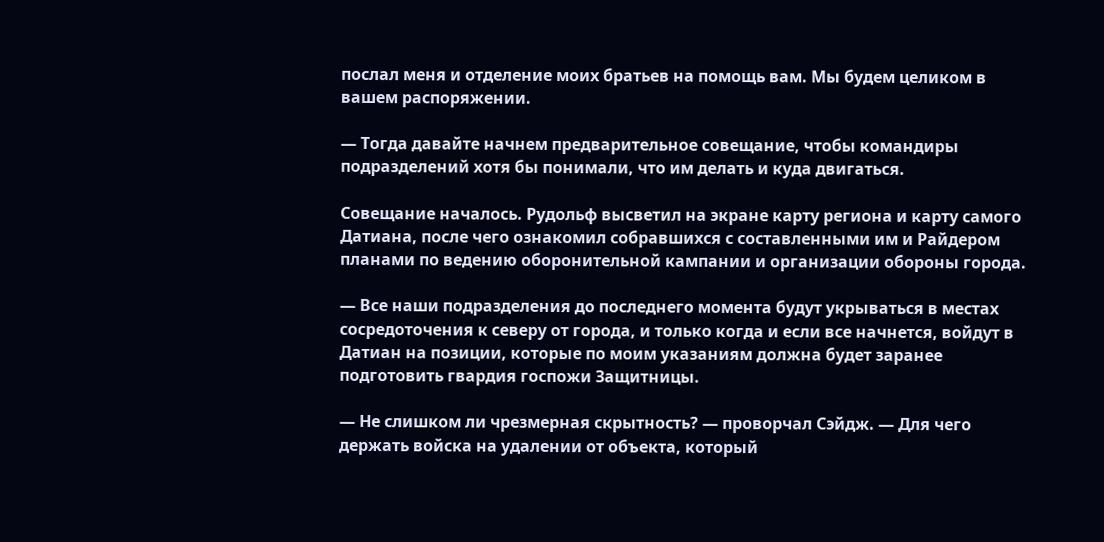послал меня и отделение моих братьев на помощь вам. Мы будем целиком в вашем распоряжении.

— Тогда давайте начнем предварительное совещание, чтобы командиры подразделений хотя бы понимали, что им делать и куда двигаться.

Совещание началось. Рудольф высветил на экране карту региона и карту самого Датиана, после чего ознакомил собравшихся с составленными им и Райдером планами по ведению оборонительной кампании и организации обороны города.

— Все наши подразделения до последнего момента будут укрываться в местах сосредоточения к северу от города, и только когда и если все начнется, войдут в Датиан на позиции, которые по моим указаниям должна будет заранее подготовить гвардия госпожи Защитницы.

— Не слишком ли чрезмерная скрытность? — проворчал Сэйдж. — Для чего держать войска на удалении от объекта, который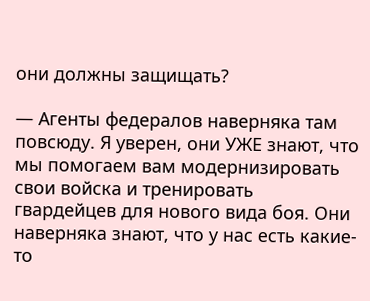они должны защищать?

— Агенты федералов наверняка там повсюду. Я уверен, они УЖЕ знают, что мы помогаем вам модернизировать свои войска и тренировать гвардейцев для нового вида боя. Они наверняка знают, что у нас есть какие-то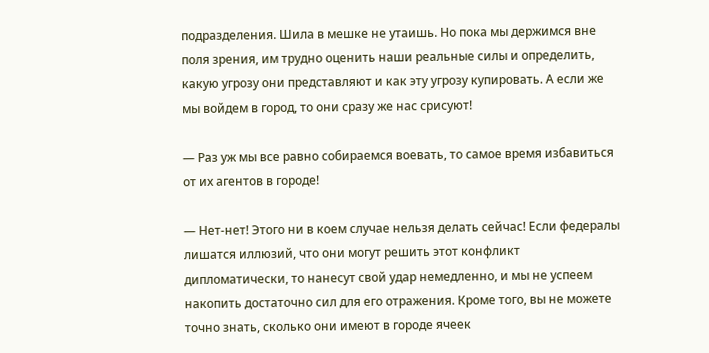подразделения. Шила в мешке не утаишь. Но пока мы держимся вне поля зрения, им трудно оценить наши реальные силы и определить, какую угрозу они представляют и как эту угрозу купировать. А если же мы войдем в город, то они сразу же нас срисуют!

— Раз уж мы все равно собираемся воевать, то самое время избавиться от их агентов в городе!

— Нет-нет! Этого ни в коем случае нельзя делать сейчас! Если федералы лишатся иллюзий, что они могут решить этот конфликт дипломатически, то нанесут свой удар немедленно, и мы не успеем накопить достаточно сил для его отражения. Кроме того, вы не можете точно знать, сколько они имеют в городе ячеек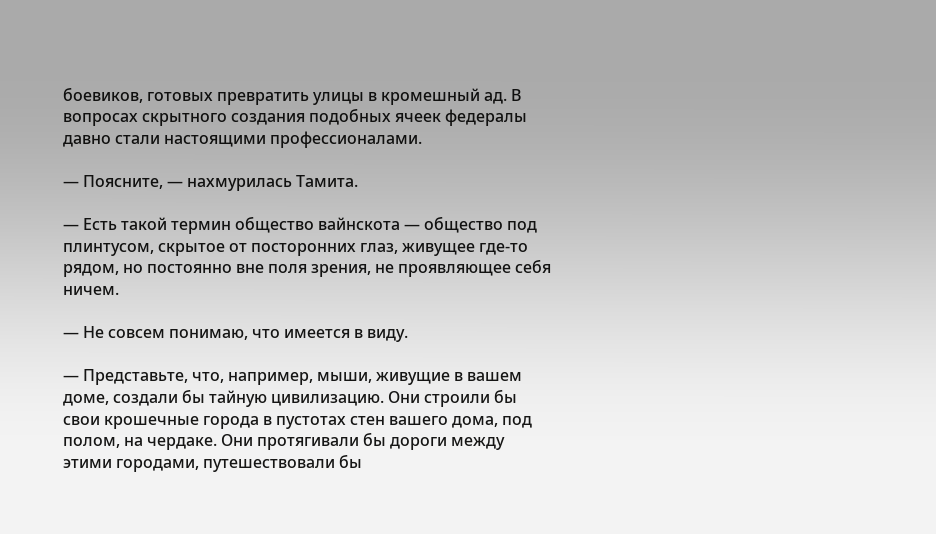боевиков, готовых превратить улицы в кромешный ад. В вопросах скрытного создания подобных ячеек федералы давно стали настоящими профессионалами.

— Поясните, — нахмурилась Тамита.

— Есть такой термин общество вайнскота — общество под плинтусом, скрытое от посторонних глаз, живущее где-то рядом, но постоянно вне поля зрения, не проявляющее себя ничем.

— Не совсем понимаю, что имеется в виду.

— Представьте, что, например, мыши, живущие в вашем доме, создали бы тайную цивилизацию. Они строили бы свои крошечные города в пустотах стен вашего дома, под полом, на чердаке. Они протягивали бы дороги между этими городами, путешествовали бы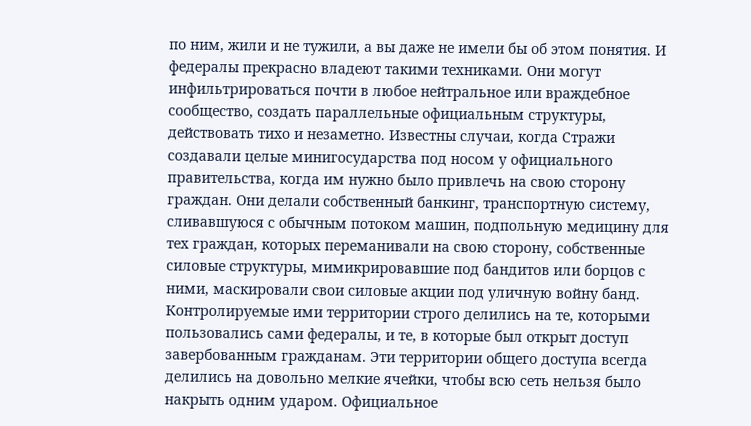по ним, жили и не тужили, а вы даже не имели бы об этом понятия. И федералы прекрасно владеют такими техниками. Они могут инфильтрироваться почти в любое нейтральное или враждебное сообщество, создать параллельные официальным структуры, действовать тихо и незаметно. Известны случаи, когда Стражи создавали целые минигосударства под носом у официального правительства, когда им нужно было привлечь на свою сторону граждан. Они делали собственный банкинг, транспортную систему, сливавшуюся с обычным потоком машин, подпольную медицину для тех граждан, которых переманивали на свою сторону, собственные силовые структуры, мимикрировавшие под бандитов или борцов с ними, маскировали свои силовые акции под уличную войну банд. Контролируемые ими территории строго делились на те, которыми пользовались сами федералы, и те, в которые был открыт доступ завербованным гражданам. Эти территории общего доступа всегда делились на довольно мелкие ячейки, чтобы всю сеть нельзя было накрыть одним ударом. Официальное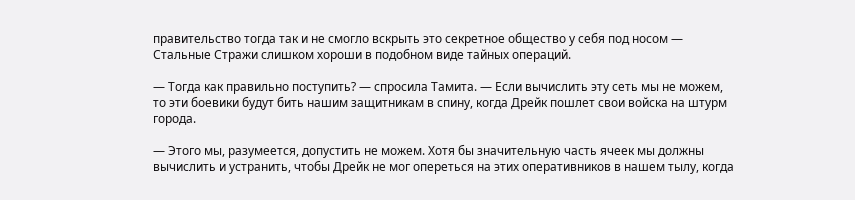правительство тогда так и не смогло вскрыть это секретное общество у себя под носом — Стальные Стражи слишком хороши в подобном виде тайных операций.

— Тогда как правильно поступить? — спросила Тамита. — Если вычислить эту сеть мы не можем, то эти боевики будут бить нашим защитникам в спину, когда Дрейк пошлет свои войска на штурм города.

— Этого мы, разумеется, допустить не можем. Хотя бы значительную часть ячеек мы должны вычислить и устранить, чтобы Дрейк не мог опереться на этих оперативников в нашем тылу, когда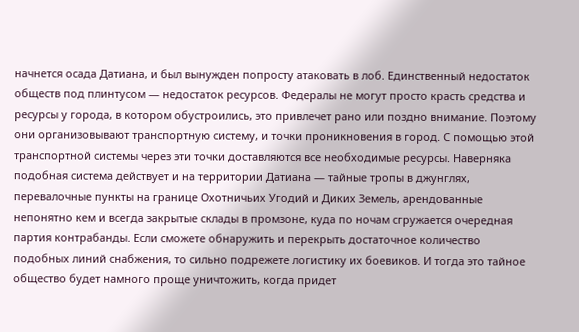начнется осада Датиана, и был вынужден попросту атаковать в лоб. Единственный недостаток обществ под плинтусом — недостаток ресурсов. Федералы не могут просто красть средства и ресурсы у города, в котором обустроились, это привлечет рано или поздно внимание. Поэтому они организовывают транспортную систему, и точки проникновения в город. С помощью этой транспортной системы через эти точки доставляются все необходимые ресурсы. Наверняка подобная система действует и на территории Датиана — тайные тропы в джунглях, перевалочные пункты на границе Охотничьих Угодий и Диких Земель, арендованные непонятно кем и всегда закрытые склады в промзоне, куда по ночам сгружается очередная партия контрабанды. Если сможете обнаружить и перекрыть достаточное количество подобных линий снабжения, то сильно подрежете логистику их боевиков. И тогда это тайное общество будет намного проще уничтожить, когда придет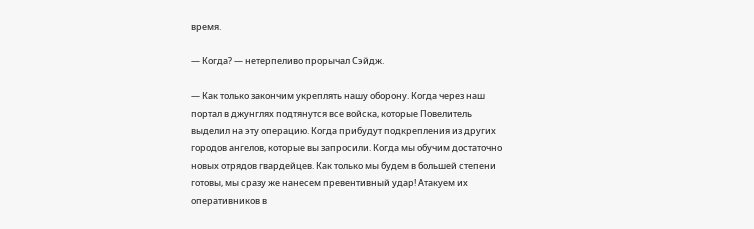время.

— Когда? — нетерпеливо прорычал Сэйдж.

— Как только закончим укреплять нашу оборону. Когда через наш портал в джунглях подтянутся все войска, которые Повелитель выделил на эту операцию. Когда прибудут подкрепления из других городов ангелов, которые вы запросили. Когда мы обучим достаточно новых отрядов гвардейцев. Как только мы будем в большей степени готовы, мы сразу же нанесем превентивный удар! Атакуем их оперативников в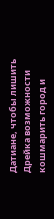Датиане, чтобы лишить Дрейка возможности кошмарить город и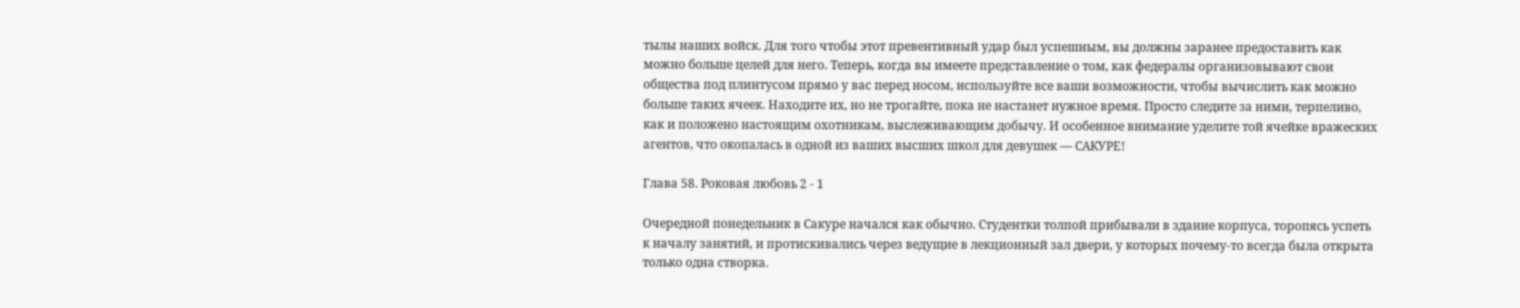тылы наших войск. Для того чтобы этот превентивный удар был успешным, вы должны заранее предоставить как можно больше целей для него. Теперь, когда вы имеете представление о том, как федералы организовывают свои общества под плинтусом прямо у вас перед носом, используйте все ваши возможности, чтобы вычислить как можно больше таких ячеек. Находите их, но не трогайте, пока не настанет нужное время. Просто следите за ними, терпеливо, как и положено настоящим охотникам, выслеживающим добычу. И особенное внимание уделите той ячейке вражеских агентов, что окопалась в одной из ваших высших школ для девушек — САКУРЕ!

Глава 58. Роковая любовь 2 - 1

Очередной понедельник в Сакуре начался как обычно. Студентки толпой прибывали в здание корпуса, торопясь успеть к началу занятий, и протискивались через ведущие в лекционный зал двери, у которых почему-то всегда была открыта только одна створка.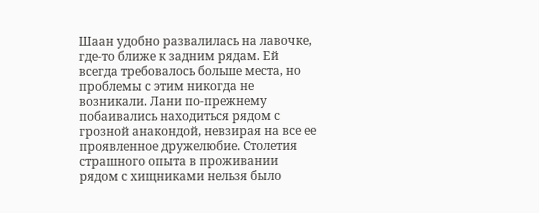Шаан удобно развалилась на лавочке, где-то ближе к задним рядам. Ей всегда требовалось больше места, но проблемы с этим никогда не возникали. Лани по-прежнему побаивались находиться рядом с грозной анакондой, невзирая на все ее проявленное дружелюбие. Столетия страшного опыта в проживании рядом с хищниками нельзя было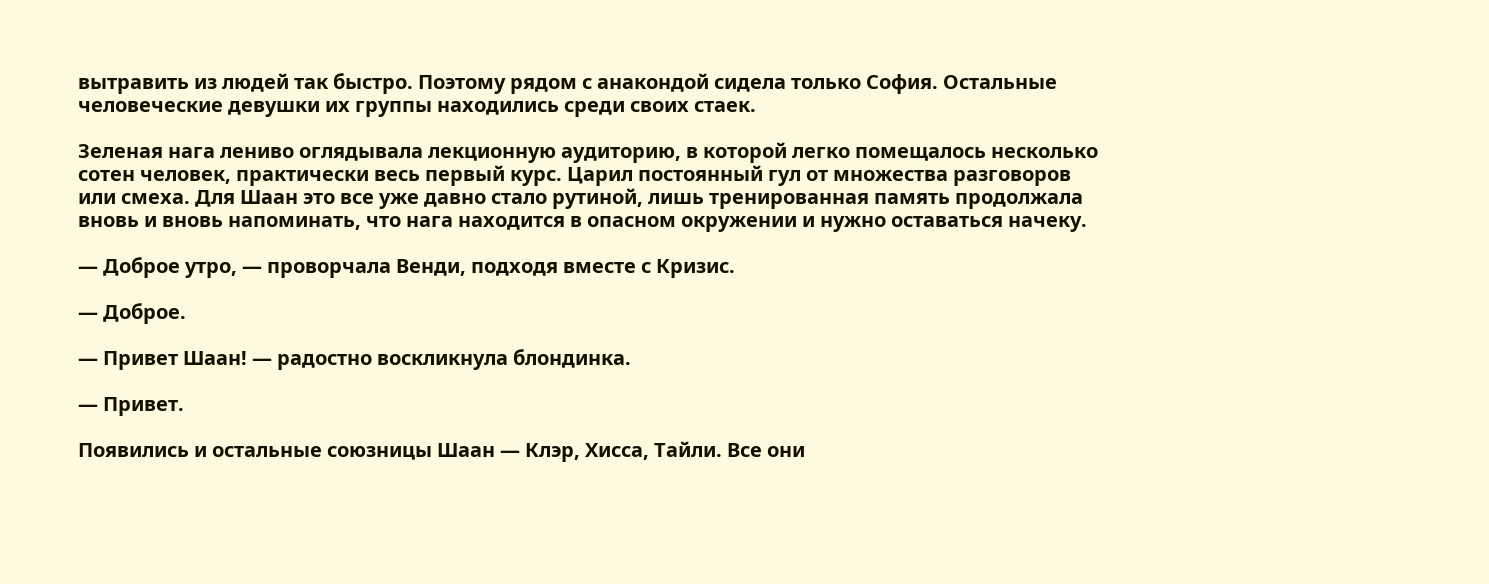вытравить из людей так быстро. Поэтому рядом с анакондой сидела только София. Остальные человеческие девушки их группы находились среди своих стаек.

Зеленая нага лениво оглядывала лекционную аудиторию, в которой легко помещалось несколько сотен человек, практически весь первый курс. Царил постоянный гул от множества разговоров или смеха. Для Шаан это все уже давно стало рутиной, лишь тренированная память продолжала вновь и вновь напоминать, что нага находится в опасном окружении и нужно оставаться начеку.

— Доброе утро, — проворчала Венди, подходя вместе с Кризис.

— Доброе.

— Привет Шаан! — радостно воскликнула блондинка.

— Привет.

Появились и остальные союзницы Шаан — Клэр, Хисса, Тайли. Все они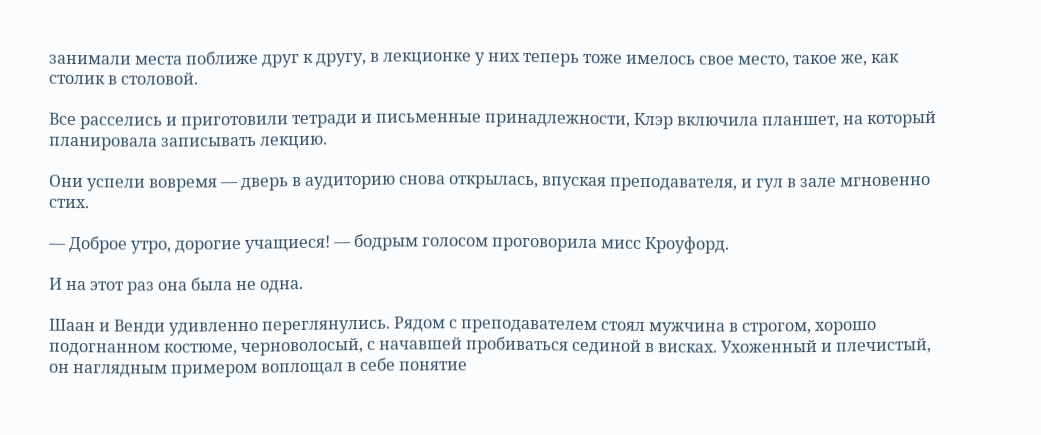занимали места поближе друг к другу, в лекционке у них теперь тоже имелось свое место, такое же, как столик в столовой.

Все расселись и приготовили тетради и письменные принадлежности, Клэр включила планшет, на который планировала записывать лекцию.

Они успели вовремя — дверь в аудиторию снова открылась, впуская преподавателя, и гул в зале мгновенно стих.

— Доброе утро, дорогие учащиеся! — бодрым голосом проговорила мисс Кроуфорд.

И на этот раз она была не одна.

Шаан и Венди удивленно переглянулись. Рядом с преподавателем стоял мужчина в строгом, хорошо подогнанном костюме, черноволосый, с начавшей пробиваться сединой в висках. Ухоженный и плечистый, он наглядным примером воплощал в себе понятие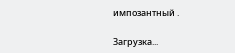импозантный .

Загрузка...